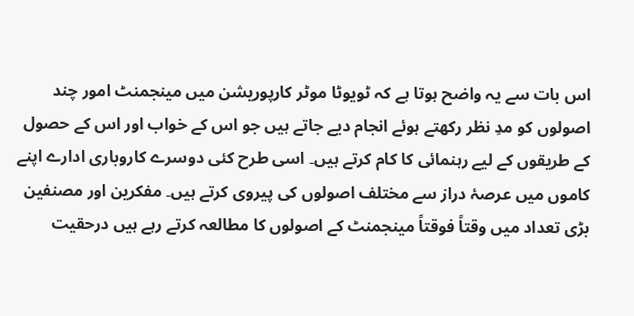اس بات سے یہ واضح ہوتا ہے کہ ٹویوٹا موٹر کارپوریشن میں مینجمنٹ امور چند اصولوں کو مدِ نظر رکھتے ہوئے انجام دیے جاتے ہیں جو اس کے خواب اور اس کے حصول کے طریقوں کے لیے رہنمائی کا کام کرتے ہیں۔ اسی طرح کئی دوسرے کاروباری ادارے اپنے کاموں میں عرصۂ دراز سے مختلف اصولوں کی پیروی کرتے ہیں۔ مفکرین اور مصنفین بڑی تعداد میں وقتاً فوقتاً مینجمنٹ کے اصولوں کا مطالعہ کرتے رہے ہیں درحقیت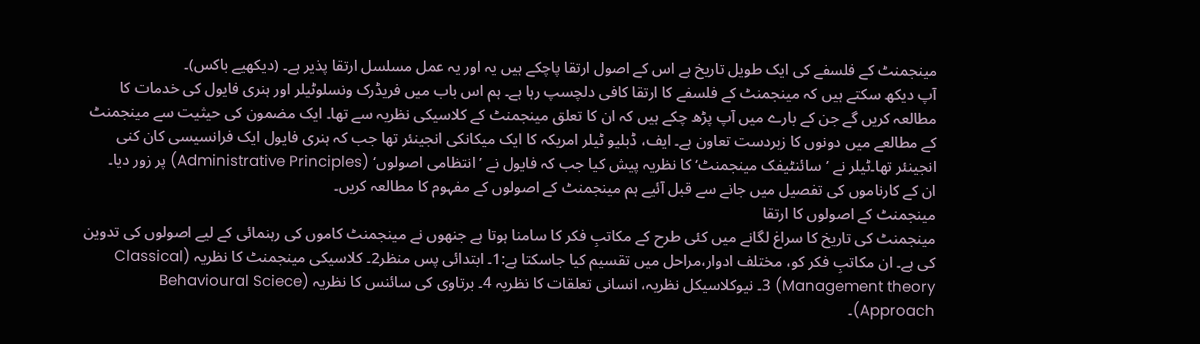مینجمنٹ کے فلسفے کی ایک طویل تاریخ ہے اس کے اصول ارتقا پاچکے ہیں یہ اور یہ عمل مسلسل ارتقا پذیر ہے۔ (دیکھیے باکس)۔
آپ دیکھ سکتے ہیں کہ مینجمنٹ کے فلسفے کا ارتقا کافی دلچسپ رہا ہے۔ ہم اس باب میں فریڈرک ونسلوٹیلر اور ہنری فایول کی خدمات کا مطالعہ کریں گے جن کے بارے میں آپ پڑھ چکے ہیں کہ ان کا تعلق مینجمنٹ کے کلاسیکی نظریہ سے تھا۔ ایک مضمون کی حیثیت سے مینجمنٹ کے مطالعے میں دونوں کا زبردست تعاون ہے۔ ایف، ڈبلیو ٹیلر امریکہ کا ایک میکانکی انجینئر تھا جب کہ ہنری فایول ایک فرانسیسی کان کنی انجینئر تھا۔ٹیلر نے ’سائنٹیفک مینجمنٹ‘ کا نظریہ پیش کیا جب کہ فایول نے ’انتظامی اصولوں‘ (Administrative Principles) پر زور دیا۔
ان کے کارناموں کی تفصیل میں جانے سے قبل آئیے ہم مینجمنٹ کے اصولوں کے مفہوم کا مطالعہ کریں۔
مینجمنٹ کے اصولوں کا ارتقا
مینجمنٹ کی تاریخ کا سراغ لگانے میں کئی طرح کے مکاتبِ فکر کا سامنا ہوتا ہے جنھوں نے مینجمنٹ کاموں کی رہنمائی کے لیے اصولوں کی تدوین کی ہے۔ ان مکاتبِ فکر کو، مختلف ادوار،مراحل میں تقسیم کیا جاسکتا ہے:1۔ ابتدائی پس منظر2۔ کلاسیکی مینجمنٹ کا نظریہ (Classical Management theory) 3۔ نیوکلاسیکل نظریہ، انسانی تعلقات کا نظریہ 4۔ برتاوی کی سائنس کا نظریہ (Behavioural Sciece Approach)۔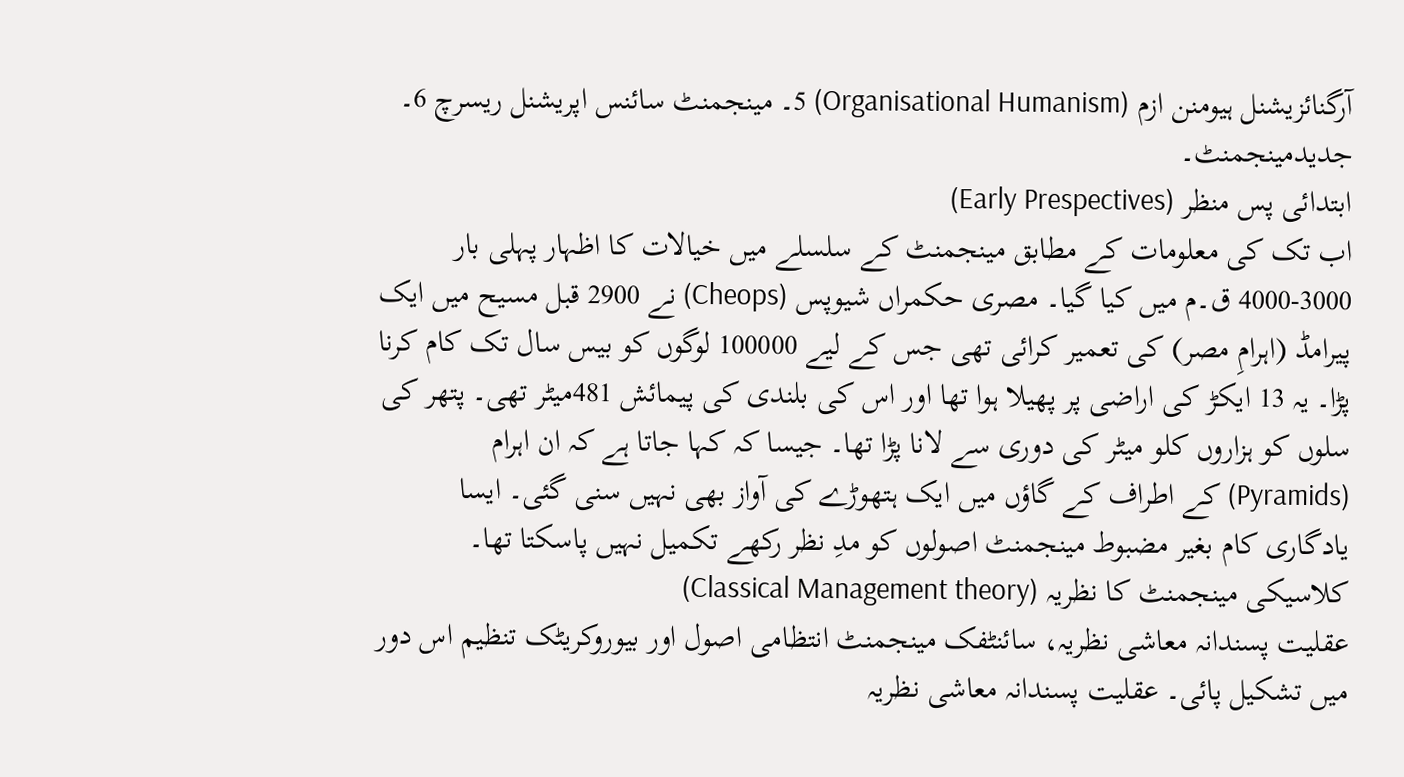آرگنائزیشنل ہیومنن ازم (Organisational Humanism) 5۔ مینجمنٹ سائنس اپریشنل ریسرچ 6۔ جدیدمینجمنٹ۔
ابتدائی پس منظر (Early Prespectives)
اب تک کی معلومات کے مطابق مینجمنٹ کے سلسلے میں خیالات کا اظہار پہلی بار 3000-4000 ق۔م میں کیا گیا۔ مصری حکمراں شیوپس (Cheops) نے 2900 قبل مسیح میں ایک پیرامڈ (اہرامِ مصر) کی تعمیر کرائی تھی جس کے لیے 100000 لوگوں کو بیس سال تک کام کرنا پڑا۔ یہ 13 ایکڑ کی اراضی پر پھیلا ہوا تھا اور اس کی بلندی کی پیمائش 481میٹر تھی۔ پتھر کی سلوں کو ہزاروں کلو میٹر کی دوری سے لانا پڑا تھا۔ جیسا کہ کہا جاتا ہے کہ ان اہرام (Pyramids) کے اطراف کے گاؤں میں ایک ہتھوڑے کی آواز بھی نہیں سنی گئی۔ ایسا یادگاری کام بغیر مضبوط مینجمنٹ اصولوں کو مدِ نظر رکھے تکمیل نہیں پاسکتا تھا۔
کلاسیکی مینجمنٹ کا نظریہ (Classical Management theory)
عقلیت پسندانہ معاشی نظریہ، سائنٹفک مینجمنٹ انتظامی اصول اور بیوروکریٹک تنظیم اس دور میں تشکیل پائی۔ عقلیت پسندانہ معاشی نظریہ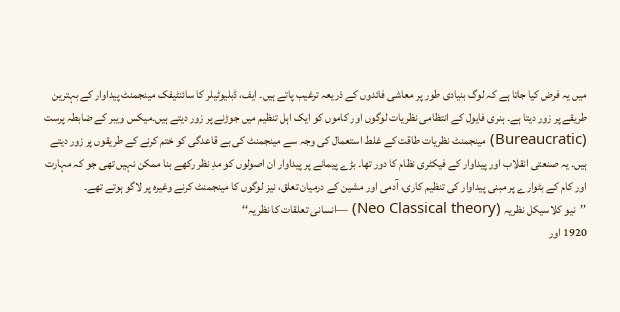میں یہ فرض کیا جاتا ہے کہ لوگ بنیادی طور پر معاشی فائدوں کے ذریعہ ترغیب پاتے ہیں۔ ایف، ڈبلیوٹیلر کا سائنٹیفک مینجمنٹ پیداوار کے بہترین طریقے پر زور دیتا ہے۔ ہنری فایول کے انتظامی نظریات لوگوں اور کاموں کو ایک اہل تنظیم میں جوڑنے پر زور دیتے ہیں۔میکس ویبر کے ضابطہ پرست (Bureaucratic) مینجمنٹ نظریات طاقت کے غلط استعمال کی وجہ سے مینجمنٹ کی بے قاعدگی کو ختم کرنے کے طریقوں پر زور دیتے ہیں۔ یہ صنعتی انقلاب اور پیداوار کے فیکٹری نظام کا دور تھا۔ بڑے پیمانے پر پیداوار ان اصولوں کو مدِ نظر رکھے بنا ممکن نہیں تھی جو کہ مہارت اور کام کے بٹوارے پر مبنی پیداوار کی تنظیم کاری، آدمی اور مشین کے درمیان تعلق، نیز لوگوں کا مینجمنٹ کرنے وغیرہ پر لاگو ہوتے تھے۔
’’نیو کلاسیکل نظریہ (Neo Classical theory) —انسانی تعلقات کا نظریہ‘‘
1920 اور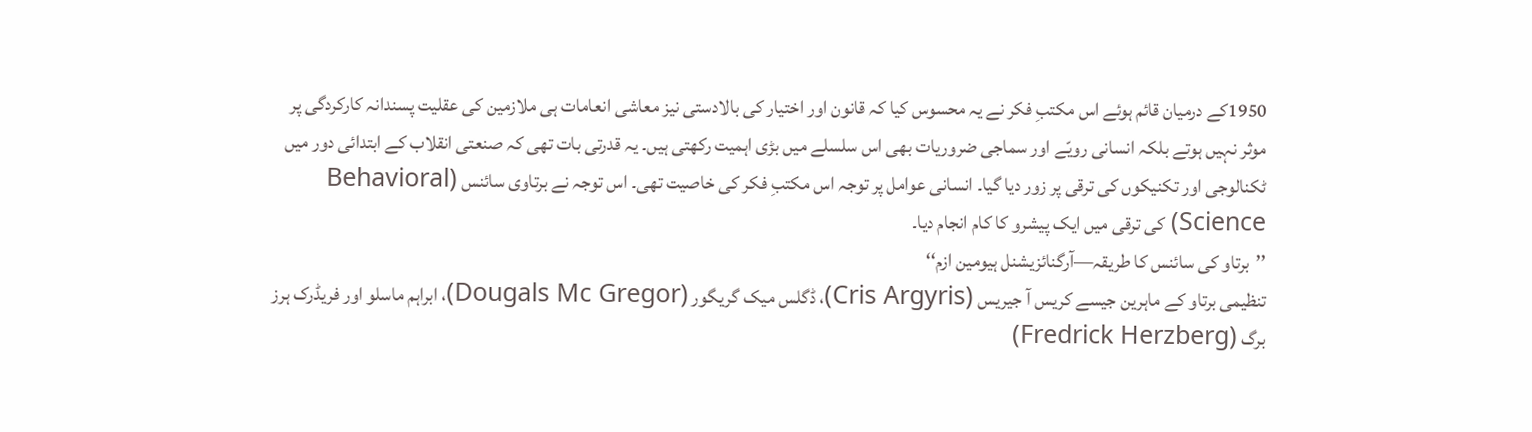1950کے درمیان قائم ہوئے اس مکتبِ فکر نے یہ محسوس کیا کہ قانون اور اختیار کی بالادستی نیز معاشی انعامات ہی ملازمین کی عقلیت پسندانہ کارکردگی پر موثر نہیں ہوتے بلکہ انسانی رویّے اور سماجی ضروریات بھی اس سلسلے میں بڑی اہمیت رکھتی ہیں۔ یہ قدرتی بات تھی کہ صنعتی انقلاب کے ابتدائی دور میں ٹکنالوجی اور تکنیکوں کی ترقی پر زور دیا گیا۔ انسانی عوامل پر توجہ اس مکتبِ فکر کی خاصیت تھی۔ اس توجہ نے برتاوی سائنس (Behavioral Science) کی ترقی میں ایک پیشرو کا کام انجام دیا۔
’’برتاو کی سائنس کا طریقہ—آرگنائزیشنل ہیومین ازم‘‘
تنظیمی برتاو کے ماہرین جیسے کریس آ جیریس (Cris Argyris)، ڈگلس میک گریگور (Dougals Mc Gregor)، ابراہم ماسلو اور فریڈرک ہرز برگ (Fredrick Herzberg)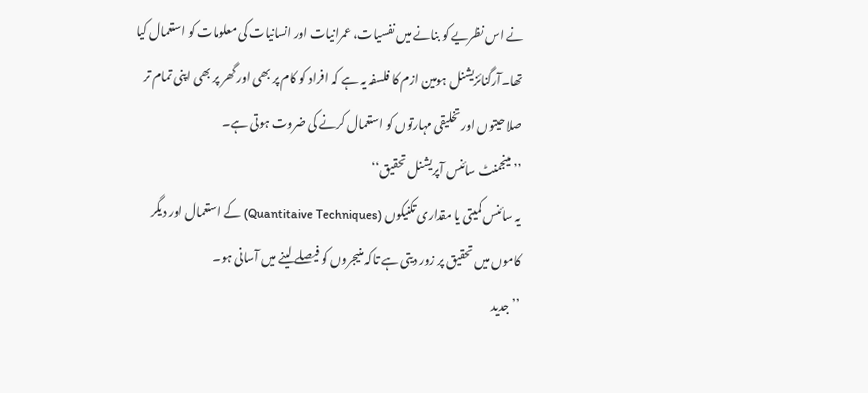نے اس نظریے کو بنانے میں نفسیات، عمرانیات اور انسانیات کی معلومات کو استعمال کیا تھا۔آرگنائزیشنل ہومین ازم کا فلسفہ یہ ہے کہ افراد کو کام پر بھی اور گھر پر بھی اپنی تمام تر صلاحیتوں اور تخلیقی مہارتوں کو استعمال کرنے کی ضروت ہوتی ہے۔
’’مینجمنٹ سائنس آپریشنل تحقیق‘‘
یہ سائنس کمیتی یا مقداری تکنیکوں (Quantitaive Techniques) کے استعمال اور دیگر کاموں میں تحقیق پر زور دیتی ہے تاکہ منیجروں کو فیصلے لینے میں آسانی ہو۔
’’جدید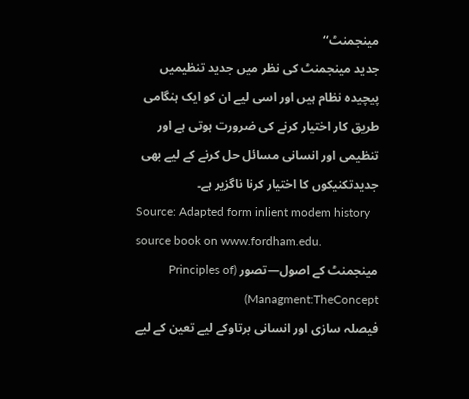مینجمنٹ‘‘
جدید مینجمنٹ کی نظر میں جدید تنظیمیں پیچیدہ نظام ہیں اور اسی لیے ان کو ایک ہنگامی طریق کار اختیار کرنے کی ضرورت ہوتی ہے اور تنظیمی اور انسانی مسائل حل کرنے کے لیے بھی جدیدتکنیکوں کا اختیار کرنا ناگزیر ہے۔
Source: Adapted form inlient modem history source book on www.fordham.edu.
مینجمنٹ کے اصول—تصور (Principles of Managment:TheConcept)
فیصلہ سازی اور انسانی برتاوکے لیے تعین کے لیے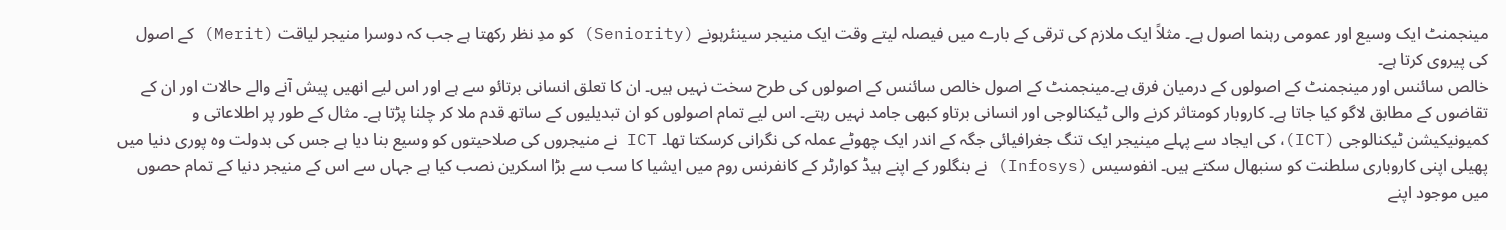مینجمنٹ ایک وسیع اور عمومی رہنما اصول ہے۔ مثلاً ایک ملازم کی ترقی کے بارے میں فیصلہ لیتے وقت ایک منیجر سینئرہونے (Seniority) کو مدِ نظر رکھتا ہے جب کہ دوسرا منیجر لیاقت (Merit) کے اصول کی پیروی کرتا ہے۔
خالص سائنس اور مینجمنٹ کے اصولوں کے درمیان فرق ہے۔مینجمنٹ کے اصول خالص سائنس کے اصولوں کی طرح سخت نہیں ہیں۔ ان کا تعلق انسانی برتائو سے ہے اور اس لیے انھیں پیش آنے والے حالات اور ان کے تقاضوں کے مطابق لاگو کیا جاتا ہے۔ کاروبار کومتاثر کرنے والی ٹیکنالوجی اور انسانی برتاو کبھی جامد نہیں رہتے۔ اس لیے تمام اصولوں کو ان تبدیلیوں کے ساتھ قدم ملا کر چلنا پڑتا ہے۔ مثال کے طور پر اطلاعاتی و کمیونیکیشن ٹیکنالوجی (ICT)، کی ایجاد سے پہلے مینیجر ایک تنگ جغرافیائی جگہ کے اندر ایک چھوٹے عملہ کی نگرانی کرسکتا تھا۔ ICT نے منیجروں کی صلاحیتوں کو وسیع بنا دیا ہے جس کی بدولت وہ پوری دنیا میں پھیلی اپنی کاروباری سلطنت کو سنبھال سکتے ہیں۔ انفوسیس (Infosys) نے بنگلور کے اپنے ہیڈ کوارٹر کے کانفرنس روم میں ایشیا کا سب سے بڑا اسکرین نصب کیا ہے جہاں سے اس کے منیجر دنیا کے تمام حصوں میں موجود اپنے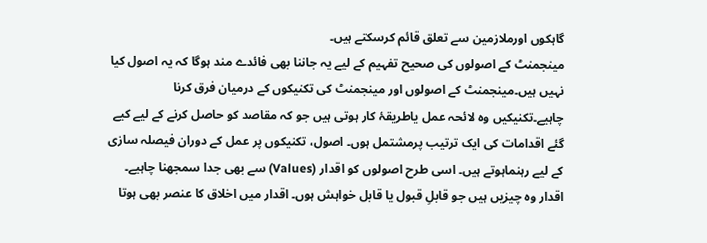گاہکوں اورملازمین سے تعلق قائم کرسکتے ہیں۔
مینجمنٹ کے اصولوں کی صحیح تفہیم کے لیے یہ جاننا بھی فائدے مند ہوگا کہ یہ اصول کیا نہیں ہیں۔مینجمنٹ کے اصولوں اور مینجمنٹ کی تکنیکوں کے درمیان فرق کرنا چاہیے۔تکنیکیں وہ لائحہ عمل یاطریقۂ کار ہوتی ہیں جو کہ مقاصد کو حاصل کرنے کے لیے کیے گئے اقدامات کی ایک ترتیب پرمشتمل ہوں۔ اصول، تکنیکوں پر عمل کے دوران فیصلہ سازی کے لیے رہنماہوتے ہیں۔ اسی طرح اصولوں کو اقدار (Values) سے بھی جدا سمجھنا چاہیے۔ اقدار وہ چیزیں ہیں جو قابلِ قبول یا قابل خواہش ہوں۔ اقدار میں اخلاق کا عنصر بھی ہوتا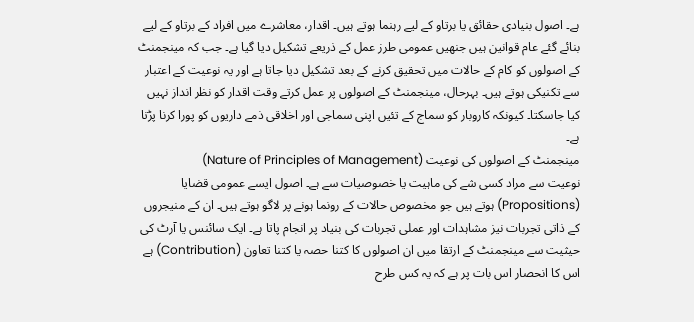ہے۔ اصول بنیادی حقائق یا برتاو کے لیے رہنما ہوتے ہیں۔ اقدار، معاشرے میں افراد کے برتاو کے لیے بنائے گئے عام قوانین ہیں جنھیں عمومی طرز عمل کے ذریعے تشکیل دیا گیا ہے۔ جب کہ مینجمنٹ کے اصولوں کو کام کے حالات میں تحقیق کرنے کے بعد تشکیل دیا جاتا ہے اور یہ نوعیت کے اعتبار سے تکنیکی ہوتے ہیں۔ بہرحال، مینجمنٹ کے اصولوں پر عمل کرتے وقت اقدار کو نظر انداز نہیں کیا جاسکتا۔ کیونکہ کاروبار کو سماج کے تئیں اپنی سماجی اور اخلاقی ذمے داریوں کو پورا کرنا پڑتا ہے۔
مینجمنٹ کے اصولوں کی نوعیت (Nature of Principles of Management)
نوعیت سے مراد کسی شے کی ماہیت یا خصوصیات سے ہے۔ اصول ایسے عمومی قضایا (Propositions) ہوتے ہیں جو مخصوص حالات کے رونما ہونے پر لاگو ہوتے ہیں۔ ان کے منیجروں کے ذاتی تجربات نیز مشاہدات اور عملی تجربات کی بنیاد پر انجام پاتا ہے۔ ایک سائنس یا آرٹ کی حیثیت سے مینجمنٹ کے ارتقا میں ان اصولوں کا کتنا حصہ یا کتنا تعاون (Contribution) ہے اس کا انحصار اس بات پر ہے کہ یہ کس طرح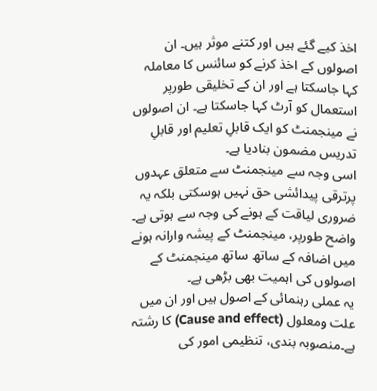اخذ کیے گئے ہیں اور کتنے موثر ہیں۔ ان اصولوں کے اخذ کرنے کو سائنس کا معاملہ کہا جاسکتا ہے اور ان کے تخلیقی طورپر استعمال کو آرٹ کہا جاسکتا ہے۔ ان اصولوں نے مینجمنٹ کو ایک قابلِ تعلیم اور قابلِ تدریس مضمون بنادیا ہے۔
اسی وجہ سے مینجمنٹ سے متعلق عہدوں پرترقی پیدائشی حق نہیں ہوسکتی بلکہ یہ ضروری لیاقت کے ہونے کی وجہ سے ہوتی ہے۔ واضح طورپر، مینجمنٹ کے پیشہ وارانہ ہونے میں اضافہ کے ساتھ ساتھ مینجمنٹ کے اصولوں کی اہمیت بھی بڑھی ہے۔
یہ عملی رہنمائی کے اصول ہیں اور ان میں علت ومعلول (Cause and effect) کا رشتہ ہے۔منصوبہ بندی، تنظیمی امور کی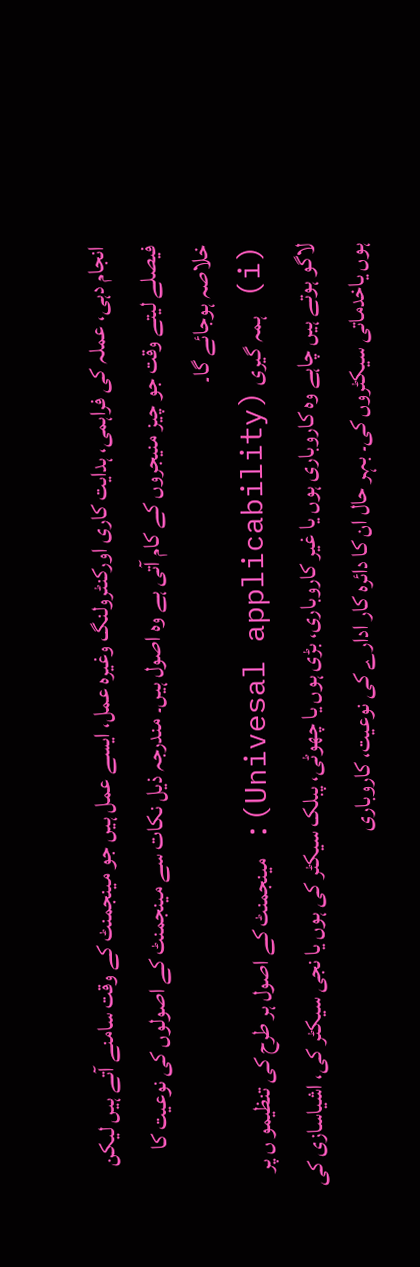انجام دہی، عملہ کی فراہمی، ہدایت کاری اورکنٹرولنگ وغیرہ عمل، ایسے عمل ہیں جو مینجمنٹ کے وقت سامنے آتے ہیں لیکن فیصلے لیتے وقت جو چیز منیجروں کے کام آتی ہے وہ اصول ہیں۔ مندرجہ ذیل نکات سے مینجمنٹ کے اصولوں کی نوعیت کا خلاصہ ہوجائے گا۔
(i) ہمہ گیری (Univesal applicability): مینجمنٹ کے اصول ہر طرح کی تنظیمو ں پر لاگو ہوتے ہیں چاہے وہ کاروباری ہوں یا غیر کاروباری، بڑی ہوں یا چھوٹی، پبلک سیکٹر کی ہوں یا نجی سیکٹر کی، اشیاسازی کی ہوں یاخدماتی سیکٹروں کی۔ بہر حال ان کا دائرہ کار ادارے کی نوعیت، کاروباری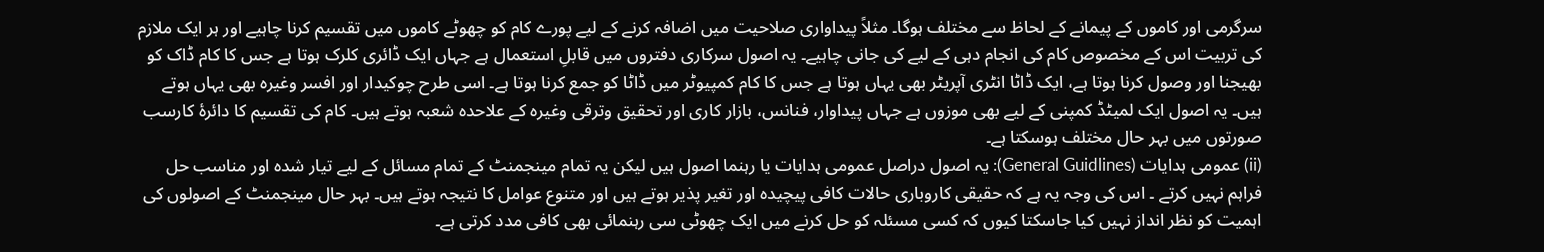سرگرمی اور کاموں کے پیمانے کے لحاظ سے مختلف ہوگا۔ مثلاً پیداواری صلاحیت میں اضافہ کرنے کے لیے پورے کام کو چھوٹے کاموں میں تقسیم کرنا چاہیے اور ہر ایک ملازم کی تربیت اس کے مخصوص کام کی انجام دہی کے لیے کی جانی چاہیے۔ یہ اصول سرکاری دفتروں میں قابلِ استعمال ہے جہاں ایک ڈائری کلرک ہوتا ہے جس کا کام ڈاک کو بھیجنا اور وصول کرنا ہوتا ہے، ایک ڈاٹا انٹری آپریٹر بھی یہاں ہوتا ہے جس کا کام کمپیوٹر میں ڈاٹا کو جمع کرنا ہوتا ہے۔ اسی طرح چوکیدار اور افسر وغیرہ بھی یہاں ہوتے ہیں۔ یہ اصول ایک لمیٹڈ کمپنی کے لیے بھی موزوں ہے جہاں پیداوار، فنانس، بازار کاری اور تحقیق وترقی وغیرہ کے علاحدہ شعبہ ہوتے ہیں۔ کام کی تقسیم کا دائرۂ کارسب صورتوں میں بہر حال مختلف ہوسکتا ہے۔
(ii) عمومی ہدایات (General Guidlines): یہ اصول دراصل عمومی ہدایات یا رہنما اصول ہیں لیکن یہ تمام مینجمنٹ کے تمام مسائل کے لیے تیار شدہ اور مناسب حل فراہم نہیں کرتے ۔ اس کی وجہ یہ ہے کہ حقیقی کاروباری حالات کافی پیچیدہ اور تغیر پذیر ہوتے ہیں اور متنوع عوامل کا نتیجہ ہوتے ہیں۔ بہر حال مینجمنٹ کے اصولوں کی اہمیت کو نظر انداز نہیں کیا جاسکتا کیوں کہ کسی مسئلہ کو حل کرنے میں ایک چھوٹی سی رہنمائی بھی کافی مدد کرتی ہے۔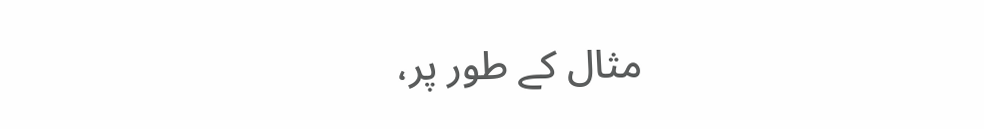مثال کے طور پر،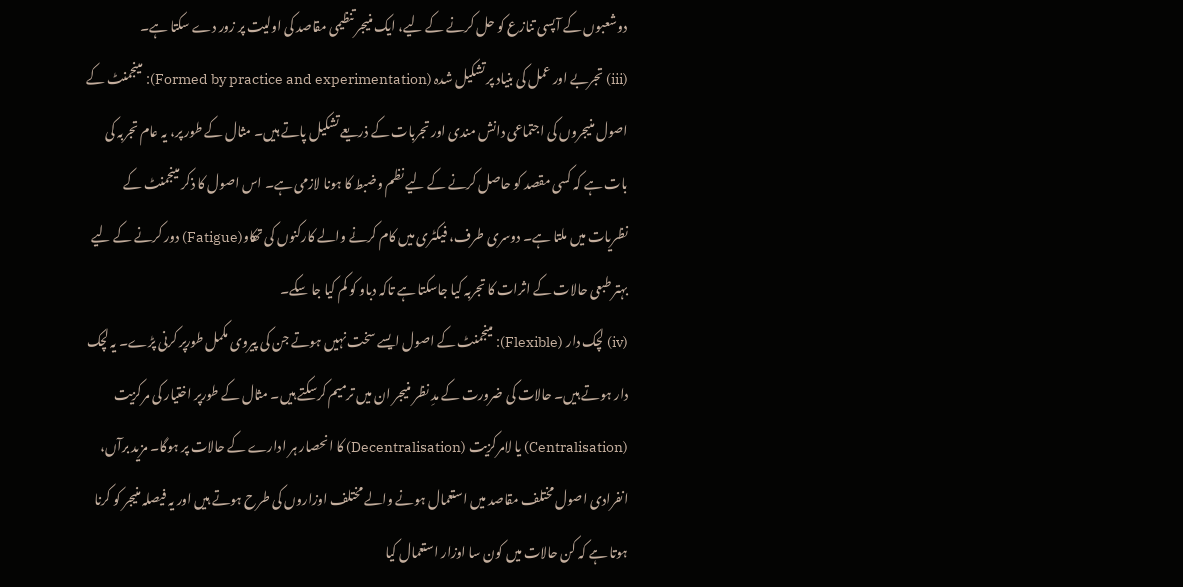دوشعبوں کے آپسی تنازع کو حل کرنے کے لیے، ایک منیجر تنظیمی مقاصد کی اولیت پر زور دے سکتا ہے۔
(iii) تجربے اور عمل کی بنیاد پر تشکیل شدہ (Formed by practice and experimentation): مینجمنٹ کے اصول منیجروں کی اجتماعی دانش مندی اور تجربات کے ذریعے تشکیل پاتے ہیں۔ مثال کے طور پر، یہ عام تجربہ کی بات ہے کہ کسی مقصد کو حاصل کرنے کے لیے نظم وضبط کا ہونا لازمی ہے۔ اس اصول کا ذکر مینجمنٹ کے نظریات میں ملتا ہے۔ دوسری طرف، فیکٹری میں کام کرنے والے کارکنوں کی تھکاو(Fatigue) دور کرنے کے لیے بہتر طبعی حالات کے اثرات کا تجربہ کیا جاسکتا ہے تاکہ دباو کو کم کیا جا سکے۔
(iv) لچک دار (Flexible): مینجمنٹ کے اصول ایسے سخت نہیں ہوتے جن کی پیروی مکمل طورپر کرنی پڑے۔ یہ لچک دار ہوتے ہیں۔ حالات کی ضرورت کے مدِ نظر منیجر ان میں ترمیم کرسکتے ہیں۔ مثال کے طورپر اختیار کی مرکزیت (Centralisation) یا لامرکزیت (Decentralisation) کا انحصار ہر ادارے کے حالات پر ہوگا۔ مزید برآں، انفرادی اصول مختلف مقاصد میں استعمال ہونے والے مختلف اوزاروں کی طرح ہوتے ہیں اور یہ فیصلہ منیجر کو کرنا ہوتا ہے کہ کن حالات میں کون سا اوزار استعمال کیا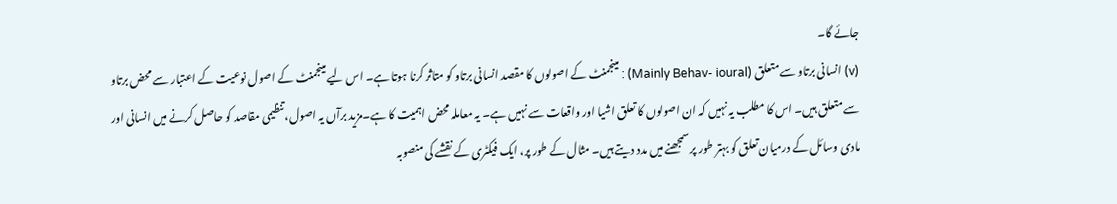جائے گا۔
(v) انسانی برتاو سے متعلق (Mainly Behav- ioural) : مینجمنٹ کے اصولوں کا مقصد انسانی برتاو کو متاثر کرنا ہوتا ہے۔ اس لیے مینجمنٹ کے اصول نوعیت کے اعتبار سے محض برتاو سے متعلق ہیں۔ اس کا مطلب یہ نہیں کہ ان اصولوں کا تعلق اشیا اور واقعات سے نہیں ہے۔ یہ معاملہ محض اہمیت کا ہے۔مزید برآں یہ اصول، تنظیمی مقاصد کو حاصل کرنے میں انسانی اور مادی وسائل کے درمیان تعلق کو بہتر طور پر سمجھنے میں مدد دیتے ہیں۔ مثال کے طور پر، ایک فیکٹری کے نقشے کی منصوبہ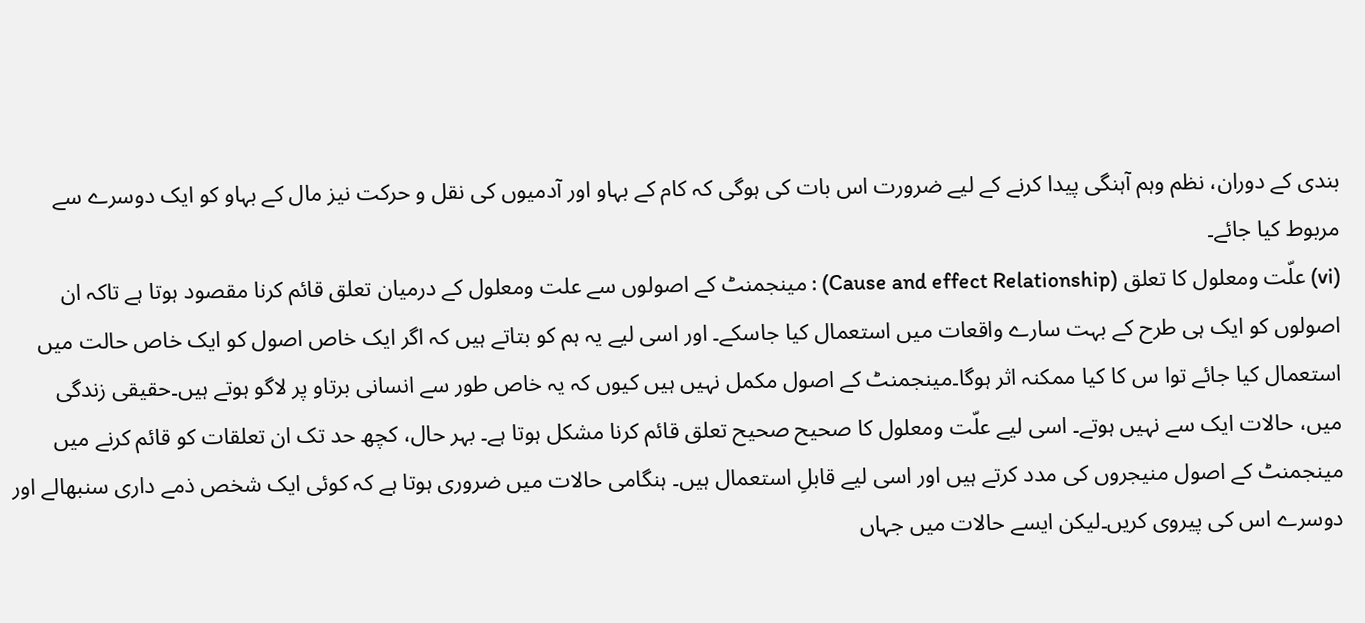بندی کے دوران، نظم وہم آہنگی پیدا کرنے کے لیے ضرورت اس بات کی ہوگی کہ کام کے بہاو اور آدمیوں کی نقل و حرکت نیز مال کے بہاو کو ایک دوسرے سے مربوط کیا جائے۔
(vi) علّت ومعلول کا تعلق (Cause and effect Relationship) : مینجمنٹ کے اصولوں سے علت ومعلول کے درمیان تعلق قائم کرنا مقصود ہوتا ہے تاکہ ان اصولوں کو ایک ہی طرح کے بہت سارے واقعات میں استعمال کیا جاسکے۔ اور اسی لیے یہ ہم کو بتاتے ہیں کہ اگر ایک خاص اصول کو ایک خاص حالت میں استعمال کیا جائے توا س کا کیا ممکنہ اثر ہوگا۔مینجمنٹ کے اصول مکمل نہیں ہیں کیوں کہ یہ خاص طور سے انسانی برتاو پر لاگو ہوتے ہیں۔حقیقی زندگی میں، حالات ایک سے نہیں ہوتے۔ اسی لیے علّت ومعلول کا صحیح صحیح تعلق قائم کرنا مشکل ہوتا ہے۔ بہر حال، کچھ حد تک ان تعلقات کو قائم کرنے میں مینجمنٹ کے اصول منیجروں کی مدد کرتے ہیں اور اسی لیے قابلِ استعمال ہیں۔ ہنگامی حالات میں ضروری ہوتا ہے کہ کوئی ایک شخص ذمے داری سنبھالے اور دوسرے اس کی پیروی کریں۔لیکن ایسے حالات میں جہاں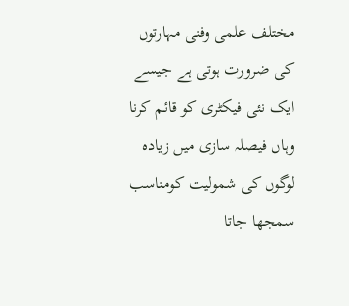مختلف علمی وفنی مہارتوں کی ضرورت ہوتی ہے جیسے ایک نئی فیکٹری کو قائم کرنا وہاں فیصلہ سازی میں زیادہ لوگوں کی شمولیت کومناسب سمجھا جاتا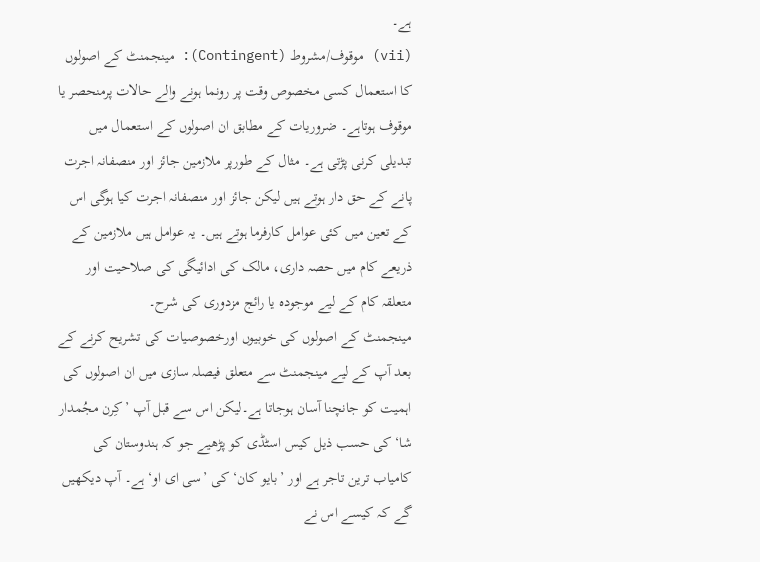ہے۔
(vii) موقوف/مشروط (Contingent): مینجمنٹ کے اصولوں کا استعمال کسی مخصوص وقت پر رونما ہونے والے حالات پرمنحصر یا موقوف ہوتاہے۔ ضروریات کے مطابق ان اصولوں کے استعمال میں تبدیلی کرنی پڑتی ہے۔ مثال کے طورپر ملازمین جائز اور منصفانہ اجرت پانے کے حق دار ہوتے ہیں لیکن جائز اور منصفانہ اجرت کیا ہوگی اس کے تعین میں کئی عوامل کارفرما ہوتے ہیں۔ یہ عوامل ہیں ملازمین کے ذریعے کام میں حصہ داری، مالک کی ادائیگی کی صلاحیت اور متعلقہ کام کے لیے موجودہ یا رائج مزدوری کی شرح۔
مینجمنٹ کے اصولوں کی خوبیوں اورخصوصیات کی تشریح کرنے کے بعد آپ کے لیے مینجمنٹ سے متعلق فیصلہ سازی میں ان اصولوں کی اہمیت کو جانچنا آسان ہوجاتا ہے۔لیکن اس سے قبل آپ ’کِرن مجُمدار شا‘ کی حسب ذیل کیس اسٹڈی کو پڑھیے جو کہ ہندوستان کی کامیاب ترین تاجر ہے اور ’بایو کان‘ کی ’سی ای او‘ ہے۔ آپ دیکھیں گے کہ کیسے اس نے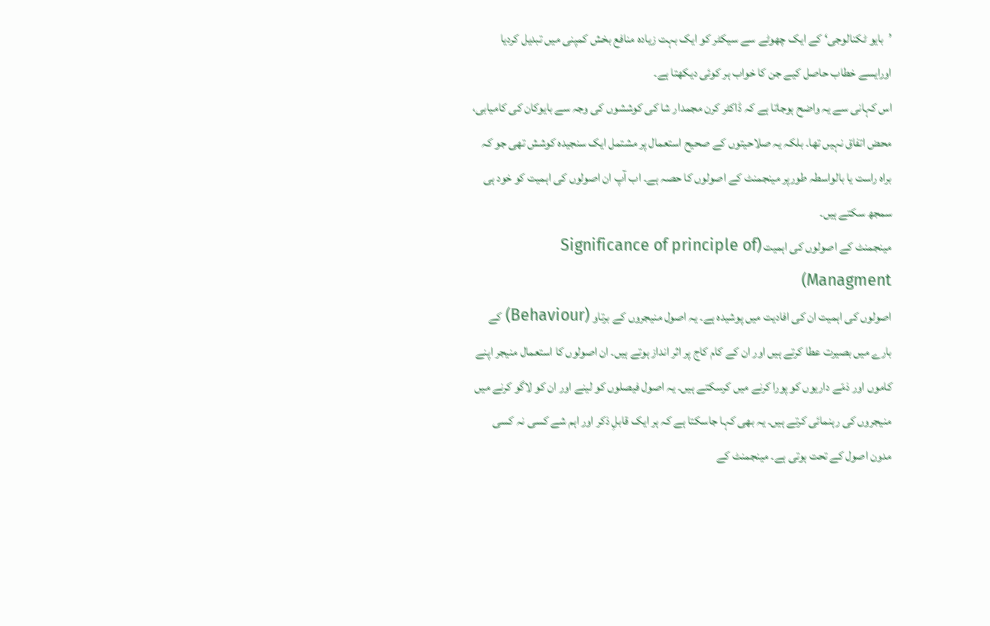’بایو ٹکنالوجی‘ کے ایک چھوٹے سے سیکٹر کو ایک بہت زیادہ منافع بخش کمپنی میں تبدیل کردیا اورایسے خطاب حاصل کیے جن کا خواب ہر کوئی دیکھتا ہے۔
اس کہانی سے یہ واضح ہوجاتا ہے کہ ڈاکٹر کرن مجمدار شا کی کوششوں کی وجہ سے بایوکان کی کامیابی، محض اتفاق نہیں تھا۔ بلکہ یہ صلاحیتوں کے صحیح استعمال پر مشتمل ایک سنجیدہ کوشش تھی جو کہ براہ راست یا بالواسطہ طورپر مینجمنٹ کے اصولوں کا حصہ ہے۔ اب آپ ان اصولوں کی اہمیت کو خود ہی سمجھ سکتے ہیں۔
مینجمنٹ کے اصولوں کی اہمیت (Significance of principle of Managment)
اصولوں کی اہمیت ان کی افادیت میں پوشیدہ ہے۔ یہ اصول منیجروں کے برتاو (Behaviour) کے بارے میں بصیرت عطا کرتے ہیں اور ان کے کام کاج پر اثر انداز ہوتے ہیں۔ ان اصولوں کا استعمال منیجر اپنے کاموں اور ذمّے داریوں کو پورا کرنے میں کرسکتے ہیں۔ یہ اصول فیصلوں کو لینے اور ان کو لاگو کرنے میں منیجروں کی رہنمائی کرتے ہیں۔ یہ بھی کہا جاسکتا ہے کہ ہر ایک قابلِ ذکر اور اہم شے کسی نہ کسی مدون اصول کے تحت ہوتی ہے۔ مینجمنٹ کے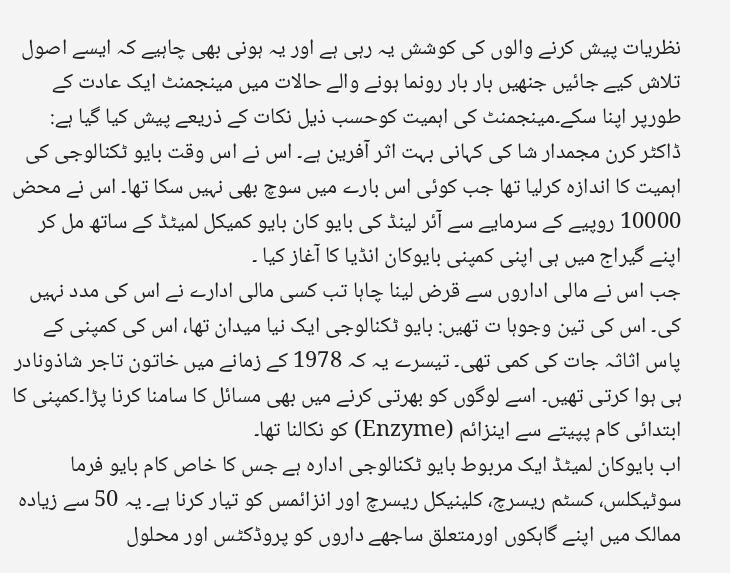نظریات پیش کرنے والوں کی کوشش یہ رہی ہے اور یہ ہونی بھی چاہیے کہ ایسے اصول تلاش کیے جائیں جنھیں بار بار رونما ہونے والے حالات میں مینجمنٹ ایک عادت کے طورپر اپنا سکے۔مینجمنٹ کی اہمیت کوحسب ذیل نکات کے ذریعے پیش کیا گیا ہے:
ڈاکٹر کرن مجمدار شا کی کہانی بہت اثر آفرین ہے۔ اس نے اس وقت بایو ٹکنالوجی کی اہمیت کا اندازہ کرلیا تھا جب کوئی اس بارے میں سوچ بھی نہیں سکا تھا۔ اس نے محض 10000 روپیے کے سرمایے سے آئر لینڈ کی بایو کان بایو کمیکل لمیٹڈ کے ساتھ مل کر اپنے گیراج میں ہی اپنی کمپنی بایوکان انڈیا کا آغاز کیا ۔
جب اس نے مالی اداروں سے قرض لینا چاہا تب کسی مالی ادارے نے اس کی مدد نہیں کی۔ اس کی تین وجوہا ت تھیں: بایو ٹکنالوجی ایک نیا میدان تھا، اس کی کمپنی کے پاس اثاثہ جات کی کمی تھی۔ تیسرے یہ کہ 1978 کے زمانے میں خاتون تاجر شاذونادر ہی ہوا کرتی تھیں۔ اسے لوگوں کو بھرتی کرنے میں بھی مسائل کا سامنا کرنا پڑا۔کمپنی کا ابتدائی کام پپیتے سے اینزائم (Enzyme) کو نکالنا تھا۔
اب بایوکان لمیٹڈ ایک مربوط بایو ٹکنالوجی ادارہ ہے جس کا خاص کام بایو فرما سوٹیکلس، کسٹم ریسرچ، کلینیکل ریسرچ اور انزائمس کو تیار کرنا ہے۔ یہ 50 سے زیادہ ممالک میں اپنے گاہکوں اورمتعلق ساجھے داروں کو پروڈکٹس اور محلول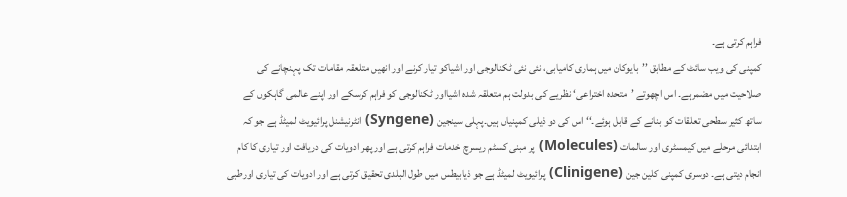فراہم کرتی ہے۔
کمپنی کی ویب سائٹ کے مطابق ’’بایوکان میں ہماری کامیابی، نئی نئی ٹکنالوجی اور اشیاکو تیار کرنے اور انھیں متلعقہ مقامات تک پہنچانے کی صلاحیت میں مضمرہے۔ اس اچھوتے ’متحدہ اختراعی‘ نظریے کی بدولت ہم متعلقہ شدہ اشیااور ٹکنالوجی کو فراہم کرسکے اور اپنے عالمی گاہکوں کے ساتھ کثیر سطحی تعلقات کو بنانے کے قابل ہوئے۔‘‘ اس کی دو ذیلی کمپنیاں ہیں۔پہلی سینجین (Syngene) انٹرنیشنل پرائیویٹ لمیٹڈ ہے جو کہ ابتدائی مرحلے میں کیمسٹری اور سالمات (Molecules) پر مبنی کسٹم ریسرچ خدمات فراہم کرتی ہے اور پھر ادویات کی دریافت اور تیاری کا کام انجام دیتی ہے۔ دوسری کمپنی کلین جین (Clinigene) پرائیویٹ لمیٹڈ ہے جو ذیابیطس میں طول البلدی تحقیق کرتی ہے اور ادویات کی تیاری اورطبی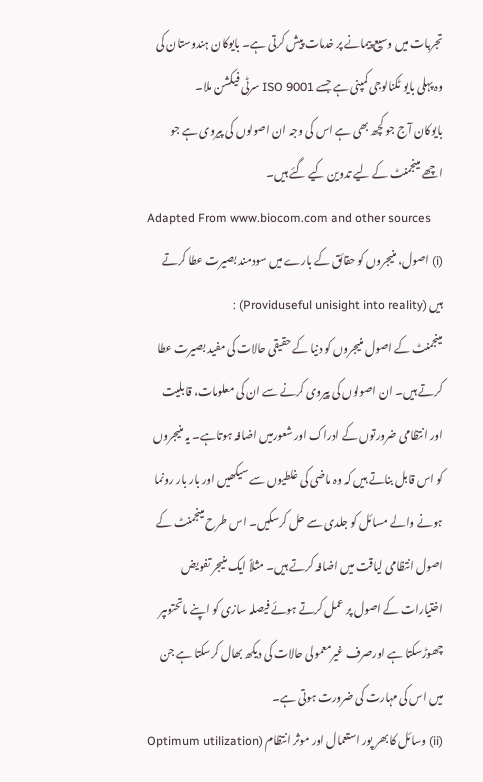تجربات میں وسیع پیمانے پر خدمات پیش کرتی ہے۔ بایوکان ہندوستان کی وہ پہلی بایو ٹکنالوجی کمپنی ہے جسے ISO 9001 سرٹی فیکشن ملا۔
بایوکان آج جو کچھ بھی ہے اس کی وجہ ان اصولوں کی پیروی ہے جو اچھے مینجمنٹ کے لیے تدوین کیے گئے ہیں۔
Adapted From www.biocom.com and other sources
(i) اصول، منیجروں کو حقائق کے بارے میں سودمند بصیرت عطا کرتے ہیں (Providuseful unisight into reality) :
مینجمنٹ کے اصول منیجروں کو دنیا کے حقیقی حالات کی مفید بصیرت عطا کرتے ہیں۔ ان اصولوں کی پیروی کرنے سے ان کی معلومات، قابلیت اور انتظامی ضرورتوں کے ادراک اور شعورمیں اضافہ ہوتاہے۔ یہ منیجروں کو اس قابل بناتے ہیں کہ وہ ماضی کی غلطیوں سے سیکھیں اور بار بار رونما ہونے والے مسائل کو جلدی سے حل کرسکیں۔ اس طرح مینجمنٹ کے اصول انتظامی لیاقت میں اضافہ کرتے ہیں۔ مثلاً ایک منیجر تفویض اختیارات کے اصول پر عمل کرتے ہوئے فیصلہ سازی کو اپنے ماتحتوںپر چھوڑسکتا ہے اورصرف غیرمعمولی حالات کی دیکھ بھال کرسکتا ہے جن میں اس کی مہارت کی ضرورت ہوتی ہے۔
(ii) وسائل کا بھر پور استعمال اور موثر انتظام (Optimum utilization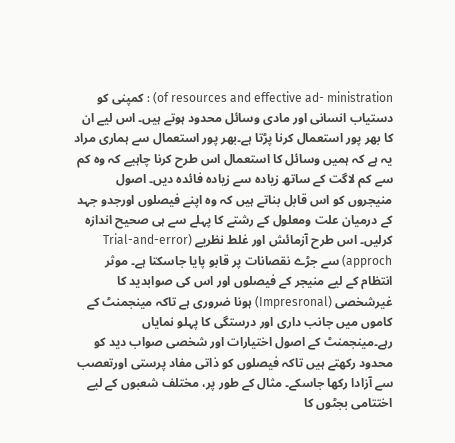of resources and effective ad- ministration) : کمپنی کو دستیاب انسانی اور مادی وسائل محدود ہوتے ہیں۔ اس لیے ان کا بھر پور استعمال کرنا پڑتا ہے۔بھر پور استعمال سے ہماری مراد یہ ہے کہ ہمیں وسائل کا استعمال اس طرح کرنا چاہیے کہ وہ کم سے کم لاگت کے ساتھ زیادہ سے زیادہ فائدہ دیں۔ اصول منیجروں کو اس قابل بناتے ہیں کہ وہ اپنے فیصلوں اورجدو جہد کے درمیان علت ومعلول کے رشتے کا پہلے سے ہی صحیح اندازہ کرلیں۔ اس طرح آزمائش اور غلط نظریے (Trial-and-error approch) سے جڑے نقصانات پر قابو پایا جاسکتا ہے۔ موثر انتظام کے لیے منیجر کے فیصلوں اور اس کی صوابدید کا غیرشخصی (Impresronal) ہونا ضروری ہے تاکہ مینجمنٹ کے کاموں میں جانب داری اور درستگی کا پہلو نمایاں رہے۔مینجمنٹ کے اصول اختیارات اور شخصی صواب دید کو محدود رکھتے ہیں تاکہ فیصلوں کو ذاتی مفاد پرستی اورتعصب سے آزادا رکھا جاسکے۔ مثال کے طور پر، مختلف شعبوں کے لیے اختتامی بجٹوں کا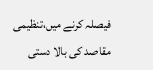فیصلہ کرنے میں،تنظیمی مقاصد کی بالا دستی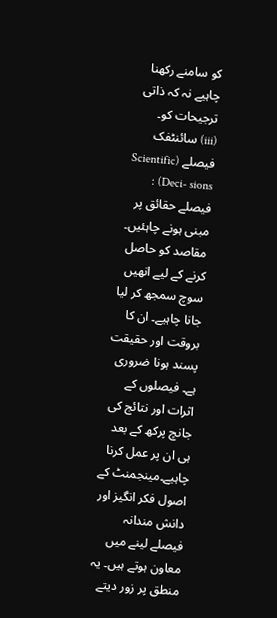کو سامنے رکھنا چاہیے نہ کہ ذاتی ترجیحات کو۔
(iii) سائنٹفک فیصلے (Scientific Deci- sions) :
فیصلے حقائق پر مبنی ہونے چاہئیں۔ مقاصد کو حاصل کرنے کے لیے انھیں سوچ سمجھ کر لیا جانا چاہیے۔ ان کا بروقت اور حقیقت پسند ہونا ضروری ہے۔ فیصلوں کے اثرات اور نتائج کی جانچ پرکھ کے بعد ہی ان پر عمل کرنا چاہیے۔مینجمنٹ کے اصول فکر انگیز اور دانش مندانہ فیصلے لینے میں معاون ہوتے ہیں۔ یہ منطق پر زور دیتے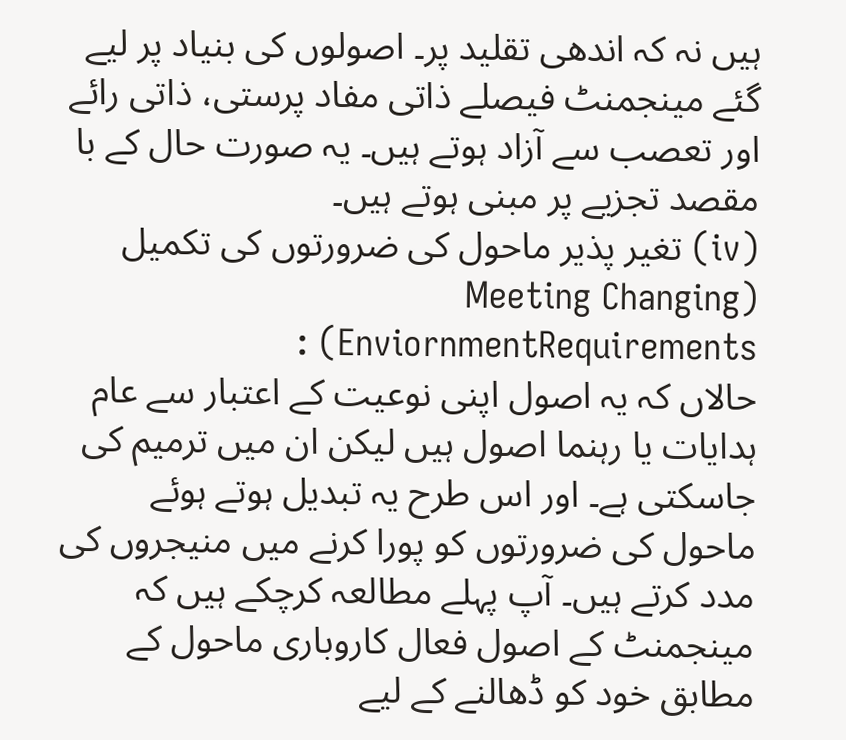ہیں نہ کہ اندھی تقلید پر۔ اصولوں کی بنیاد پر لیے گئے مینجمنٹ فیصلے ذاتی مفاد پرستی، ذاتی رائے اور تعصب سے آزاد ہوتے ہیں۔ یہ صورت حال کے با مقصد تجزیے پر مبنی ہوتے ہیں۔
(iv) تغیر پذیر ماحول کی ضرورتوں کی تکمیل (Meeting Changing EnviornmentRequirements) :
حالاں کہ یہ اصول اپنی نوعیت کے اعتبار سے عام ہدایات یا رہنما اصول ہیں لیکن ان میں ترمیم کی جاسکتی ہے۔ اور اس طرح یہ تبدیل ہوتے ہوئے ماحول کی ضرورتوں کو پورا کرنے میں منیجروں کی مدد کرتے ہیں۔ آپ پہلے مطالعہ کرچکے ہیں کہ مینجمنٹ کے اصول فعال کاروباری ماحول کے مطابق خود کو ڈھالنے کے لیے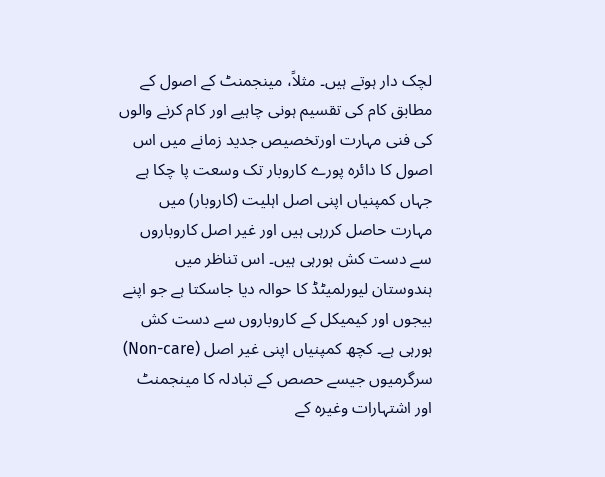لچک دار ہوتے ہیں۔ مثلاً، مینجمنٹ کے اصول کے مطابق کام کی تقسیم ہونی چاہیے اور کام کرنے والوں کی فنی مہارت اورتخصیص جدید زمانے میں اس اصول کا دائرہ پورے کاروبار تک وسعت پا چکا ہے جہاں کمپنیاں اپنی اصل اہلیت (کاروبار) میں مہارت حاصل کررہی ہیں اور غیر اصل کاروباروں سے دست کش ہورہی ہیں۔ اس تناظر میں ہندوستان لیورلمیٹڈ کا حوالہ دیا جاسکتا ہے جو اپنے بیجوں اور کیمیکل کے کاروباروں سے دست کش ہورہی ہے۔ کچھ کمپنیاں اپنی غیر اصل (Non-care) سرگرمیوں جیسے حصص کے تبادلہ کا مینجمنٹ اور اشتہارات وغیرہ کے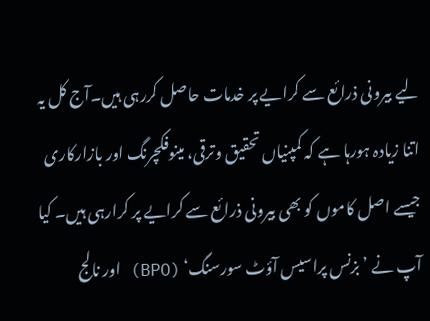لیے بیرونی ذرائع سے کرایے پر خدمات حاصل کررہی ہیں۔آج کل یہ اتنا زیادہ ہورہا ہے کہ کمپنیاں تحقیق وترقی، مینوفکچرنگ اور بازارکاری جیسے اصل کاموں کو بھی بیرونی ذرائع سے کرایے پر کرارہی ہیں۔ کیا آپ نے ’بزنس پراسیس آؤٹ سورسنگ‘ (BPO) اور نالج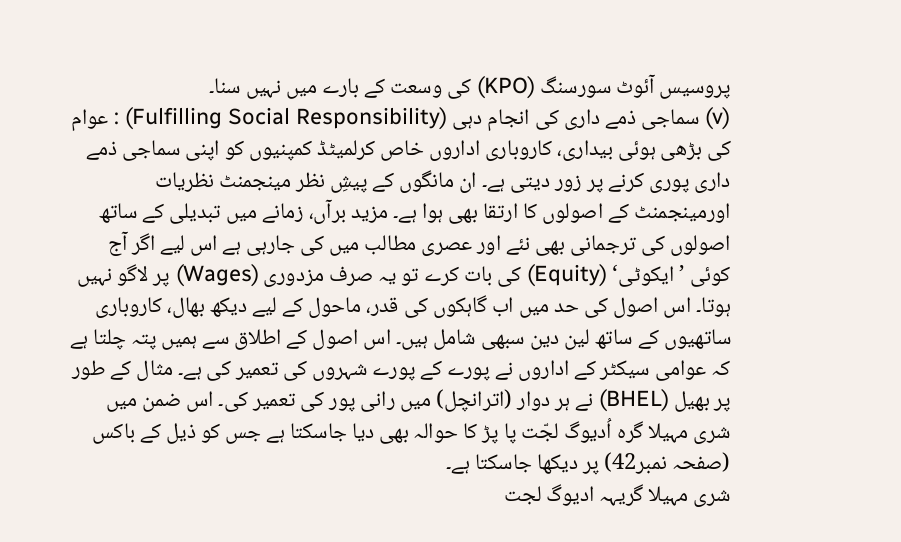پروسیس آئوٹ سورسنگ (KPO) کی وسعت کے بارے میں نہیں سنا۔
(v) سماجی ذمے داری کی انجام دہی (Fulfilling Social Responsibility) : عوام کی بڑھی ہوئی بیداری، کاروباری اداروں خاص کرلمیٹڈ کمپنیوں کو اپنی سماجی ذمے داری پوری کرنے پر زور دیتی ہے۔ ان مانگوں کے پیشِ نظر مینجمنٹ نظریات اورمینجمنٹ کے اصولوں کا ارتقا بھی ہوا ہے۔ مزید برآں، زمانے میں تبدیلی کے ساتھ اصولوں کی ترجمانی بھی نئے اور عصری مطالب میں کی جارہی ہے اس لیے اگر آج کوئی ’ایکوٹی‘ (Equity) کی بات کرے تو یہ صرف مزدوری (Wages) پر لاگو نہیں ہوتا۔ اس اصول کی حد میں اب گاہکوں کی قدر، ماحول کے لیے دیکھ بھال، کاروباری ساتھیوں کے ساتھ لین دین سبھی شامل ہیں۔ اس اصول کے اطلاق سے ہمیں پتہ چلتا ہے کہ عوامی سیکٹر کے اداروں نے پورے کے پورے شہروں کی تعمیر کی ہے۔ مثال کے طور پر بھیل (BHEL) نے ہر دوار (اترانچل) میں رانی پور کی تعمیر کی۔ اس ضمن میں شری مہیلا گرہ اُدیوگ لجّت پا پڑ کا حوالہ بھی دیا جاسکتا ہے جس کو ذیل کے باکس (صفحہ نمبر42) پر دیکھا جاسکتا ہے۔
شری مہیلا گریہہ ادیوگ لجت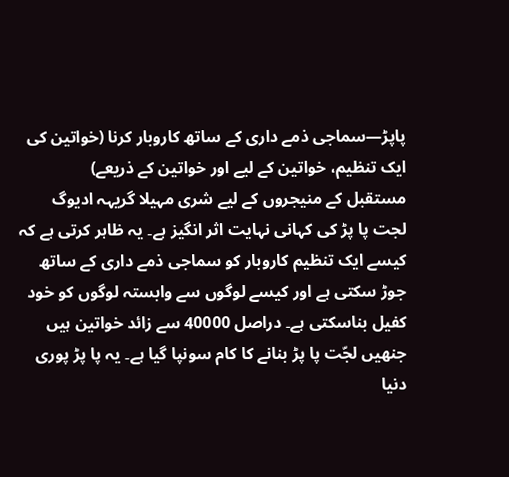پاپڑ—سماجی ذمے داری کے ساتھ کاروبار کرنا (خواتین کی ایک تنظیم، خواتین کے لیے اور خواتین کے ذریعے)
مستقبل کے منیجروں کے لیے شری مہیلا گریہہ ادیوگ لجت پا پڑ کی کہانی نہایت اثر انگیز ہے۔ یہ ظاہر کرتی ہے کہ کیسے ایک تنظیم کاروبار کو سماجی ذمے داری کے ساتھ جوڑ سکتی ہے اور کیسے لوگوں سے وابستہ لوگوں کو خود کفیل بناسکتی ہے۔ دراصل 40000 سے زائد خواتین ہیں جنھیں لجّت پا پڑ بنانے کا کام سونپا گیا ہے۔ یہ پا پڑ پوری دنیا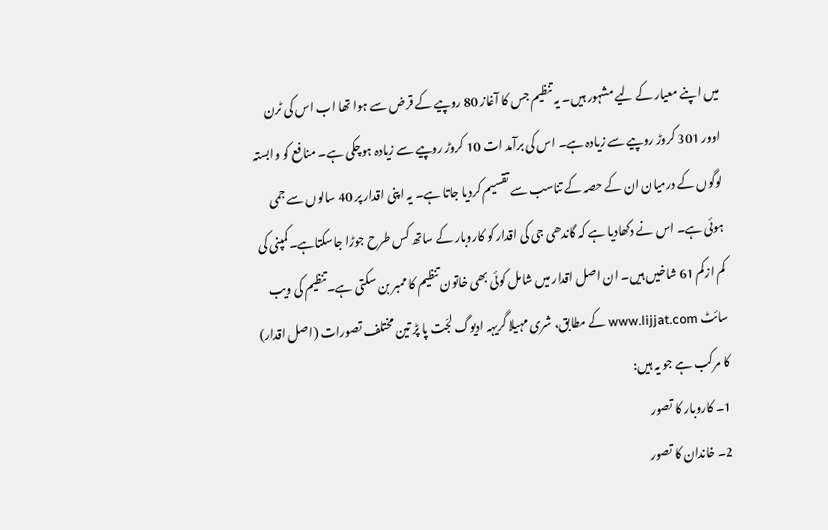میں اپنے معیار کے لیے مشہور ہیں۔ یہ تنظیم جس کا آغاز 80 روپیے کے قرض سے ہوا تھا اب اس کی ٹرن اوور 301 کروڑ روپیے سے زیادہ ہے۔ اس کی برآمد ات 10 کروڑ روپیے سے زیادہ ہوچکی ہے۔ منافع کو وابستہ لوگوں کے درمیان ان کے حصہ کے تناسب سے تقسیم کردیا جاتا ہے۔ یہ اپنی اقدار پر 40 سالوں سے جمی ہوئی ہے۔ اس نے دکھادیا ہے کہ گاندھی جی کی اقدار کو کاروبار کے ساتھ کس طرح جوڑا جاسکتاہے۔کمپنی کی کم ازکم 61 شاخیں ہیں۔ ان اصل اقدار میں شامل کوئی بھی خاتون تنظیم کا ممبر بن سکتی ہے۔تنظیم کی ویب سائٹ www.lijjat.com کے مطابق، شری مہیلا گریہہ ادیوگ لجّت پا پڑ تین مختلف تصورات (اصل اقدار) کا مرکب ہے جو یہ ہیں:
1۔ کاروبار کا تصور
2۔ خاندان کا تصور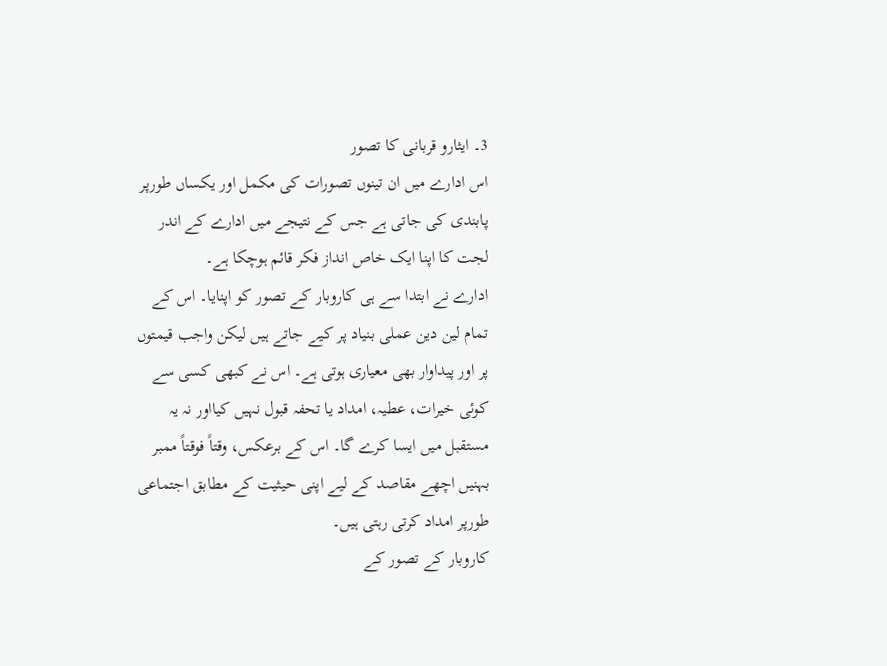3۔ ایثارو قربانی کا تصور
اس ادارے میں ان تینوں تصورات کی مکمل اور یکساں طورپر پابندی کی جاتی ہے جس کے نتیجے میں ادارے کے اندر لجت کا اپنا ایک خاص انداز فکر قائم ہوچکا ہے۔
ادارے نے ابتدا سے ہی کاروبار کے تصور کو اپنایا۔ اس کے تمام لین دین عملی بنیاد پر کیے جاتے ہیں لیکن واجب قیمتوں پر اور پیداوار بھی معیاری ہوتی ہے۔ اس نے کبھی کسی سے کوئی خیرات، عطیہ، امداد یا تحفہ قبول نہیں کیااور نہ یہ مستقبل میں ایسا کرے گا۔ اس کے برعکس، وقتاً فوقتاً ممبر بہنیں اچھے مقاصد کے لیے اپنی حیثیت کے مطابق اجتماعی طورپر امداد کرتی رہتی ہیں۔
کاروبار کے تصور کے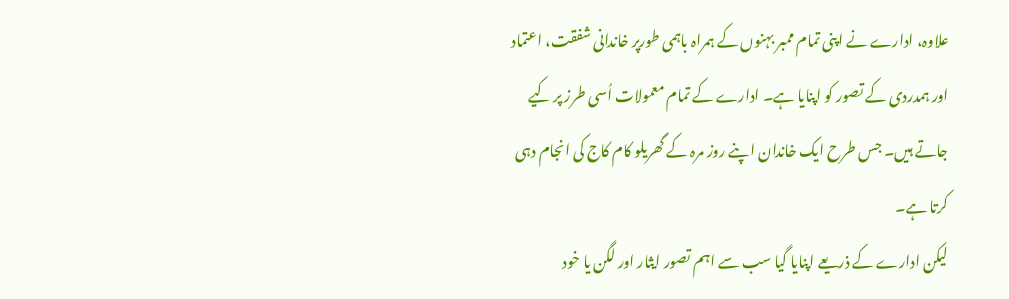علاوہ، ادارے نے اپنی تمام ممبر بہنوں کے ہمراہ باہمی طورپر خاندانی شفقت، اعتماد اور ہمدردی کے تصور کو اپنایا ہے۔ ادارے کے تمام معمولات اُسی طرز پر کیے جاتے ہیں۔ جس طرح ایک خاندان اپنے روز مرہ کے گھریلو کام کاج کی انجام دہی کرتا ہے۔
لیکن ادارے کے ذریعے اپنایا گیا سب سے اہم تصور ایثار اور لگن یا خود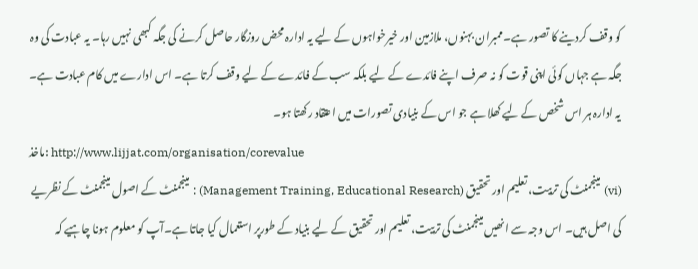کو وقف کردینے کا تصور ہے۔ممبران بہنوں، ملازمین اور خیرخواہوں کے لیے یہ ادارہ محض روزگار حاصل کرنے کی جگہ کبھی نہیں رہا۔ یہ عبادت کی وہ جگہ ہے جہاں کوئی اپنی قوت کو نہ صرف اپنے فائدے کے لیے بلکہ سب کے فائدے کے لیے وقف کرتا ہے۔ اس ادارے میں کام عبادت ہے۔ یہ ادارہ ہر اس شخص کے لیے کھلا ہے جو اس کے بنیادی تصورات میں اعتقاد رکھتا ہو۔
ماخذ: http://www.lijjat.com/organisation/corevalue
(vi) مینجمنٹ کی تربیت، تعلیم اور تحقیق (Management Training, Educational Research) : مینجمنٹ کے اصول مینجمنٹ کے نظریے کی اصل ہیں۔ اس وجہ سے انھیں مینجمنٹ کی تربیت، تعلیم اور تحقیق کے لیے بنیاد کے طورپر استعمال کیا جاتا ہے۔آپ کو معلوم ہونا چاہیے کہ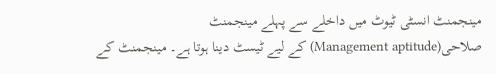مینجمنٹ انسٹی ٹیوٹ میں داخلے سے پہلے مینجمنٹ صلاحی(Management aptitude) کے لیے ٹیسٹ دینا ہوتا ہے۔ مینجمنٹ کے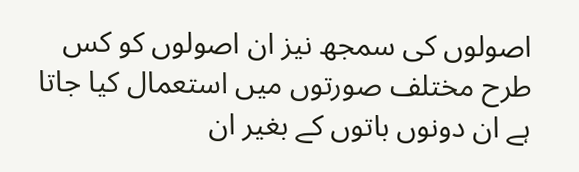اصولوں کی سمجھ نیز ان اصولوں کو کس طرح مختلف صورتوں میں استعمال کیا جاتا ہے ان دونوں باتوں کے بغیر ان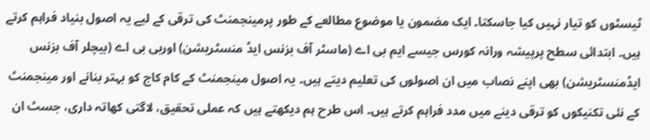ٹیسٹوں کو تیار نہیں کیا جاسکتا۔ ایک مضمون یا موضوع مطالعے کے طور پرمینجمنٹ کی ترقی کے لیے یہ اصول بنیاد فراہم کرتے ہیں۔ ابتدائی سطح پرپیشہ ورانہ کورس جیسے ایم بی اے (ماسٹر آف بزنس ایڈ منسٹریشن) اوربی بی اے (بیچلر آف بزنس ایڈمنسٹریشن) بھی اپنے نصاب میں ان اصولوں کی تعلیم دیتے ہیں۔ یہ اصول مینجمنٹ کے کام کاج کو بہتر بنانے اور مینجمنٹ کے نئی تکنیکوں کو ترقی دینے میں مدد فراہم کرتے ہیں۔ اس طرح ہم دیکھتے ہیں کہ عملی تحقیق، لاگتی کھاتہ داری، جسٹ ان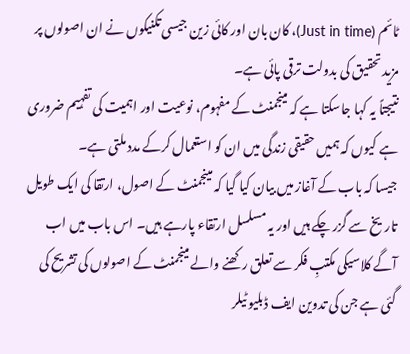ٹائم (Just in time)، کان بان اور کائی زین جیسی تکنیکوں نے ان اصولوں پر مزید تحقیق کی بدولت ترقی پائی ہے۔
نتیجتاً یہ کہا جاسکتا ہے کہ مینجمنٹ کے مفہوم، نوعیت اور اہمیت کی تفہیم ضروری ہے کیوں کہ ہمیں حقیقی زندگی میں ان کو استعمال کرکے مدد ملتی ہے۔
جیسا کہ باب کے آغاز میں بیان کیا گیا کہ مینجمنٹ کے اصول، ارتقا کی ایک طویل تاریخ سے گزر چکے ہیں اور یہ مسلسل ارتقاء پارہے ہیں۔ اس باب میں اب آگے کلاسیکی مکتبِ فکر سے تعلق رکھنے والے مینجمنٹ کے اصولوں کی تشریح کی گئی ہے جن کی تدوین ایف ڈبلیو ٹیلر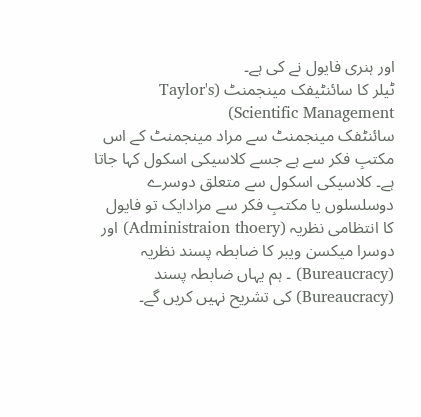اور ہنری فایول نے کی ہے۔
ٹیلر کا سائنٹیفک مینجمنٹ (Taylor's Scientific Management)
سائنٹفک مینجمنٹ سے مراد مینجمنٹ کے اس مکتبِ فکر سے ہے جسے کلاسیکی اسکول کہا جاتا ہے۔ کلاسیکی اسکول سے متعلق دوسرے دوسلسلوں یا مکتبِ فکر سے مرادایک تو فایول کا انتظامی نظریہ (Administraion thoery) اور دوسرا میکسن ویبر کا ضابطہ پسند نظریہ (Bureaucracy) ۔ ہم یہاں ضابطہ پسند (Bureaucracy) کی تشریح نہیں کریں گے۔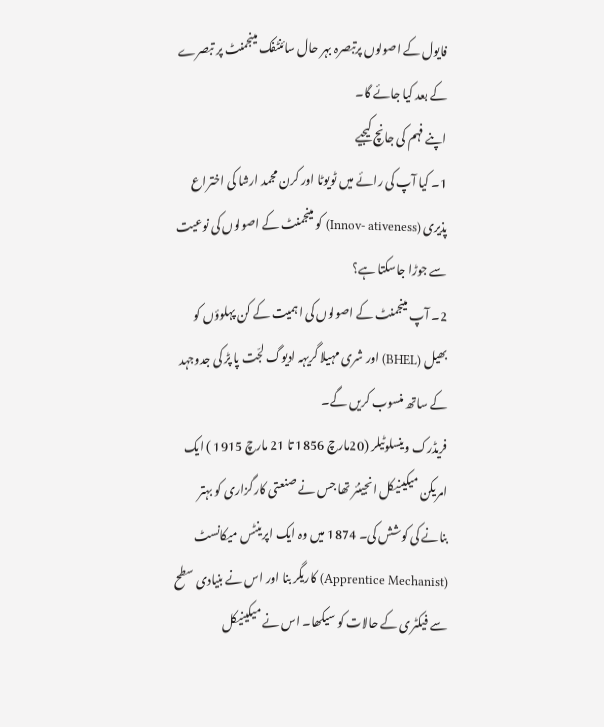فایول کے اصولوں پرتبصرہ بہر حال سائنٹفک مینجمنٹ پر تبصرے کے بعد کیا جائے گا۔
اپنے فہم کی جانچ کیجیے
1۔ کیا آپ کی رائے میں ٹویوٹا اور کرن مجمد ارشا کی اختراع پذیری (Innov- ativeness) کو مینجمنٹ کے اصولوں کی نوعیت سے جوڑا جاسکتا ہے؟
2۔ آپ مینجمنٹ کے اصولوں کی اہمیت کے کن پہلوؤں کو بھیل (BHEL) اور شری مہیلا گریہہ ادیوگ لجّت پا پڑ کی جدوجہد کے ساتھ منسوب کریں گے۔
فریڈرک وینسلوٹیلر (20مارچ 1856 تا 21 مارچ 1915 ) ایک امریکن میکینیکل انجینئر تھا جس نے صنعتی کارگزاری کو بہتر بنانے کی کوشش کی۔ 1874 میں وہ ایک اپرینٹس میکانسٹ (Apprentice Mechanist) کاریگر بنا اور اس نے بنیادی سطح سے فیکٹری کے حالات کو سیکھا۔ اس نے میکینیکل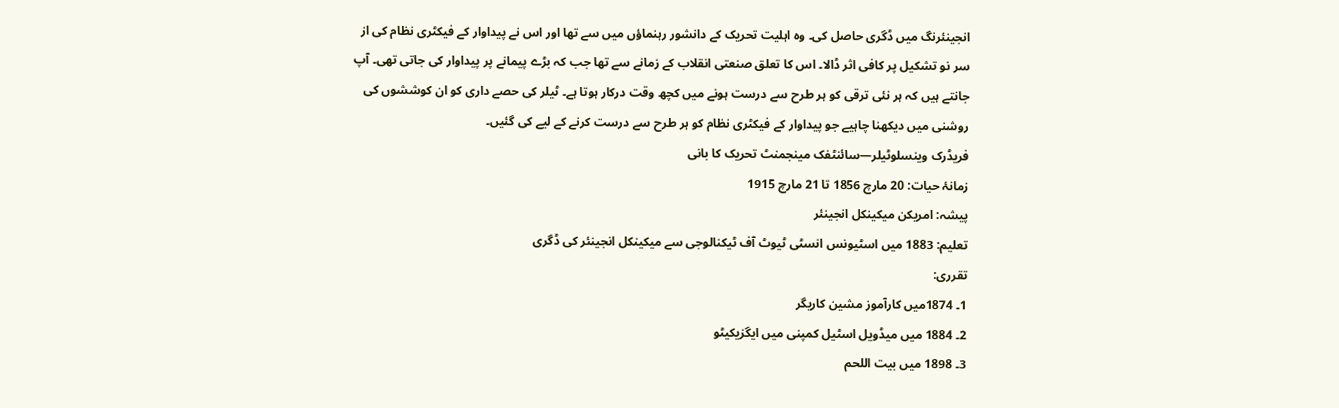انجینئرنگ میں ڈگری حاصل کی۔ وہ اہلیت تحریک کے دانشور رہنماؤں میں سے تھا اور اس نے پیداوار کے فیکٹری نظام کی از سر نو تشکیل پر کافی اثر ڈالا۔ اس کا تعلق صنعتی انقلاب کے زمانے سے تھا جب کہ بڑے پیمانے پر پیداوار کی جاتی تھی۔ آپ جانتے ہیں کہ ہر نئی ترقی کو ہر طرح سے درست ہونے میں کچھ وقت درکار ہوتا ہے۔ ٹیلر کی حصے داری کو ان کوششوں کی روشنی میں دیکھنا چاہیے جو پیداوار کے فیکٹری نظام کو ہر طرح سے درست کرنے کے لیے کی گئیں۔
فریڈرک وینسلوٹیلر—سائنٹفک مینجمنٹ تحریک کا بانی
زمانۂ حیات: 20 مارچ 1856 تا 21 مارچ 1915
پیشہ: امریکن میکینکل انجینئر
تعلیم: 1883 میں اسٹیونس انسٹی ٹیوٹ آف ٹیکنالوجی سے میکینکل انجینئر کی ڈگری
تقرری:
1۔ 1874میں کارآموز مشین کاریگر
2۔ 1884 میں میڈویل اسٹیل کمپنی میں ایگزیکیٹو
3۔ 1898 میں بیت اللحم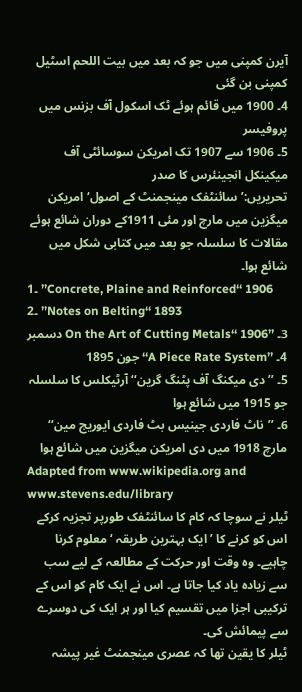آیرن کمپنی میں جو کہ بعد میں بیت اللحم اسٹیل کمپنی بن گئی
4۔ 1900 میں قائم ہوئے ٹک اسکول آف بزنس میں پروفیسر
5۔ 1906 سے 1907 تک امریکن سوسائٹی آف میکینکل انجینئرس کا صدر
تحریریں:’سائنٹفک مینجمنٹ کے اصول‘ امریکن میگزین میں مارچ اور مئی 1911کے دوران شائع ہوئے مقالات کا سلسلہ جو بعد میں کتابی شکل میں شائع ہوا۔
1۔ ’’Concrete, Plaine and Reinforced‘‘ 1906
2۔ ’’Notes on Belting‘‘ 1893
3۔ ’’On the Art of Cutting Metals‘‘ 1906 دسمبر
4۔ ’’A Piece Rate System‘‘ جون 1895
5۔ ’’دی میکنگ آف پٹنگ گرین‘‘ آرٹیکلس کا سلسلہ جو 1915 میں شائع ہوا
6۔ ’’ناٹ فاردی جینیس بٹ فاردی ایوریج مین‘‘ مارچ 1918 میں دی امریکن میگزین میں شائع ہوا
Adapted from www.wikipedia.org and www.stevens.edu/library
ٹیلر نے سوچا کہ کام کا سائنٹفک طورپر تجزیہ کرکے اس کو کرنے کا ’ایک بہترین طریقہ ‘ معلوم کرنا چاہیے۔ وہ وقت اور حرکت کے مطالعہ کے لیے سب سے زیادہ یاد کیا جاتا ہے۔ اس نے ایک کام کو اس کے ترکیبی اجزا میں تقسیم کیا اور ہر ایک کی دوسرے سے پیمائش کی۔
ٹیلر کا یقین تھا کہ عصری مینجمنٹ غیر پیشہ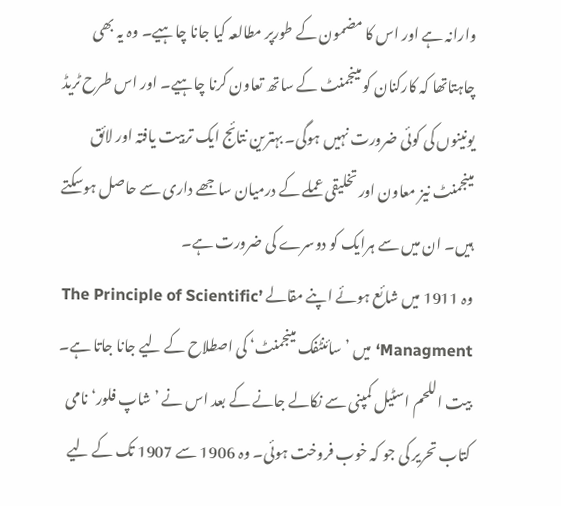وارانہ ہے اور اس کا مضمون کے طورپر مطالعہ کیا جانا چاہیے۔ وہ یہ بھی چاہتاتھا کہ کارکنان کو مینجمنٹ کے ساتھ تعاون کرنا چاہیے۔ اور اس طرح ٹریڈ یونینوں کی کوئی ضرورت نہیں ہوگی۔ بہترین نتائج ایک تربیت یافتہ اور لائق مینجمنٹ نیز معاون اور تخلیقی عملے کے درمیان ساجھے داری سے حاصل ہوسکتے ہیں۔ ان میں سے ہرایک کو دوسرے کی ضرورت ہے۔
وہ 1911 میں شائع ہوئے اپنے مقالے ’The Principle of Scientific Managment‘ میں ’سائنٹفک مینجمنٹ‘ کی اصطلاح کے لیے جانا جاتا ہے۔ بیت اللحم اسٹیل کمپنی سے نکالے جانے کے بعد اس نے ’شاپ فلور‘ نامی کتاب تحریر کی جو کہ خوب فروخت ہوئی۔ وہ 1906 سے 1907 تک کے لیے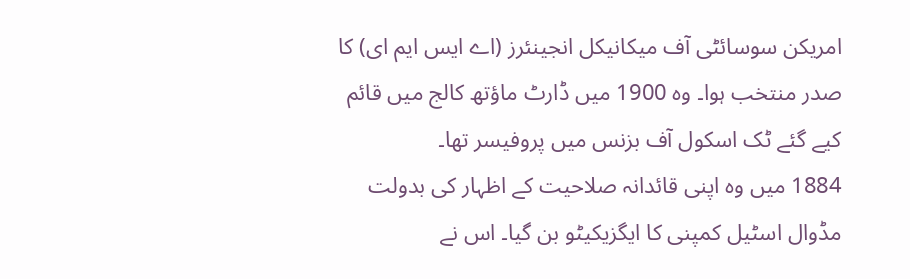امریکن سوسائٹی آف میکانیکل انجینئرز (اے ایس ایم ای) کا صدر منتخب ہوا۔ وہ 1900 میں ڈارٹ ماؤتھ کالج میں قائم کیے گئے ٹک اسکول آف بزنس میں پروفیسر تھا۔
1884 میں وہ اپنی قائدانہ صلاحیت کے اظہار کی بدولت مڈوال اسٹیل کمپنی کا ایگزیکیٹو بن گیا۔ اس نے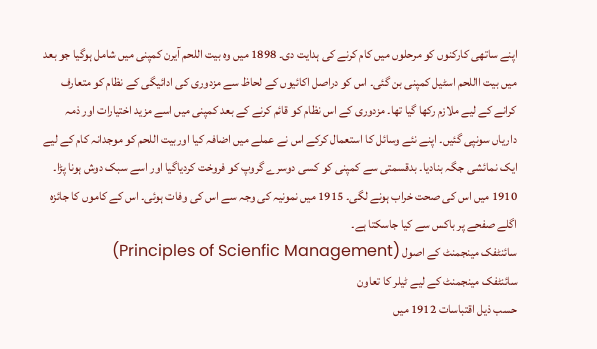اپنے ساتھی کارکنوں کو مرحلوں میں کام کرنے کی ہدایت دی۔ 1898 میں وہ بیت اللحم آیرن کمپنی میں شامل ہوگیا جو بعد میں بیت االلحم اسٹیل کمپنی بن گئی۔ اس کو دراصل اکائیوں کے لحاظ سے مزدوری کی ادائیگی کے نظام کو متعارف کرانے کے لیے ملازم رکھا گیا تھا۔ مزدوری کے اس نظام کو قائم کرنے کے بعد کمپنی میں اسے مزید اختیارات اور ذمہ داریاں سونپی گئیں۔ اپنے نئے وسائل کا استعمال کرکے اس نے عملے میں اضافہ کیا اوربیت اللحم کو موجدانہ کام کے لیے ایک نمائشی جگہ بنادیا۔ بدقسمتی سے کمپنی کو کسی دوسرے گروپ کو فروخت کردیاگیا اور اسے سبک دوش ہونا پڑا۔
1910 میں اس کی صحت خراب ہونے لگی۔ 1915 میں نمونیہ کی وجہ سے اس کی وفات ہوئی۔ اس کے کاموں کا جائزہ اگلے صفحے پر باکس سے کیا جاسکتا ہے۔
سائنٹفک مینجمنٹ کے اصول (Principles of Scienfic Management)
سائنٹفک مینجمنٹ کے لیے ٹیلر کا تعاون
حسب ذیل اقتباسات 1912 میں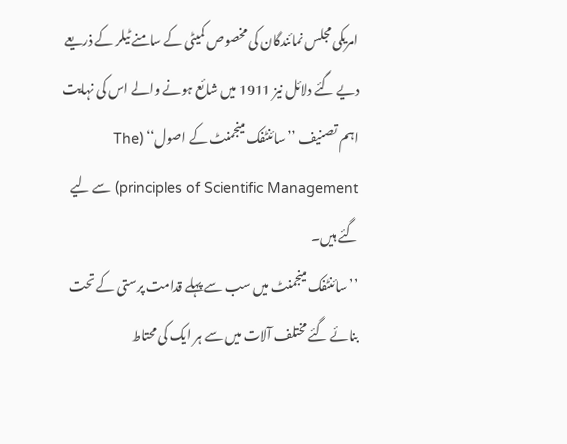امریکی مجلس نمائندگان کی مخصوص کمیٹی کے سامنے ٹیلر کے ذریعے دیے گئے دلائل نیز 1911 میں شائع ہونے والے اس کی نہایت اہم تصنیف ’’سائنٹفک مینجمنٹ کے اصول‘‘ (The principles of Scientific Management) سے لیے گئے ہیں۔
’’سائنٹفک مینجمنٹ میں سب سے پہلے قدامت پرستی کے تحت بنائے گئے مختلف آلات میں سے ہر ایک کی محتاط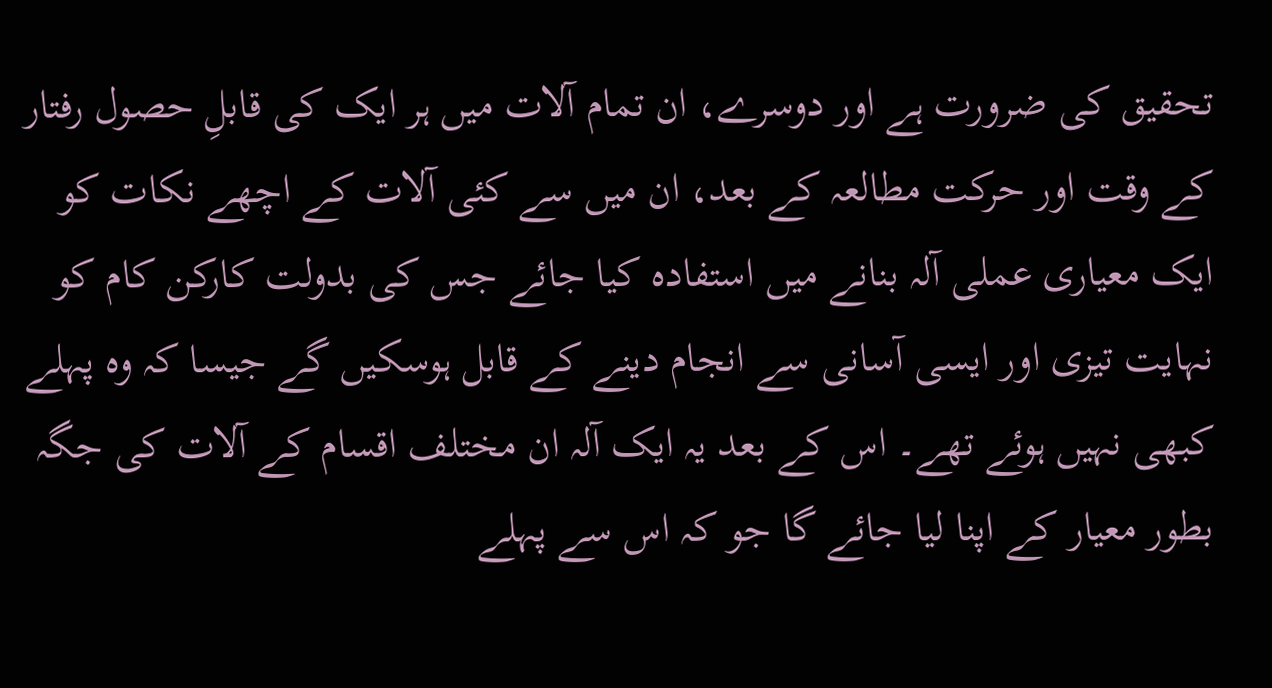تحقیق کی ضرورت ہے اور دوسرے، ان تمام آلات میں ہر ایک کی قابلِ حصول رفتار کے وقت اور حرکت مطالعہ کے بعد، ان میں سے کئی آلات کے اچھے نکات کو ایک معیاری عملی آلہ بنانے میں استفادہ کیا جائے جس کی بدولت کارکن کام کو نہایت تیزی اور ایسی آسانی سے انجام دینے کے قابل ہوسکیں گے جیسا کہ وہ پہلے کبھی نہیں ہوئے تھے۔ اس کے بعد یہ ایک آلہ ان مختلف اقسام کے آلات کی جگہ بطور معیار کے اپنا لیا جائے گا جو کہ اس سے پہلے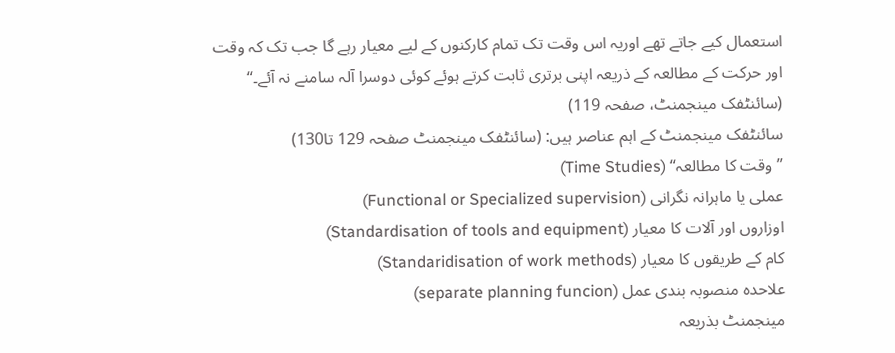استعمال کیے جاتے تھے اوریہ اس وقت تک تمام کارکنوں کے لیے معیار رہے گا جب تک کہ وقت اور حرکت کے مطالعہ کے ذریعہ اپنی برتری ثابت کرتے ہوئے کوئی دوسرا آلہ سامنے نہ آئے۔‘‘
(سائنٹفک مینجمنٹ، صفحہ 119)
سائنٹفک مینجمنٹ کے اہم عناصر ہیں: (سائنٹفک مینجمنٹ صفحہ 129 تا130)
’’وقت کا مطالعہ‘‘ (Time Studies)
عملی یا ماہرانہ نگرانی (Functional or Specialized supervision)
اوزاروں اور آلات کا معیار (Standardisation of tools and equipment)
کام کے طریقوں کا معیار (Standaridisation of work methods)
علاحدہ منصوبہ بندی عمل (separate planning funcion)
مینجمنٹ بذریعہ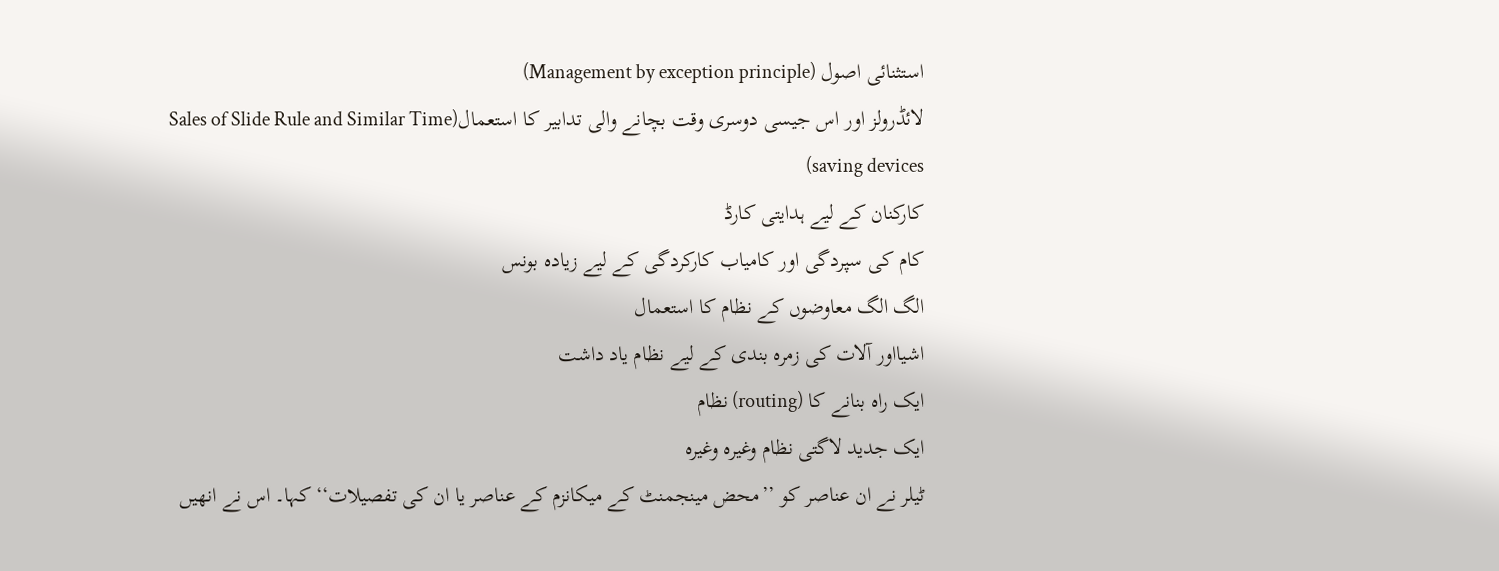استثنائی اصول (Management by exception principle)
لائڈرولز اور اس جیسی دوسری وقت بچانے والی تدابیر کا استعمال(Sales of Slide Rule and Similar Time saving devices)
کارکنان کے لیے ہدایتی کارڈ
کام کی سپردگی اور کامیاب کارکردگی کے لیے زیادہ بونس
الگ الگ معاوضوں کے نظام کا استعمال
اشیااور آلات کی زمرہ بندی کے لیے نظام یاد داشت
ایک راہ بنانے کا (routing) نظام
ایک جدید لاگتی نظام وغیرہ وغیرہ
ٹیلر نے ان عناصر کو ’’محض مینجمنٹ کے میکانزم کے عناصر یا ان کی تفصیلات‘‘ کہا۔ اس نے انھیں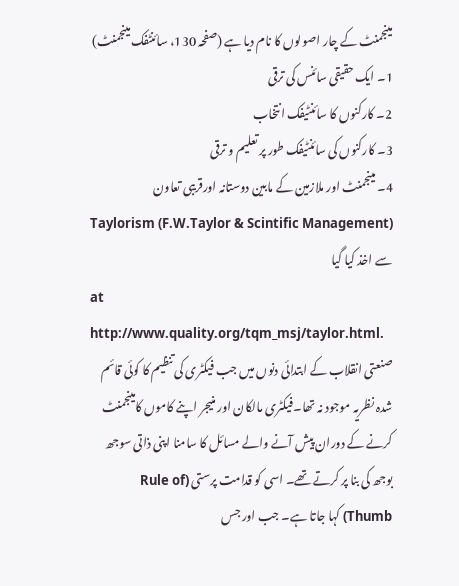مینجمنٹ کے چار اصولوں کا نام دیا ہے (صفحہ 130، سائنٹفک مینجمنٹ)
1۔ ایک حقیقی سائنس کی ترقی
2۔ کارکنوں کا سائنٹیفک انتخاب
3۔ کارکنوں کی سائنٹیفک طور پر تعلیم و ترقی
4۔ مینجمنٹ اور ملازمین کے مابین دوستانہ اورقریبی تعاون
Taylorism (F.W.Taylor & Scintific Management) سے اخذ کیا گیا
at http://www.quality.org/tqm_msj/taylor.html.
صنعتی انقلاب کے ابتدائی دنوں میں جب فیکٹری کی تنظیم کا کوئی قائم شدہ نظریہ موجود نہ تھا۔فیکٹری مالکان اور منیجر اپنے کاموں کامینجمنٹ کرنے کے دوران پیش آنے والے مسائل کا سامنا اپنی ذاتی سوجھ بوجھ کی بنا پر کرتے تھے۔ اسی کو قدامت پرستی (Rule of Thumb) کہا جاتا ہے۔ جب اور جس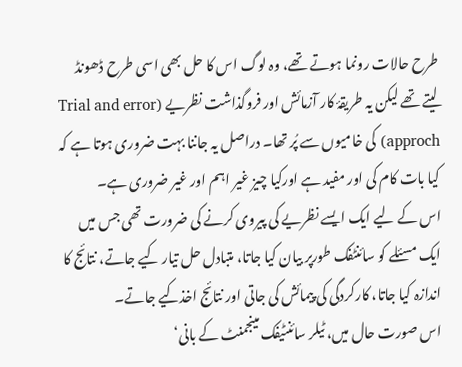طرح حالات رونما ہوتے تھے، وہ لوگ اس کا حل بھی اسی طرح ڈھونڈ لیتے تھے لیکن یہ طریقۂ کار آزمائش اور فروگذاشت نظریے (Trial and error approch) کی خامیوں سے پُر تھا۔ دراصل یہ جاننا بہت ضروری ہوتا ہے کہ کیا بات کام کی اور مفید ہے اورکیا چیز غیر اہم اور غیر ضروری ہے۔
اس کے لیے ایک ایسے نظریے کی پیروی کرنے کی ضرورت تھی جس میں ایک مسئلے کو سائنٹفک طورپر بیان کیا جاتا، متبادل حل تیار کیے جاتے، نتائج کا اندازہ کیا جاتا، کارکردگی کی پیمائش کی جاتی اور نتائج اخذکیے جاتے۔
اس صورت حال میں، ٹیلر سائنٹیفک مینجمنٹ کے بانی‘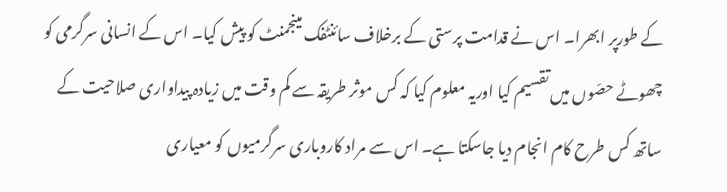کے طورپر ابھرا۔ اس نے قدامت پرستی کے برخلاف سائنٹفک مینجمنٹ کو پیش کیا۔ اس کے انسانی سرگرمی کو چھوٹے حصّوں میں تقسیم کیا اوریہ معلوم کیا کہ کس موثر طریقہ سے کم وقت میں زیادہ پیداواری صلاحیت کے ساتھ کس طرح کام انجام دیا جاسکتا ہے۔ اس سے مراد کاروباری سرگرمیوں کو معیاری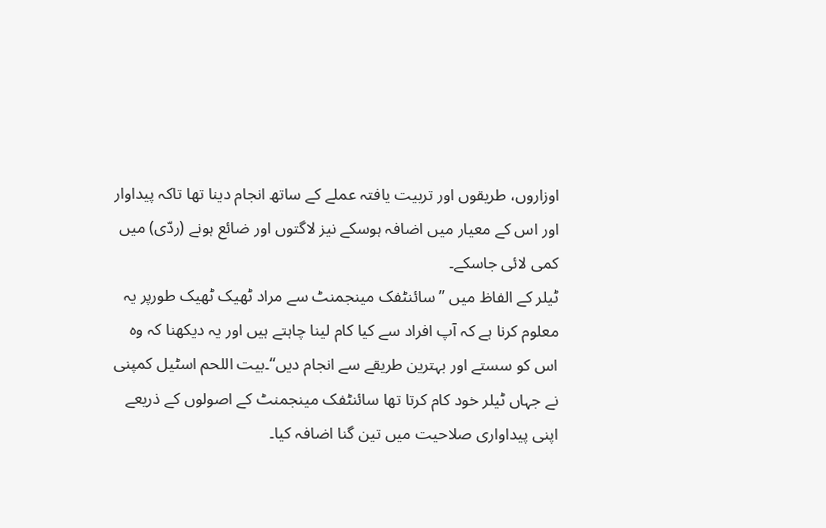اوزاروں، طریقوں اور تربیت یافتہ عملے کے ساتھ انجام دینا تھا تاکہ پیداوار اور اس کے معیار میں اضافہ ہوسکے نیز لاگتوں اور ضائع ہونے (ردّی) میں کمی لائی جاسکے۔
ٹیلر کے الفاظ میں ’’سائنٹفک مینجمنٹ سے مراد ٹھیک ٹھیک طورپر یہ معلوم کرنا ہے کہ آپ افراد سے کیا کام لینا چاہتے ہیں اور یہ دیکھنا کہ وہ اس کو سستے اور بہترین طریقے سے انجام دیں‘‘۔بیت اللحم اسٹیل کمپنی نے جہاں ٹیلر خود کام کرتا تھا سائنٹفک مینجمنٹ کے اصولوں کے ذریعے اپنی پیداواری صلاحیت میں تین گنا اضافہ کیا۔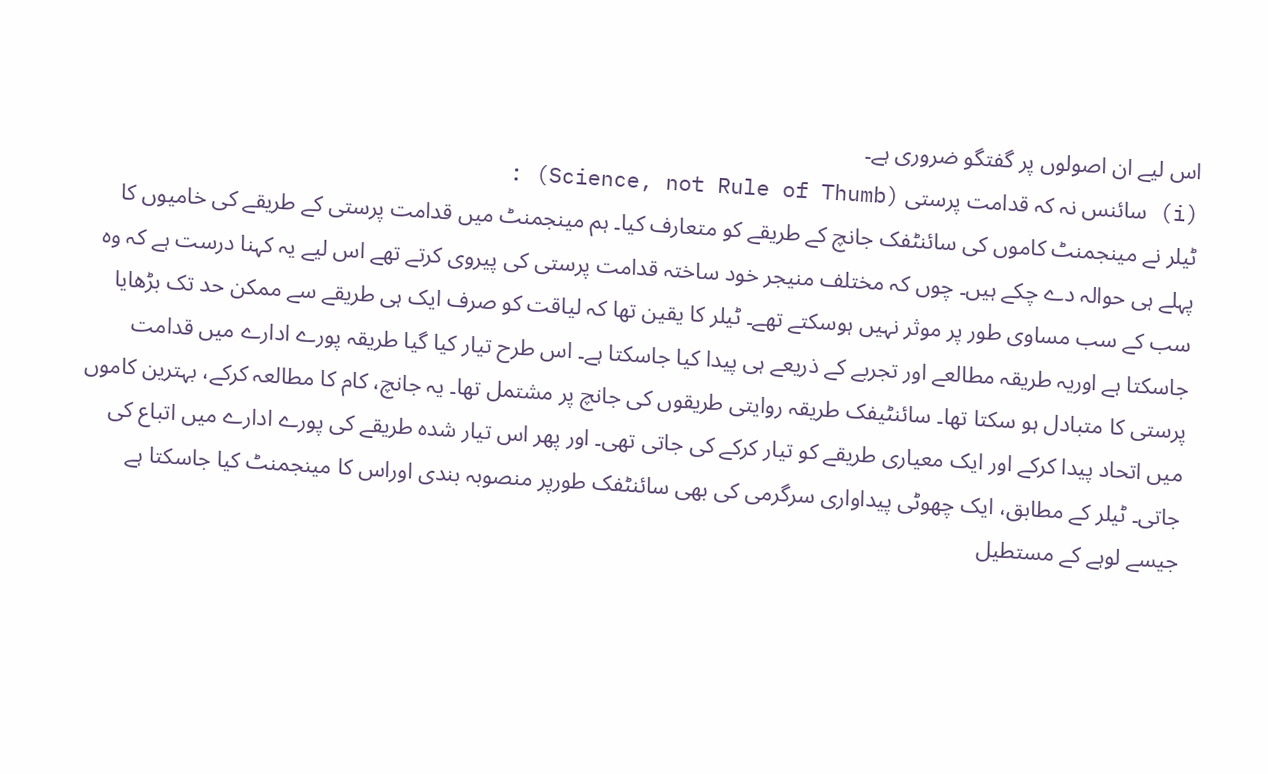اس لیے ان اصولوں پر گفتگو ضروری ہے۔
(i) سائنس نہ کہ قدامت پرستی (Science, not Rule of Thumb) :
ٹیلر نے مینجمنٹ کاموں کی سائنٹفک جانچ کے طریقے کو متعارف کیا۔ ہم مینجمنٹ میں قدامت پرستی کے طریقے کی خامیوں کا پہلے ہی حوالہ دے چکے ہیں۔ چوں کہ مختلف منیجر خود ساختہ قدامت پرستی کی پیروی کرتے تھے اس لیے یہ کہنا درست ہے کہ وہ سب کے سب مساوی طور پر موثر نہیں ہوسکتے تھے۔ ٹیلر کا یقین تھا کہ لیاقت کو صرف ایک ہی طریقے سے ممکن حد تک بڑھایا جاسکتا ہے اوریہ طریقہ مطالعے اور تجربے کے ذریعے ہی پیدا کیا جاسکتا ہے۔ اس طرح تیار کیا گیا طریقہ پورے ادارے میں قدامت پرستی کا متبادل ہو سکتا تھا۔ سائنٹیفک طریقہ روایتی طریقوں کی جانچ پر مشتمل تھا۔ یہ جانچ، کام کا مطالعہ کرکے، بہترین کاموں میں اتحاد پیدا کرکے اور ایک معیاری طریقے کو تیار کرکے کی جاتی تھی۔ اور پھر اس تیار شدہ طریقے کی پورے ادارے میں اتباع کی جاتی۔ ٹیلر کے مطابق، ایک چھوٹی پیداواری سرگرمی کی بھی سائنٹفک طورپر منصوبہ بندی اوراس کا مینجمنٹ کیا جاسکتا ہے جیسے لوہے کے مستطیل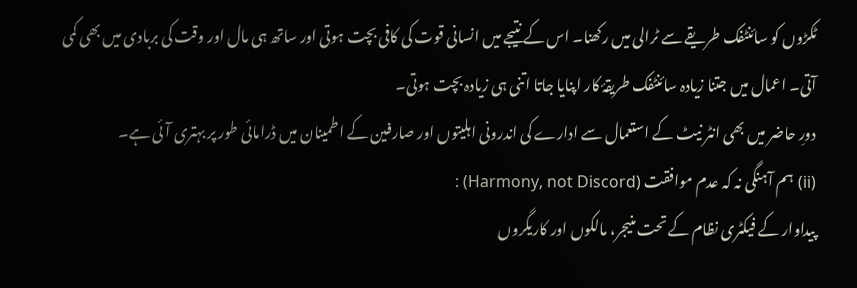ٹکڑوں کو سائنٹفک طریقے سے ٹرالی میں رکھنا۔ اس کے نتیجے میں انسانی قوت کی کافی بچت ہوتی اور ساتھ ہی مال اور وقت کی بربادی میں بھی کمی آتی۔ اعمال میں جتنا زیادہ سائنٹفک طریقۂ کار اپنایا جاتا اتنی ہی زیادہ بچت ہوتی۔
دورِ حاضر میں بھی انٹر نیٹ کے استعمال سے ادارے کی اندرونی اہلیتوں اور صارفین کے اطمینان میں ڈرامائی طور پر بہتری آئی ہے۔
(ii) ہم آہنگی نہ کہ عدم موافقت (Harmony, not Discord) :
پیداوار کے فیکٹری نظام کے تحت منیجر، مالکوں اور کاریگروں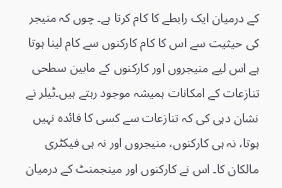کے درمیان ایک رابطے کا کام کرتا ہے۔ چوں کہ منیجر کی حیثیت سے اس کا کام کارکنوں سے کام لینا ہوتا ہے اس لیے منیجروں اور کارکنوں کے مابین سطحی تنازعات کے امکانات ہمیشہ موجود رہتے ہیں۔ٹیلر نے نشان دہی کی کہ تنازعات سے کسی کا فائدہ نہیں ہوتا، نہ ہی کارکنوں، منیجروں اور نہ ہی فیکٹری مالکان کا۔ اس نے کارکنوں اور مینجمنٹ کے درمیان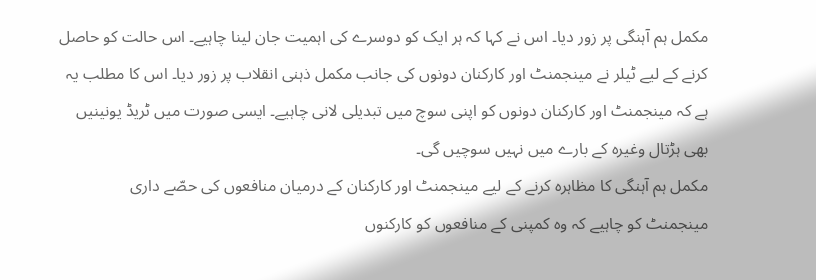مکمل ہم آہنگی پر زور دیا۔ اس نے کہا کہ ہر ایک کو دوسرے کی اہمیت جان لینا چاہیے۔ اس حالت کو حاصل کرنے کے لیے ٹیلر نے مینجمنٹ اور کارکنان دونوں کی جانب مکمل ذہنی انقلاب پر زور دیا۔ اس کا مطلب یہ ہے کہ مینجمنٹ اور کارکنان دونوں کو اپنی سوچ میں تبدیلی لانی چاہیے۔ ایسی صورت میں ٹریڈ یونینیں بھی ہڑتال وغیرہ کے بارے میں نہیں سوچیں گی۔
مکمل ہم آہنگی کا مظاہرہ کرنے کے لیے مینجمنٹ اور کارکنان کے درمیان منافعوں کی حصّے داری
مینجمنٹ کو چاہیے کہ وہ کمپنی کے منافعوں کو کارکنوں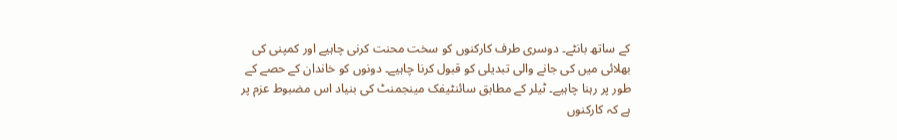کے ساتھ بانٹے۔ دوسری طرف کارکنوں کو سخت محنت کرنی چاہیے اور کمپنی کی بھلائی میں کی جانے والی تبدیلی کو قبول کرنا چاہیے۔ دونوں کو خاندان کے حصے کے طور پر رہنا چاہیے۔ ٹیلر کے مطابق سائنٹیفک مینجمنٹ کی بنیاد اس مضبوط عزم پر ہے کہ کارکنوں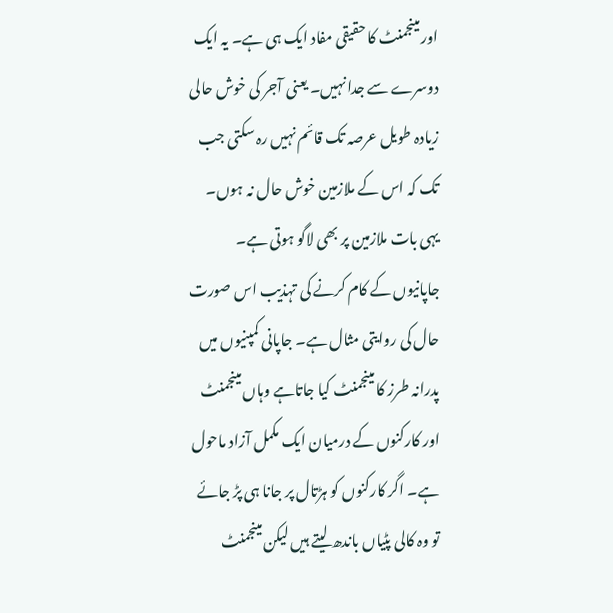اور مینجمنٹ کا حقیقی مفاد ایک ہی ہے۔ یہ ایک دوسرے سے جدا نہیں۔ یعنی آجر کی خوش حالی زیادہ طویل عرصہ تک قائم نہیں رہ سکتی جب تک کہ اس کے ملازمین خوش حال نہ ہوں۔ یہی بات ملازمین پر بھی لاگو ہوتی ہے۔
جاپانیوں کے کام کرنے کی تہذیب اس صورت حال کی روایتی مثال ہے۔ جاپانی کمپنیوں میں پدرانہ طرز کا مینجمنٹ کیا جاتاہے وہاں مینجمنٹ اور کارکنوں کے درمیان ایک مکمل آزاد ماحول ہے۔ اگر کارکنوں کو ہڑتال پر جانا ہی پڑ جائے تو وہ کالی پٹیاں باندھ لیتے ہیں لیکن مینجمنٹ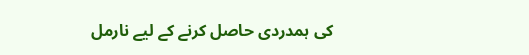کی ہمدردی حاصل کرنے کے لیے نارمل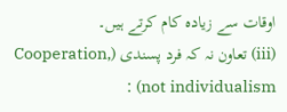اوقات سے زیادہ کام کرتے ہیں۔
(iii) تعاون نہ کہ فرد پسندی (Cooperation, not individualism) :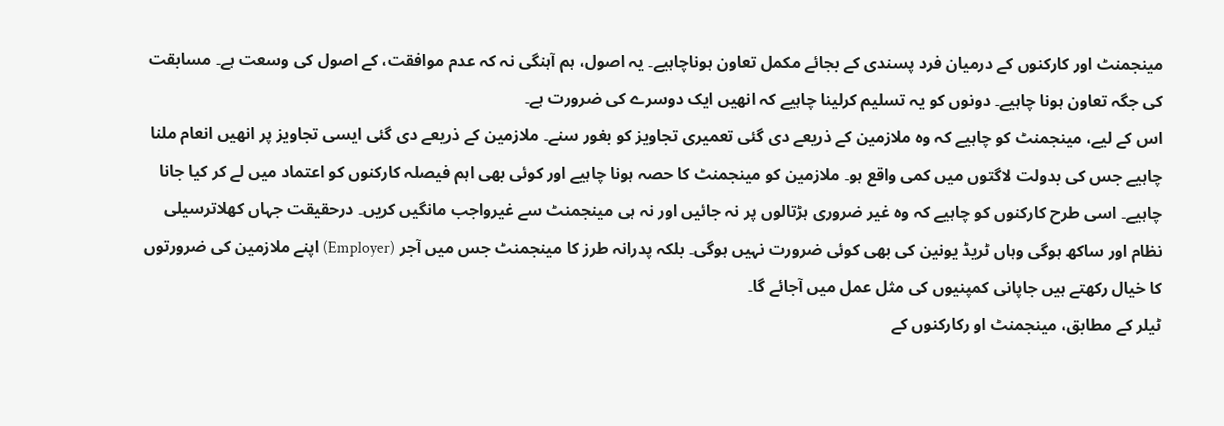مینجمنٹ اور کارکنوں کے درمیان فرد پسندی کے بجائے مکمل تعاون ہوناچاہیے۔ یہ اصول، ہم آہنگی نہ کہ عدم موافقت، کے اصول کی وسعت ہے۔ مسابقت کی جگہ تعاون ہونا چاہیے۔ دونوں کو یہ تسلیم کرلینا چاہیے کہ انھیں ایک دوسرے کی ضرورت ہے۔
اس کے لیے، مینجمنٹ کو چاہیے کہ وہ ملازمین کے ذریعے دی گئی تعمیری تجاویز کو بغور سنے۔ ملازمین کے ذریعے دی گئی ایسی تجاویز پر انھیں انعام ملنا چاہیے جس کی بدولت لاگتوں میں کمی واقع ہو۔ ملازمین کو مینجمنٹ کا حصہ ہونا چاہیے اور کوئی بھی اہم فیصلہ کارکنوں کو اعتماد میں لے کر کیا جانا چاہیے۔ اسی طرح کارکنوں کو چاہیے کہ وہ غیر ضروری ہڑتالوں پر نہ جائیں اور نہ ہی مینجمنٹ سے غیرواجب مانگیں کریں۔ درحقیقت جہاں کھلاترسیلی نظام اور ساکھ ہوگی وہاں ٹریڈ یونین کی بھی کوئی ضرورت نہیں ہوگی۔ بلکہ پدرانہ طرز کا مینجمنٹ جس میں آجر (Employer) اپنے ملازمین کی ضرورتوں کا خیال رکھتے ہیں جاپانی کمپنیوں کی مثل عمل میں آجائے گا۔
ٹیلر کے مطابق، مینجمنٹ او رکارکنوں کے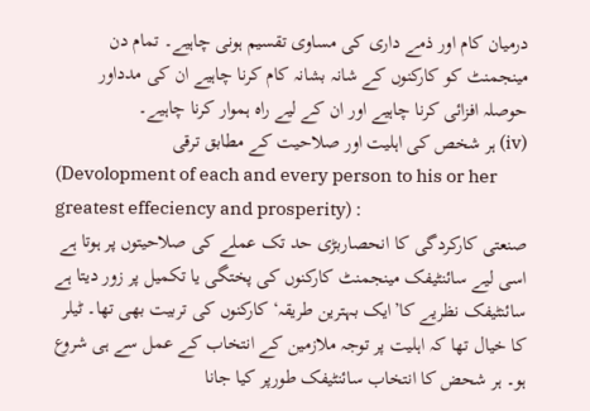درمیان کام اور ذمے داری کی مساوی تقسیم ہونی چاہیے۔ تمام دن مینجمنٹ کو کارکنوں کے شانہ بشانہ کام کرنا چاہیے ان کی مدداور حوصلہ افزائی کرنا چاہیے اور ان کے لیے راہ ہموار کرنا چاہیے۔
(iv) ہر شخص کی اہلیت اور صلاحیت کے مطابق ترقی
(Devolopment of each and every person to his or her greatest effeciency and prosperity) :
صنعتی کارکردگی کا انحصاربڑی حد تک عملے کی صلاحیتوں پر ہوتا ہے اسی لیے سائنٹیفک مینجمنٹ کارکنوں کی پختگی یا تکمیل پر زور دیتا ہے سائنٹیفک نظریے کا’ایک بہترین طریقہ‘ کارکنوں کی تربیت بھی تھا۔ ٹیلر کا خیال تھا کہ اہلیت پر توجہ ملازمین کے انتخاب کے عمل سے ہی شروع ہو۔ ہر شحض کا انتخاب سائنٹیفک طورپر کیا جانا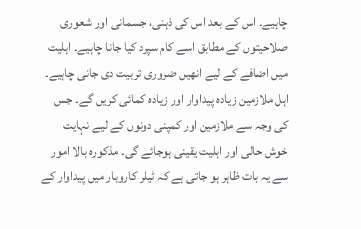چاہیے۔ اس کے بعد اس کی ذہنی، جسمانی اور شعوری صلاحیتوں کے مطابق اسے کام سپرد کیا جانا چاہیے۔ اہلیت میں اضافے کے لیے انھیں ضروری تربیت دی جانی چاہیے۔ اہل ملازمین زیادہ پیداوار اور زیادہ کمائی کریں گے۔ جس کی وجہ سے ملازمین اور کمپنی دونوں کے لیے نہایت خوش حالی اور اہلیت یقینی ہوجائے گی۔ مذکورہ بالا امور سے یہ بات ظاہر ہو جاتی ہے کہ ٹیلر کاروبار میں پیداوار کے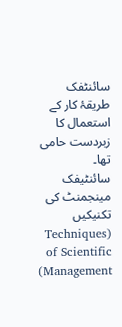سائنٹفک طریقۂ کار کے استعمال کا زبردست حامی تھا۔
سائنٹیفک مینجمنٹ کی تکنیکیں (Techniques of Scientific Management)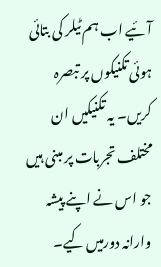آئیے اب ہم ٹیلر کی بتائی ہوئی تکنیکوں پر تبصرہ کریں۔ یہ تکنیکیں ان مختلف تجربات پر مبنی ہیں جو اس نے اپنے پیشہ وارانہ دورمیں کیے۔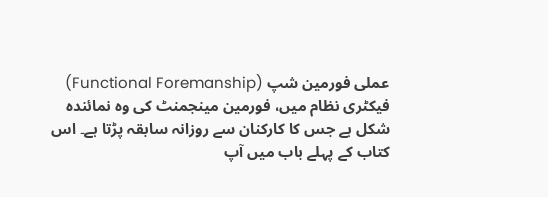عملی فورمین شپ (Functional Foremanship)
فیکٹری نظام میں، فورمین مینجمنٹ کی وہ نمائندہ شکل ہے جس کا کارکنان سے روزانہ سابقہ پڑتا ہے۔ اس کتاب کے پہلے باب میں آپ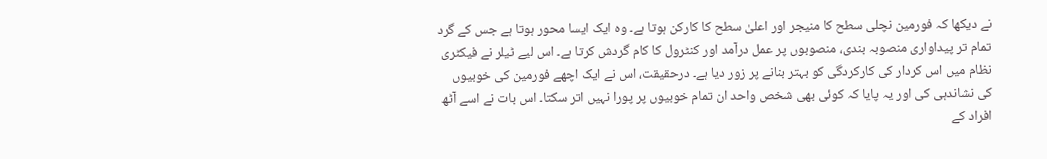نے دیکھا کہ فورمین نچلی سطح کا منیجر اور اعلیٰ سطح کا کارکن ہوتا ہے۔ وہ ایک ایسا محور ہوتا ہے جس کے گرد تمام تر پیداواری منصوبہ بندی، منصوبوں پر عمل درآمد اور کنٹرول کا کام گردش کرتا ہے۔ اس لیے ٹیلر نے فیکٹری نظام میں اس کردار کی کارکردگی کو بہتر بنانے پر زور دیا ہے۔ درحقیقت، اس نے ایک اچھے فورمین کی خوبیوں کی نشاندہی کی اور یہ پایا کہ کوئی بھی شخص واحد ان تمام خوبیوں پر پورا نہیں اتر سکتا۔ اس بات نے اسے آٹھ افراد کے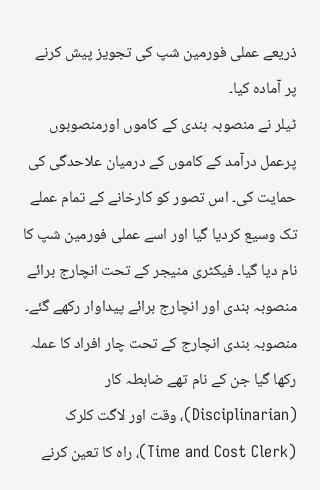ذریعے عملی فورمین شپ کی تجویز پیش کرنے پر آمادہ کیا۔
ٹیلر نے منصوبہ بندی کے کاموں اورمنصوبوں پرعمل درآمد کے کاموں کے درمیان علاحدگی کی حمایت کی۔ اس تصور کو کارخانے کے تمام عملے تک وسیع کردیا گیا اور اسے عملی فورمین شپ کا نام دیا گیا۔ فیکٹری منیجر کے تحت انچارج برائے منصوبہ بندی اور انچارج برائے پیداوار رکھے گئے۔ منصوبہ بندی انچارج کے تحت چار افراد کا عملہ رکھا گیا جن کے نام تھے ضابطہ کار (Disciplinarian)، وقت اور لاگت کلرک (Time and Cost Clerk)، راہ کا تعین کرنے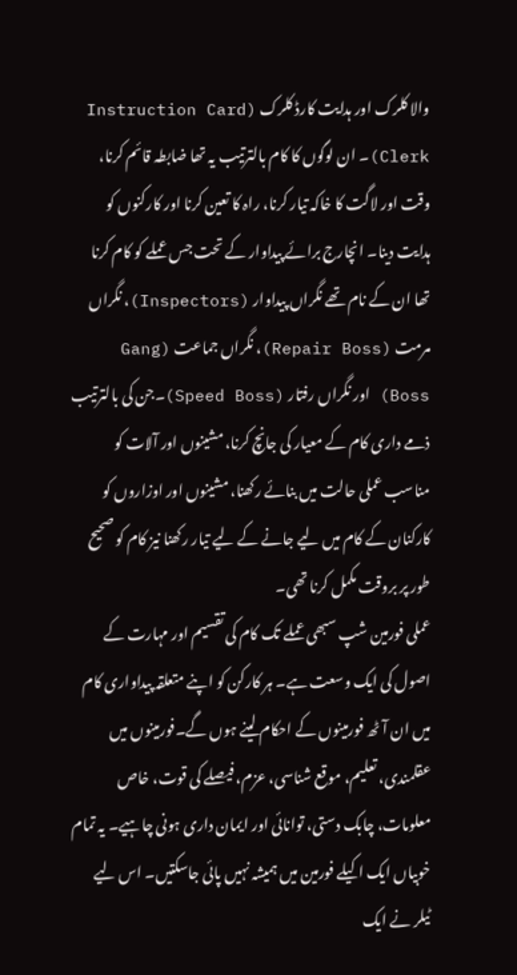والا کلرک اور ہدایت کارڈ کلرک (Instruction Card Clerk)۔ ان لوگوں کا کام بالترتیب یہ تھا ضابطہ قائم کرنا، وقت اور لاگت کا خاکہ تیار کرنا، راہ کا تعین کرنا اور کارکنوں کو ہدایت دینا۔ انچارج برائے پیداوار کے تحت جس عملے کو کام کرنا تھا ان کے نام تھے نگراں پیداوار (Inspectors)، نگراں مرمت (Repair Boss)، نگراں جماعت (Gang Boss) اور نگراں رفتار (Speed Boss)۔جن کی بالترتیب ذمے داری کام کے معیار کی جانچ کرنا، مشینوں اور آلات کو مناسب عملی حالت میں بنائے رکھنا، مشینوں اور اوزاروں کو کارکنان کے کام میں لیے جانے کے لیے تیار رکھنا نیز کام کو صحیح طور پر بروقت مکمل کرنا تھی۔
عملی فورمین شپ سبھی عملے تک کام کی تقسیم اور مہارت کے اصول کی ایک وسعت ہے۔ ہر کارکن کو اپنے متعلقہ پیداواری کام میں ان آٹھ فورمینوں کے احکام لینے ہوں گے۔فورمینوں میں عقلمندی، تعلیم، موقع شناسی، عزم، فیصلے کی قوت، خاص معلومات، چابک دستی، توانائی اور ایمان داری ہونی چاہیے۔ یہ تمام خوبیاں ایک اکیلے فورمین میں ہمیشہ نہیں پائی جاسکتیں۔ اس لیے ٹیلر نے ایک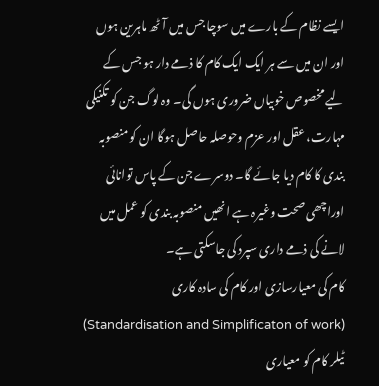ایسے نظام کے بارے میں سوچا جس میں آٹھ ماہرین ہوں اور ان میں سے ہر ایک ایک کام کا ذمے دار ہو جس کے لیے مخصوص خوبیاں ضروری ہوں گی۔ وہ لوگ جن کو تکنیکی مہارت، عقل اور عزم وحوصلہ حاصل ہوگا ان کو منصوبہ بندی کا کام دیا جائے گا۔ دوسرے جن کے پاس توانائی اوراچھی صحت وغیرہ ہے انھیں منصوبہ بندی کو عمل میں لانے کی ذمے داری سپرد کی جاسکتی ہے۔
کام کی معیارسازی اور کام کی سادہ کاری (Standardisation and Simplificaton of work)
ٹیلر کام کو معیاری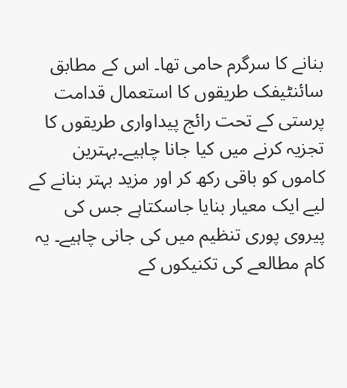بنانے کا سرگرم حامی تھا۔ اس کے مطابق سائنٹیفک طریقوں کا استعمال قدامت پرستی کے تحت رائج پیداواری طریقوں کا تجزیہ کرنے میں کیا جانا چاہیے۔بہترین کاموں کو باقی رکھ کر اور مزید بہتر بنانے کے لیے ایک معیار بنایا جاسکتاہے جس کی پیروی پوری تنظیم میں کی جانی چاہیے۔ یہ کام مطالعے کی تکنیکوں کے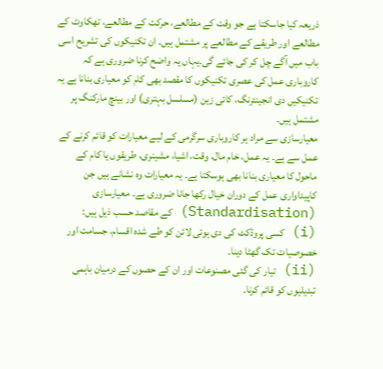ذریعہ کیا جاسکتا ہے جو وقت کے مطالعے، حرکت کے مطالعے، تھکاوٹ کے مطالعے اور طریقے کے مطالعے پر مشتمل ہیں۔ ان تکنیکوں کی تشریح اسی باب میں آگے چل کر کی جائے گی۔یہاں یہ واضح کرنا ضروری ہے کہ کاروباری عمل کی عصری تکنیکوں کا مقصد بھی کام کو معیاری بنانا ہے یہ تکنیکیں دی انجینئرنگ، کائی زین (مسلسل بہتری) اور بینچ مارکنگ پر مشتمل ہیں۔
معیارسازی سے مراد ہر کاروباری سرگرمی کے لیے معیارات کو قائم کرنے کے عمل سے ہے۔ یہ عمل، خام مال، وقت، اشیا، مشینری، طریقوں یا کام کے ماحول کا معیاری بنانا بھی ہوسکتا ہے۔ یہ معیارات وہ نشانے ہیں جن کاپیداواری عمل کے دوران خیال رکھا جانا ضروری ہے۔ معیارسازی (Standardisation) کے مقاصد حسب ذیل ہیں:
(i) کسی پروڈکٹ کی دی ہوئی لائن کو طے شدہ اقسام، جسامت اور خصوصیات تک گھٹا دینا۔
(ii) تیار کی گئی مصنوعات اور ان کے حصوں کے درمیان باہمی تبدیلیوں کو قائم کرنا۔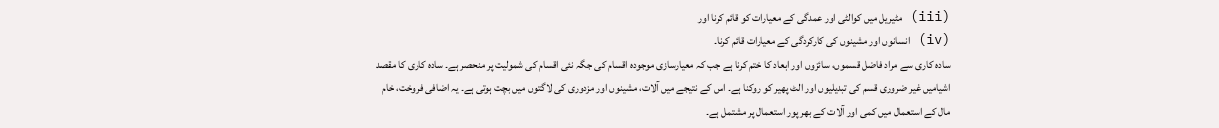(iii) مٹیریل میں کوالٹی اور عمدگی کے معیارات کو قائم کرنا اور
(iv) انسانوں اور مشینوں کی کارکردگی کے معیارات قائم کرنا۔
سادہ کاری سے مراد فاضل قسموں، سائزوں اور ابعاد کا ختم کرنا ہے جب کہ معیارسازی موجودہ اقسام کی جگہ نئی اقسام کی شمولیت پر منحصر ہے۔ سادہ کاری کا مقصد اشیامیں غیر ضروری قسم کی تبدیلیوں اور الٹ پھیر کو روکنا ہے۔ اس کے نتیجے میں آلات، مشینوں اور مزدوری کی لاگتوں میں بچت ہوتی ہے۔ یہ اضافی فروخت، خام مال کے استعمال میں کمی اور آلات کے بھر پور استعمال پر مشتمل ہے۔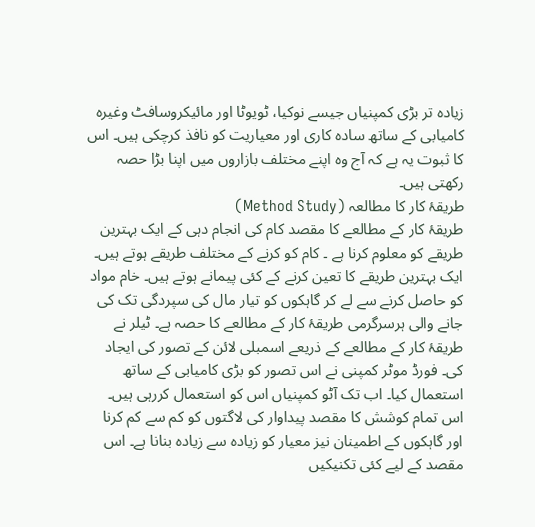زیادہ تر بڑی کمپنیاں جیسے نوکیا، ٹویوٹا اور مائیکروسافٹ وغیرہ کامیابی کے ساتھ سادہ کاری اور معیاریت کو نافذ کرچکی ہیں۔ اس کا ثبوت یہ ہے کہ آج وہ اپنے مختلف بازاروں میں اپنا بڑا حصہ رکھتی ہیں۔
طریقۂ کار کا مطالعہ (Method Study)
طریقۂ کار کے مطالعے کا مقصد کام کی انجام دہی کے ایک بہترین طریقے کو معلوم کرنا ہے ۔ کام کو کرنے کے مختلف طریقے ہوتے ہیں۔ ایک بہترین طریقے کا تعین کرنے کے کئی پیمانے ہوتے ہیں۔ خام مواد کو حاصل کرنے سے لے کر گاہکوں کو تیار مال کی سپردگی تک کی جانے والی ہرسرگرمی طریقۂ کار کے مطالعے کا حصہ ہے۔ ٹیلر نے طریقۂ کار کے مطالعے کے ذریعے اسمبلی لائن کے تصور کی ایجاد کی۔ فورڈ موٹر کمپنی نے اس تصور کو بڑی کامیابی کے ساتھ استعمال کیا۔ اب تک آٹو کمپنیاں اس کو استعمال کررہی ہیں۔
اس تمام کوشش کا مقصد پیداوار کی لاگتوں کو کم سے کم کرنا اور گاہکوں کے اطمینان نیز معیار کو زیادہ سے زیادہ بنانا ہے۔ اس مقصد کے لیے کئی تکنیکیں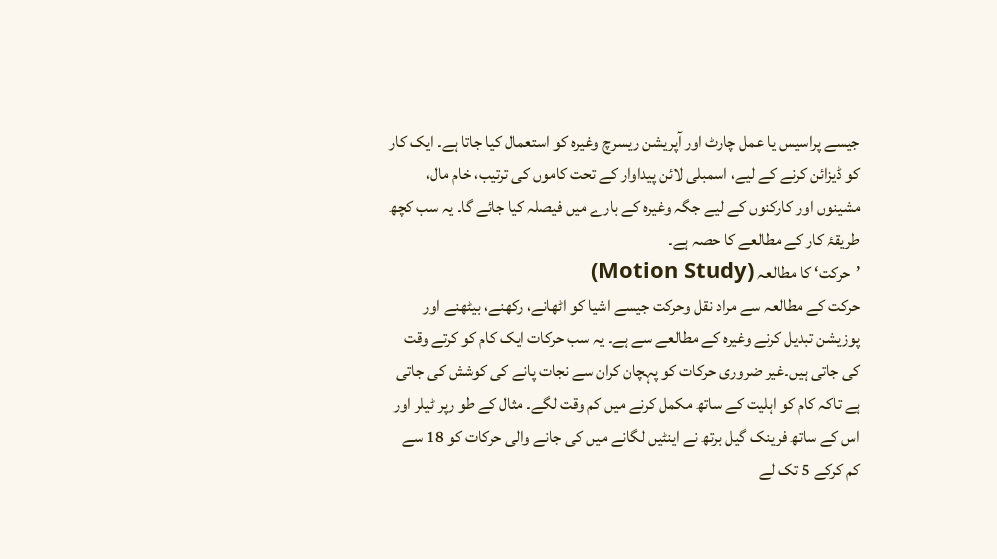جیسے پراسیس یا عمل چارٹ اور آپریشن ریسرچ وغیرہ کو استعمال کیا جاتا ہے۔ ایک کار کو ڈیزائن کرنے کے لیے، اسمبلی لائن پیداوار کے تحت کاموں کی ترتیب، خام مال، مشینوں اور کارکنوں کے لیے جگہ وغیرہ کے بارے میں فیصلہ کیا جائے گا۔ یہ سب کچھ طریقۂ کار کے مطالعے کا حصہ ہے۔
’حرکت‘ کا مطالعہ (Motion Study)
حرکت کے مطالعہ سے مراد نقل وحرکت جیسے اشیا کو اٹھانے، رکھنے، بیٹھنے اور پوزیشن تبدیل کرنے وغیرہ کے مطالعے سے ہے۔ یہ سب حرکات ایک کام کو کرتے وقت کی جاتی ہیں۔غیر ضروری حرکات کو پہچان کران سے نجات پانے کی کوشش کی جاتی ہے تاکہ کام کو اہلیت کے ساتھ مکمل کرنے میں کم وقت لگے۔ مثال کے طو رپر ٹیلر اور اس کے ساتھ فرینک گیل برتھ نے اینٹیں لگانے میں کی جانے والی حرکات کو 18 سے کم کرکے 5 تک لے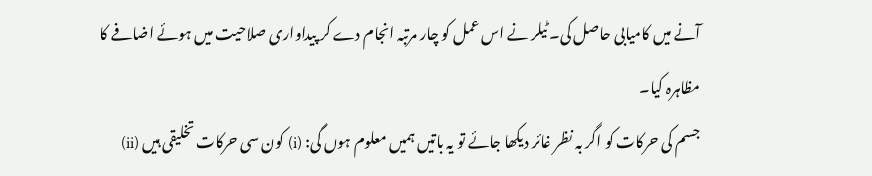آنے میں کامیابی حاصل کی۔ ٹیلر نے اس عمل کو چار مرتبہ انجام دے کر پیداواری صلاحیت میں ہوئے اضافے کا مظاہرہ کیا۔
جسم کی حرکات کو اگر بہ نظر غائر دیکھا جائے تو یہ باتیں ہمیں معلوم ہوں گی: (i) کون سی حرکات تخلیقی ہیں (ii)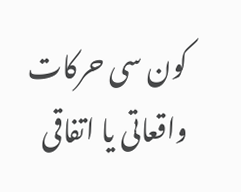کون سی حرکات واقعاتی یا اتفاقی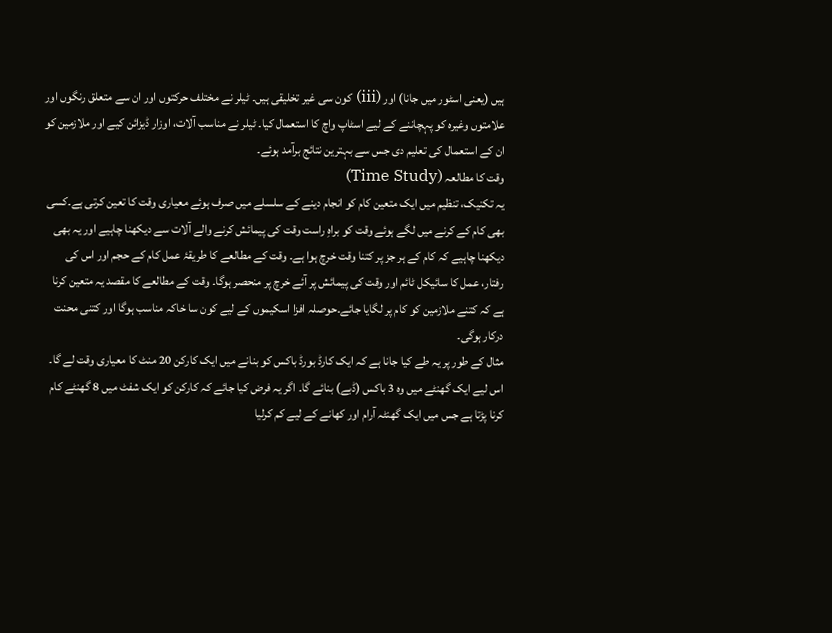ہیں (یعنی اسٹور میں جانا) اور (iii) کون سی غیر تخلیقی ہیں۔ ٹیلر نے مختلف حرکتوں اور ان سے متعلق رنگوں اور علامتوں وغیرہ کو پہچاننے کے لیے اسٹاپ واچ کا استعمال کیا۔ ٹیلر نے مناسب آلات، اوزار ڈیزائن کیے اور ملازمین کو ان کے استعمال کی تعلیم دی جس سے بہترین نتائج برآمد ہوئے۔
وقت کا مطالعہ (Time Study)
یہ تکنیک، تنظیم میں ایک متعین کام کو انجام دینے کے سلسلے میں صرف ہوئے معیاری وقت کا تعین کرتی ہے۔کسی بھی کام کے کرنے میں لگے ہوئے وقت کو براہِ راست وقت کی پیمائش کرنے والے آلات سے دیکھنا چاہیے اور یہ بھی دیکھنا چاہیے کہ کام کے ہر جز پر کتنا وقت خرچ ہوا ہے۔ وقت کے مطالعے کا طریقۂ عمل کام کے حجم اور اس کی رفتار، عمل کا سائیکل ٹائم اور وقت کی پیمائش پر آئے خرچ پر منحصر ہوگا۔ وقت کے مطالعے کا مقصد یہ متعین کرنا ہے کہ کتنے ملازمین کو کام پر لگایا جائے۔حوصلہ افزا اسکیموں کے لیے کون سا خاکہ مناسب ہوگا اور کتنی محنت درکار ہوگی۔
مثال کے طور پر یہ طے کیا جانا ہے کہ ایک کارڈ بورڈ باکس کو بنانے میں ایک کارکن 20 منٹ کا معیاری وقت لے گا۔ اس لیے ایک گھنٹے میں وہ 3 باکس (ڈبے) بنائے گا۔ اگر یہ فرض کیا جائے کہ کارکن کو ایک شفٹ میں 8 گھنٹے کام کرنا پڑتا ہے جس میں ایک گھنٹہ آرام اور کھانے کے لیے کم کرلیا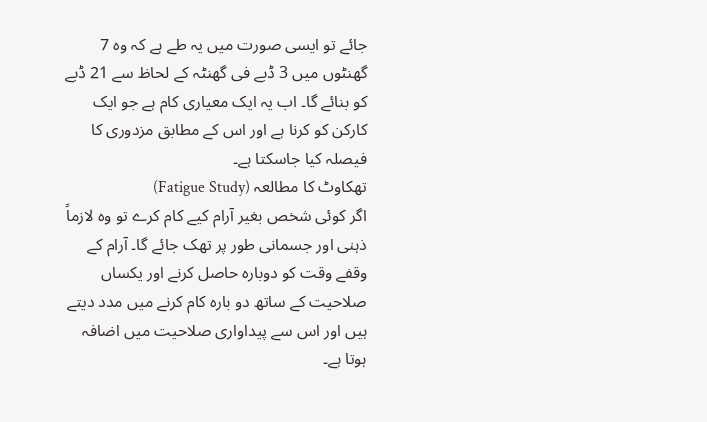جائے تو ایسی صورت میں یہ طے ہے کہ وہ 7 گھنٹوں میں 3 ڈبے فی گھنٹہ کے لحاظ سے 21 ڈبے کو بنائے گا۔ اب یہ ایک معیاری کام ہے جو ایک کارکن کو کرنا ہے اور اس کے مطابق مزدوری کا فیصلہ کیا جاسکتا ہے۔
تھکاوٹ کا مطالعہ (Fatigue Study)
اگر کوئی شخص بغیر آرام کیے کام کرے تو وہ لازماً ذہنی اور جسمانی طور پر تھک جائے گا۔ آرام کے وقفے وقت کو دوبارہ حاصل کرنے اور یکساں صلاحیت کے ساتھ دو بارہ کام کرنے میں مدد دیتے ہیں اور اس سے پیداواری صلاحیت میں اضافہ ہوتا ہے۔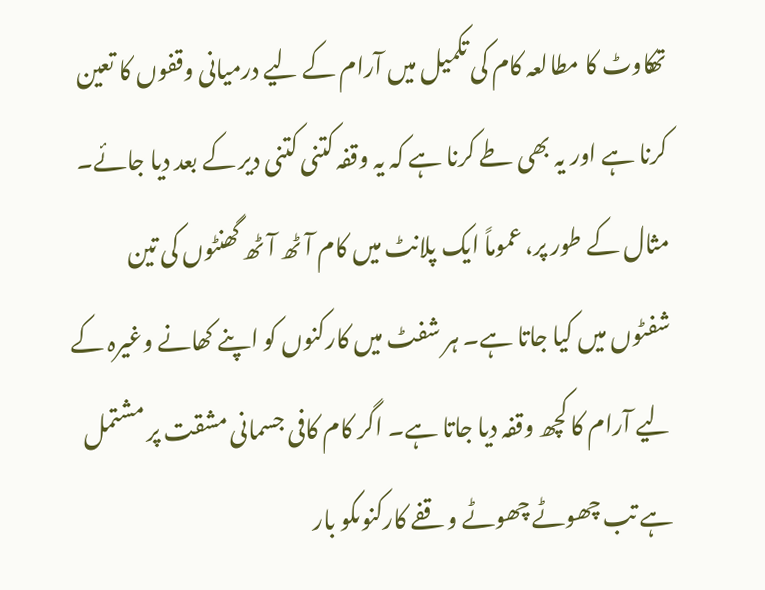تھکاوٹ کا مطالعہ کام کی تکمیل میں آرام کے لیے درمیانی وقفوں کا تعین کرنا ہے اور یہ بھی طے کرنا ہے کہ یہ وقفہ کتنی کتنی دیر کے بعد دیا جائے۔ مثال کے طور پر، عموماً ایک پلانٹ میں کام آٹھ آٹھ گھنٹوں کی تین شفٹوں میں کیا جاتا ہے۔ ہر شفٹ میں کارکنوں کو اپنے کھانے وغیرہ کے لیے آرام کا کچھ وقفہ دیا جاتا ہے۔ اگر کام کافی جسمانی مشقت پر مشتمل ہے تب چھوٹے چھوٹے وقفے کارکنوںکو بار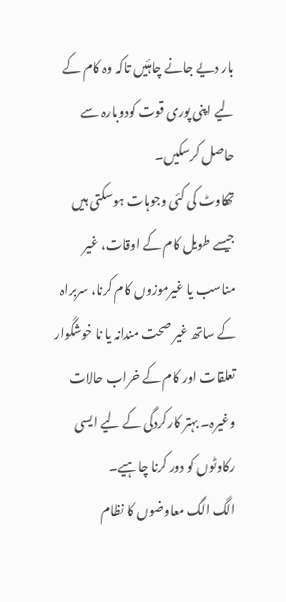بار دیے جانے چاہئیں تاکہ وہ کام کے لیے اپنی پوری قوت کودوبارہ سے حاصل کرسکیں۔
تھکاوٹ کی کئی وجوہات ہوسکتی ہیں جیسے طویل کام کے اوقات، غیر مناسب یا غیرموزوں کام کرنا، سربراہ کے ساتھ غیر صحت مندانہ یا نا خوشگوار تعلقات اور کام کے خراب حالات وغیرہ۔ بہتر کارکردگی کے لیے ایسی رکاوٹوں کو دور کرنا چاہیے۔
الگ الگ معاوضوں کا نظام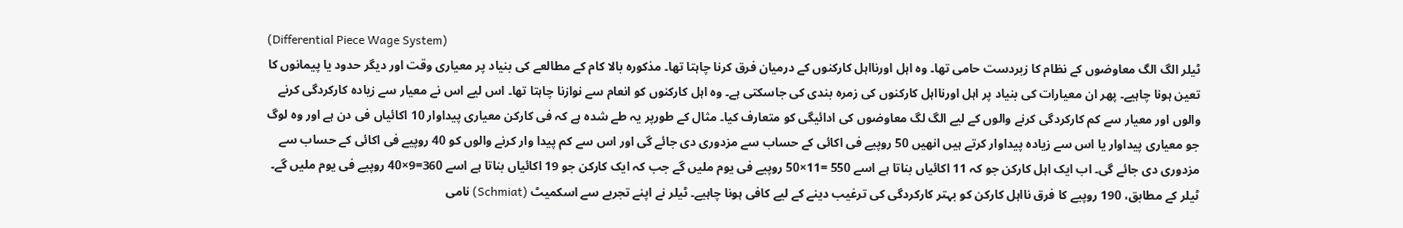(Differential Piece Wage System)
ٹیلر الگ الگ معاوضوں کے نظام کا زبردست حامی تھا۔ وہ اہل اورنااہل کارکنوں کے درمیان فرق کرنا چاہتا تھا۔ مذکورہ بالا کام کے مطالعے کی بنیاد پر معیاری وقت اور دیگر حدود یا پیمانوں کا تعین ہونا چاہیے۔ پھر ان معیارات کی بنیاد پر اہل اورنااہل کارکنوں کی زمرہ بندی کی جاسکتی ہے۔ وہ اہل کارکنوں کو انعام سے نوازنا چاہتا تھا۔ اس لیے اس نے معیار سے زیادہ کارکردگی کرنے والوں اور معیار سے کم کارکردگی کرنے والوں کے لیے الگ لگ معاوضوں کی ادائیگی کو متعارف کیا۔ مثال کے طورپر یہ طے شدہ ہے کہ فی کارکن معیاری پیداوار 10 اکائیاں فی دن ہے اور وہ لوگ جو معیاری پیداوار یا اس سے زیادہ پیداوار کرتے ہیں انھیں 50 روپیے فی اکائی کے حساب سے مزدوری دی جائے گی اور اس سے کم پیدا وار کرنے والوں کو 40 روپیے فی اکائی کے حساب سے مزدوری دی جائے گی۔ اب ایک اہل کارکن جو کہ 11 اکائیاں بناتا ہے اسے 550 =11×50 روپیے فی یوم ملیں گے جب کہ ایک کارکن جو 19 اکائیاں بناتا ہے اسے 360=9×40 روپیے فی یوم ملیں گے۔
ٹیلر کے مطابق، 190 روپیے کا فرق نااہل کارکن کو بہتر کارکردگی کی ترغیب دینے کے لیے کافی ہونا چاہیے۔ ٹیلر نے اپنے تجربے سے اسکمیٹ (Schmiat) نامی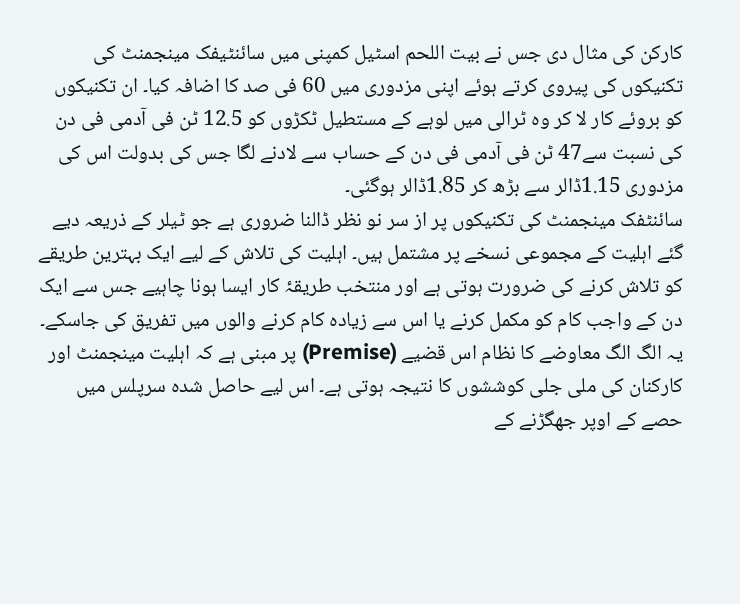کارکن کی مثال دی جس نے بیت اللحم اسٹیل کمپنی میں سائنٹیفک مینجمنٹ کی تکنیکوں کی پیروی کرتے ہوئے اپنی مزدوری میں 60 فی صد کا اضافہ کیا۔ ان تکنیکوں کو بروئے کار لا کر وہ ٹرالی میں لوہے کے مستطیل ٹکڑوں کو 12.5 ٹن فی آدمی فی دن کی نسبت سے47 ٹن فی آدمی فی دن کے حساب سے لادنے لگا جس کی بدولت اس کی مزدوری 1.15ڈالر سے بڑھ کر 1.85ڈالر ہوگئی۔
سائنٹفک مینجمنٹ کی تکنیکوں پر از سر نو نظر ڈالنا ضروری ہے جو ٹیلر کے ذریعہ دیے گئے اہلیت کے مجموعی نسخے پر مشتمل ہیں۔ اہلیت کی تلاش کے لیے ایک بہترین طریقے کو تلاش کرنے کی ضرورت ہوتی ہے اور منتخب طریقۂ کار ایسا ہونا چاہیے جس سے ایک دن کے واجب کام کو مکمل کرنے یا اس سے زیادہ کام کرنے والوں میں تفریق کی جاسکے۔ یہ الگ الگ معاوضے کا نظام اس قضیے (Premise) پر مبنی ہے کہ اہلیت مینجمنٹ اور کارکنان کی ملی جلی کوششوں کا نتیجہ ہوتی ہے۔ اس لیے حاصل شدہ سرپلس میں حصے کے اوپر جھگڑنے کے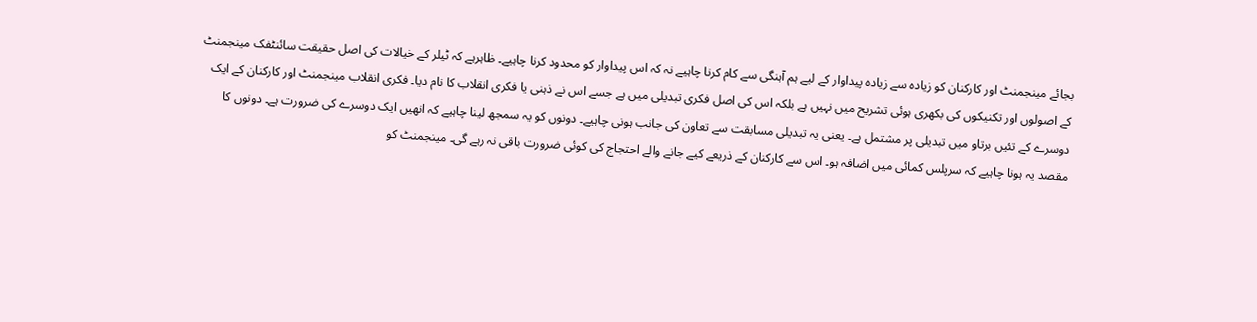بجائے مینجمنٹ اور کارکنان کو زیادہ سے زیادہ پیداوار کے لیے ہم آہنگی سے کام کرنا چاہیے نہ کہ اس پیداوار کو محدود کرنا چاہیے۔ ظاہرہے کہ ٹیلر کے خیالات کی اصل حقیقت سائنٹفک مینجمنٹ کے اصولوں اور تکنیکوں کی بکھری ہوئی تشریح میں نہیں ہے بلکہ اس کی اصل فکری تبدیلی میں ہے جسے اس نے ذہنی یا فکری انقلاب کا نام دیا۔ فکری انقلاب مینجمنٹ اور کارکنان کے ایک دوسرے کے تئیں برتاو میں تبدیلی پر مشتمل ہے۔ یعنی یہ تبدیلی مسابقت سے تعاون کی جانب ہونی چاہیے۔ دونوں کو یہ سمجھ لینا چاہیے کہ انھیں ایک دوسرے کی ضرورت ہے۔ دونوں کا مقصد یہ ہونا چاہیے کہ سرپلس کمائی میں اضافہ ہو۔ اس سے کارکنان کے ذریعے کیے جانے والے احتجاج کی کوئی ضرورت باقی نہ رہے گی۔ مینجمنٹ کو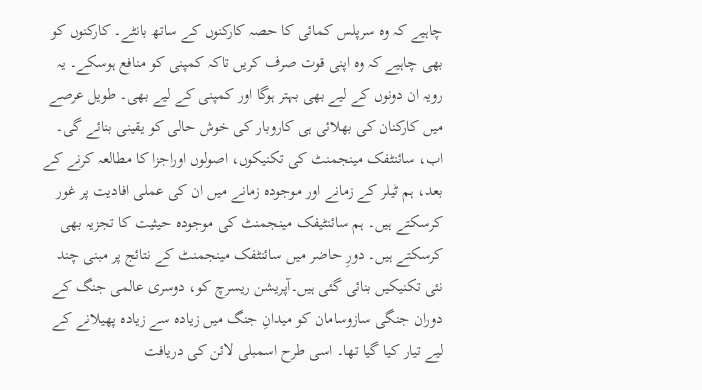چاہیے کہ وہ سرپلس کمائی کا حصہ کارکنوں کے ساتھ بانٹے۔ کارکنوں کو بھی چاہیے کہ وہ اپنی قوت صرف کریں تاکہ کمپنی کو منافع ہوسکے۔ یہ رویہ ان دونوں کے لیے بھی بہتر ہوگا اور کمپنی کے لیے بھی۔ طویل عرصے میں کارکنان کی بھلائی ہی کاروبار کی خوش حالی کو یقینی بنائے گی۔
اب، سائنٹفک مینجمنٹ کی تکنیکوں، اصولوں اوراجزا کا مطالعہ کرنے کے بعد، ہم ٹیلر کے زمانے اور موجودہ زمانے میں ان کی عملی افادیت پر غور کرسکتے ہیں۔ ہم سائنٹیفک مینجمنٹ کی موجودہ حیثیت کا تجزیہ بھی کرسکتے ہیں۔ دورِ حاضر میں سائنٹفک مینجمنٹ کے نتائج پر مبنی چند نئی تکنیکیں بنائی گئی ہیں۔آپریشن ریسرچ کو، دوسری عالمی جنگ کے دوران جنگی سازوسامان کو میدانِ جنگ میں زیادہ سے زیادہ پھیلانے کے لیے تیار کیا گیا تھا۔ اسی طرح اسمبلی لائن کی دریافت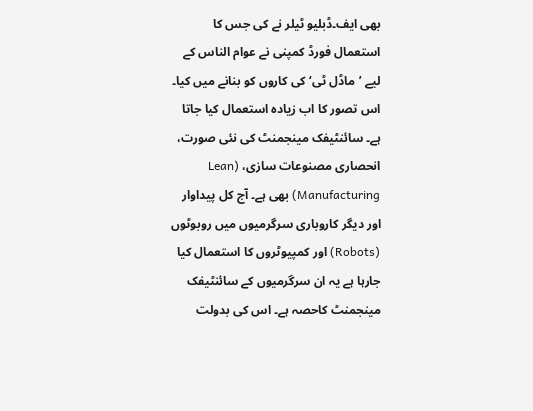بھی ایف۔ڈبلیو ٹیلر نے کی جس کا استعمال فورڈ کمپنی نے عوام الناس کے لیے ’ماڈل ٹی‘ کی کاروں کو بنانے میں کیا۔ اس تصور کا اب زیادہ استعمال کیا جاتا ہے۔ سائنٹیفک مینجمنٹ کی نئی صورت، انحصاری مصنوعات سازی، Lean) (Manufacturing بھی ہے۔ آج کل پیداوار اور دیگر کاروباری سرگرمیوں میں روبوٹوں (Robots) اور کمپیوٹروں کا استعمال کیا جارہا ہے یہ ان سرگرمیوں کے سائنٹیفک مینجمنٹ کاحصہ ہے۔ اس کی بدولت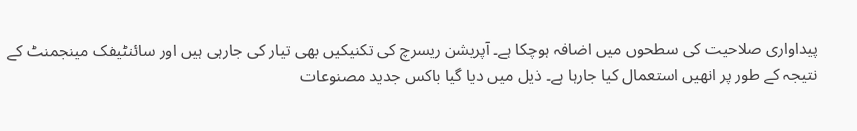پیداواری صلاحیت کی سطحوں میں اضافہ ہوچکا ہے۔ آپریشن ریسرچ کی تکنیکیں بھی تیار کی جارہی ہیں اور سائنٹیفک مینجمنٹ کے نتیجہ کے طور پر انھیں استعمال کیا جارہا ہے۔ ذیل میں دیا گیا باکس جدید مصنوعات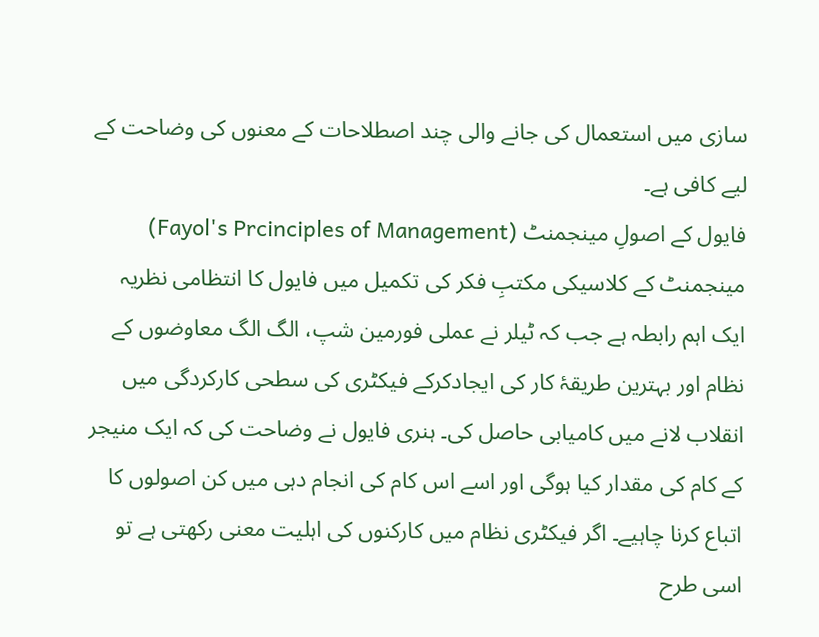سازی میں استعمال کی جانے والی چند اصطلاحات کے معنوں کی وضاحت کے لیے کافی ہے۔
فایول کے اصولِ مینجمنٹ (Fayol's Prcinciples of Management)
مینجمنٹ کے کلاسیکی مکتبِ فکر کی تکمیل میں فایول کا انتظامی نظریہ ایک اہم رابطہ ہے جب کہ ٹیلر نے عملی فورمین شپ، الگ الگ معاوضوں کے نظام اور بہترین طریقۂ کار کی ایجادکرکے فیکٹری کی سطحی کارکردگی میں انقلاب لانے میں کامیابی حاصل کی۔ ہنری فایول نے وضاحت کی کہ ایک منیجر کے کام کی مقدار کیا ہوگی اور اسے اس کام کی انجام دہی میں کن اصولوں کا اتباع کرنا چاہیے۔ اگر فیکٹری نظام میں کارکنوں کی اہلیت معنی رکھتی ہے تو اسی طرح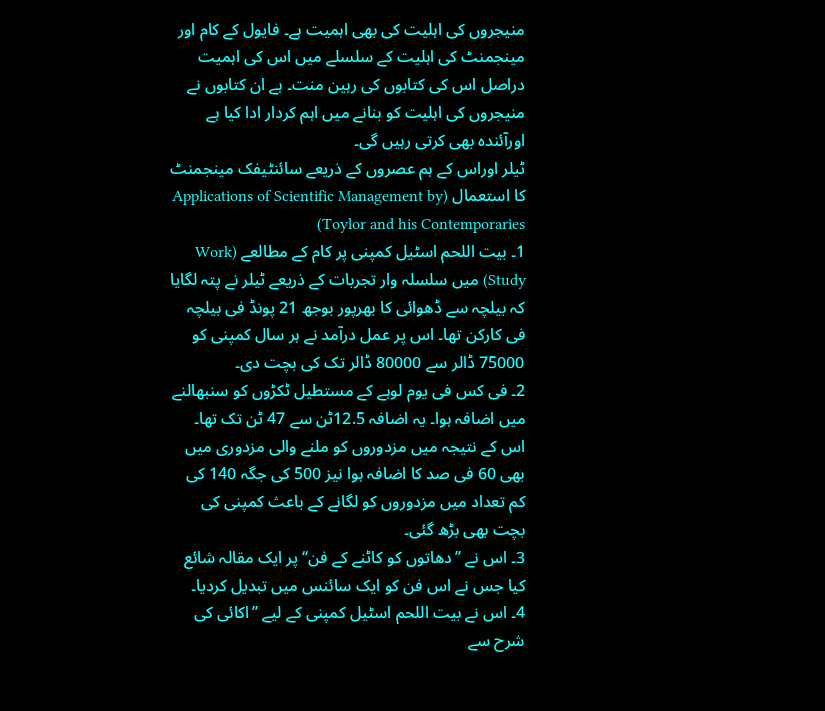منیجروں کی اہلیت کی بھی اہمیت ہے۔ فایول کے کام اور مینجمنٹ کی اہلیت کے سلسلے میں اس کی اہمیت دراصل اس کی کتابوں کی رہین منت۔ ہے ان کتابوں نے منیجروں کی اہلیت کو بنانے میں اہم کردار ادا کیا ہے اورآئندہ بھی کرتی رہیں گی۔
ٹیلر اوراس کے ہم عصروں کے ذریعے سائنٹیفک مینجمنٹ کا استعمال (Applications of Scientific Management by Toylor and his Contemporaries)
1۔ بیت اللحم اسٹیل کمپنی پر کام کے مطالعے (Work Study) میں سلسلہ وار تجربات کے ذریعے ٹیلر نے پتہ لگایا کہ بیلچہ سے ڈھوائی کا بھرپور بوجھ 21 پونڈ فی بیلچہ فی کارکن تھا۔ اس پر عمل درآمد نے ہر سال کمپنی کو 75000 ڈالر سے 80000 ڈالر تک کی بچت دی۔
2۔ فی کس فی یوم لوہے کے مستطیل ٹکڑوں کو سنبھالنے میں اضافہ ہوا۔ یہ اضافہ 12.5ٹن سے 47 ٹن تک تھا۔ اس کے نتیجہ میں مزدوروں کو ملنے والی مزدوری میں بھی 60 فی صد کا اضافہ ہوا نیز 500 کی جگہ 140 کی کم تعداد میں مزدوروں کو لگانے کے باعث کمپنی کی بچت بھی بڑھ گئی۔
3۔ اس نے ’’دھاتوں کو کاٹنے کے فن‘‘ پر ایک مقالہ شائع کیا جس نے اس فن کو ایک سائنس میں تبدیل کردیا۔
4۔ اس نے بیت اللحم اسٹیل کمپنی کے لیے ’’اکائی کی شرح سے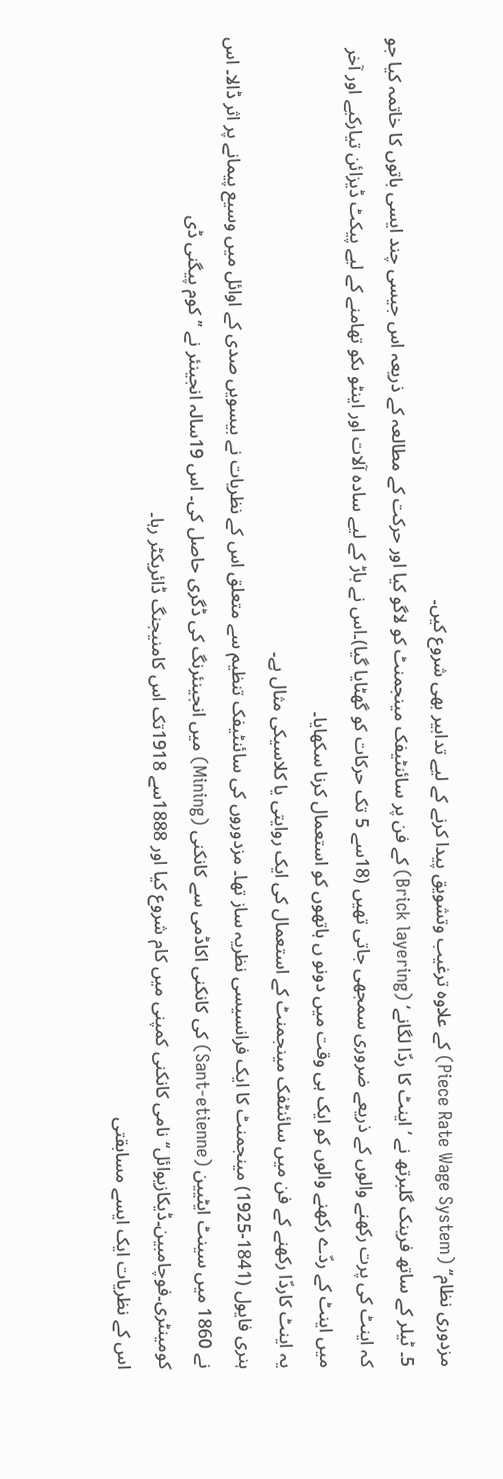مزدوری نظام‘‘ (Piece Rate Wage System) کے علاوہ ترغیب وتشویق پیدا کرنے کے لیے تدابیر بھی شروع کیں۔
5۔ ٹیلر کے ساتھ فرینک گلبرتھ نے ’اینٹ کا ردّا لگانے‘ (Brick layering) کے فن پر سائنٹیفک مینجمنٹ کو لاگو کیا اور حرکت کے مطالعہ کے ذریعہ اس جیسی چند ایسی باتوں کا خاتمہ کیا جو کہ اینٹ کی پرت رکھنے والوں کے ذریعے ضروری سمجھی جاتی تھیں (18سے 5 تک حرکات کو گھٹایا گیا)۔اس نے باڑ کے لیے سادہ آلات اور اینٹو ںکو تھامنے کے لیے پیکٹ ڈیزائن تیارکیے اور آخر میں اینٹ کے ردّے رکھنے والوں کو ایک ہی وقت میں دونو ں ہاتھوں کو استعمال کرنا سکھایا۔
یہ اینٹ کاردّا رکھنے کے فن میں سائنٹفک مینجمنٹ کے استعمال کی ایک روایتی یا کلاسیکی مثال ہے۔
ہنری فایول (1841-1925) مینجمنٹ کا ایک فرانسیسی نظریہ ساز تھا۔ مزدوروں کی سائنٹیفک تنظیم سے متعلق اس کے نظریات نے بیسویں صدی کے اوائل میں وسیع پیمانے پر اثر ڈالا۔ اس نے 1860 میں سینٹ ایٹیین (Sant-etienne) کی کانکنی اکاڈمی سے کانکنی (Mining) میں انجینئرنگ کی ڈگری حاصل کی۔ اس 19سالہ انجینئر نے ’’کوم پیگنی ڈی کومینٹری۔فوچامبین۔ڈیکازیوائل‘‘ نامی کانکنی کمپنی میں کام شروع کیا اور 1888سے 1918تک اس کامنیجنگ ڈائریکٹر رہا۔
اس کے نظریات ایک ایسے مسابقتی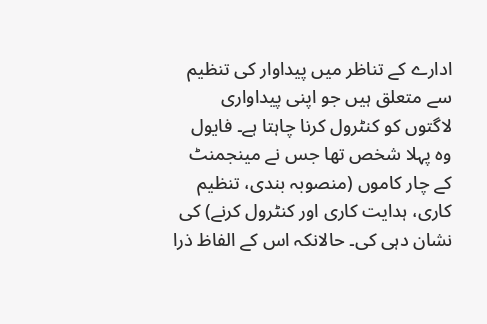ادارے کے تناظر میں پیداوار کی تنظیم سے متعلق ہیں جو اپنی پیداواری لاگتوں کو کنٹرول کرنا چاہتا ہے۔ فایول وہ پہلا شخص تھا جس نے مینجمنٹ کے چار کاموں (منصوبہ بندی، تنظیم کاری، ہدایت کاری اور کنٹرول کرنے) کی نشان دہی کی۔ حالانکہ اس کے الفاظ ذرا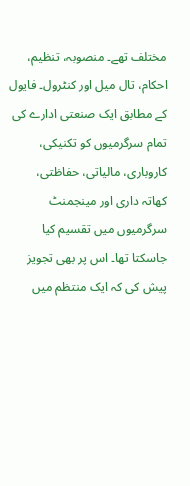مختلف تھے۔ منصوبہ، تنظیم، احکام، تال میل اور کنٹرول۔ فایول کے مطابق ایک صنعتی ادارے کی تمام سرگرمیوں کو تکنیکی، کاروباری، مالیاتی، حفاظتی، کھاتہ داری اور مینجمنٹ سرگرمیوں میں تقسیم کیا جاسکتا تھا۔ اس پر بھی تجویز پیش کی کہ ایک منتظم میں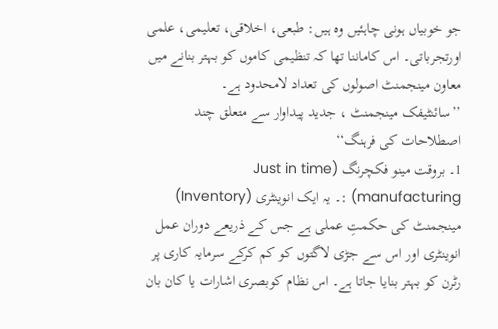جو خوبیاں ہونی چاہئیں وہ ہیں: طبعی، اخلاقی، تعلیمی، علمی اورتجرباتی۔ اس کاماننا تھا کہ تنظیمی کاموں کو بہتر بنانے میں معاون مینجمنٹ اصولوں کی تعداد لامحدود ہے۔
’’سائنٹیفک مینجمنٹ ، جدید پیداوار سے متعلق چند اصطلاحات کی فرہنگ‘‘
1۔ بروقت مینو فکچرنگ (Just in time manufacturing) :۔ یہ ایک انوینٹری (Inventory) مینجمنٹ کی حکمتِ عملی ہے جس کے ذریعے دوران عمل انوینٹری اور اس سے جڑی لاگتوں کو کم کرکے سرمایہ کاری پر رٹرن کو بہتر بنایا جاتا ہے۔ اس نظام کوبصری اشارات یا کان بان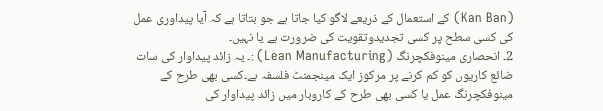(Kan Ban) کے استعمال کے ذریعے لاگو کیا جاتا ہے جو بتاتا ہے کہ آیا پیداوری عمل کی کسی سطح پر کسی تجدیدوتقویت کی ضرورت ہے یا نہیں۔
2۔ انحصاری مینوفکچرنگ (Lean Manufacturing) :۔ یہ زائد پیداوار کی سات ضائع کاریوں کو کم کرنے پر مرکوز ایک مینجمنٹ فلسفہ ہے۔کسی بھی طرح کے مینوفکچرنگ عمل یا کسی بھی طرح کے کاروبار میں زائد پیداوار کی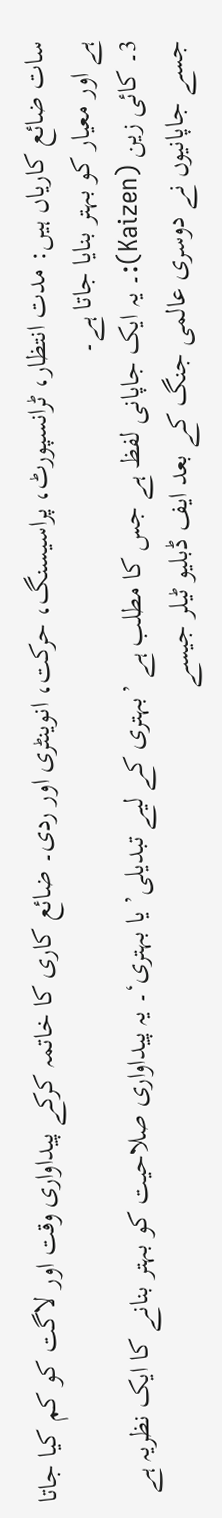سات ضائع کاریاں ہیں: مدت انتظار، ٹرانسپورٹ، پراسیسنگ، حرکت، انوینٹری اور ردی۔ ضائع کاری کا خاتمہ کرکے پیداواری وقت اور لاگت کو کم کیا جاتا ہے اور معیار کو بہتر بنایا جاتا ہے۔
3۔ کائی زین (Kaizen):۔ یہ ایک جاپانی لفظ ہے جس کا مطلب ہے ’بہتری کے لیے تبدیلی’ یا بہتری‘۔ یہ پیداواری صلاحیت کو بہتر بنانے کا ایک نظریہ ہے جسے جاپانیوں نے دوسری عالمی جنگ کے بعد ایف ڈبلیو ٹیلر جیسے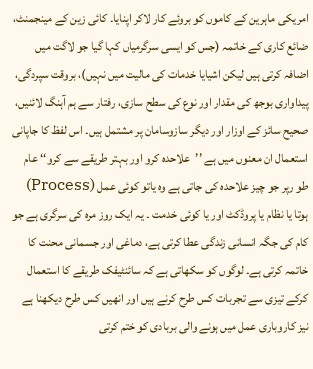امریکی ماہرین کے کاموں کو بروئے کار لاکر اپنایا۔ کائی زین کے مینجمنٹ، ضائع کاری کے خاتمہ (جس کو ایسی سرگرمیاں کہا گیا جو لاگت میں اضافہ کرتی ہیں لیکن اشیایا خدمات کی مالیت میں نہیں)، بروقت سپردگی، پیداواری بوجھ کی مقدار اور نوع کی سطح سازی، رفتار سے ہم آہنگ لائنیں، صحیح سائز کے اوزار اور دیگر سازوسامان پر مشتمل ہیں۔ اس لفظ کا جاپانی استعمال ان معنوں میں ہے ’’علاحدہ کرو اور بہتر طریقے سے کرو‘‘ عام طو رپر جو چیز علاحدہ کی جاتی ہے وہ یاتو کوئی عمل (Process) ہوتا یا نظام یا پروڈکٹ اور یا کوئی خدمت ۔ یہ ایک روز مرہ کی سرگری ہے جو کام کی جگہ انسانی زندگی عطا کرتی ہے، دماغی اور جسمانی محنت کا خاتمہ کرتی ہے۔ لوگوں کو سکھاتی ہے کہ سائنٹیفک طریقے کا استعمال کرکے تیزی سے تجربات کس طرح کرنے ہیں اور انھیں کس طرح دیکھنا ہے نیز کاروباری عمل میں ہونے والی بربادی کو ختم کرتی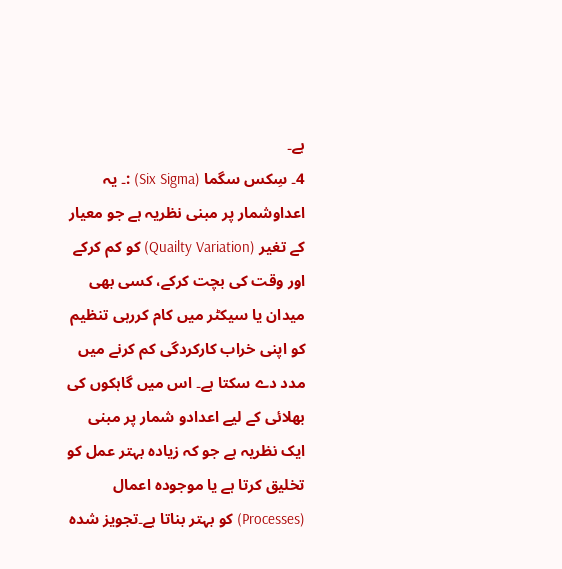ہے۔
4۔ سِکس سگما (Six Sigma) :۔ یہ اعداوشمار پر مبنی نظریہ ہے جو معیار کے تغیر (Quailty Variation) کو کم کرکے اور وقت کی بچت کرکے، کسی بھی میدان یا سیکٹر میں کام کررہی تنظیم کو اپنی خراب کارکردگی کم کرنے میں مدد دے سکتا ہے۔ اس میں گاہکوں کی بھلائی کے لیے اعدادو شمار پر مبنی ایک نظریہ ہے جو کہ زیادہ بہتر عمل کو تخلیق کرتا ہے یا موجودہ اعمال (Processes) کو بہتر بناتا ہے۔تجویز شدہ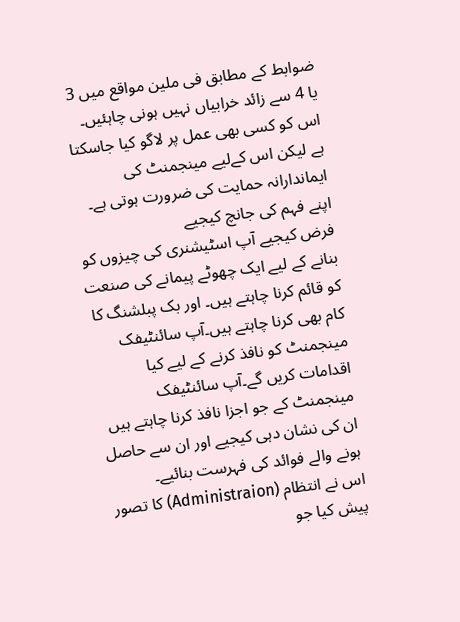ضوابط کے مطابق فی ملین مواقع میں 3 یا 4 سے زائد خرابیاں نہیں ہونی چاہئیں۔ اس کو کسی بھی عمل پر لاگو کیا جاسکتا ہے لیکن اس کےلیے مینجمنٹ کی ایماندارانہ حمایت کی ضرورت ہوتی ہے۔
اپنے فہم کی جانچ کیجیے
فرض کیجیے آپ اسٹیشنری کی چیزوں کو بنانے کے لیے ایک چھوٹے پیمانے کی صنعت کو قائم کرنا چاہتے ہیں۔ اور بک پبلشنگ کا کام بھی کرنا چاہتے ہیں۔آپ سائنٹیفک مینجمنٹ کو نافذ کرنے کے لیے کیا اقدامات کریں گے۔آپ سائنٹیفک مینجمنٹ کے جو اجزا نافذ کرنا چاہتے ہیں ان کی نشان دہی کیجیے اور ان سے حاصل ہونے والے فوائد کی فہرست بنائیے۔
اس نے انتظام (Administraion) کا تصور پیش کیا جو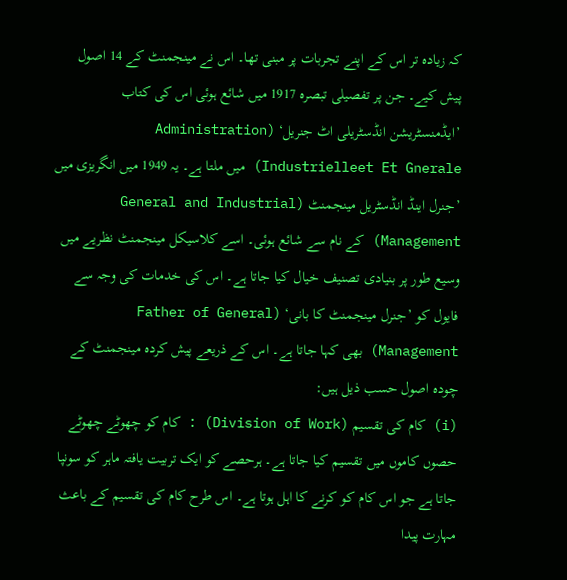کہ زیادہ تر اس کے اپنے تجربات پر مبنی تھا۔ اس نے مینجمنٹ کے 14 اصول پیش کیے۔ جن پر تفصیلی تبصرہ 1917 میں شائع ہوئی اس کی کتاب ’ایڈمنسٹریشن انڈسٹریلی اٹ جنریل‘ (Administration Industrielleet Et Gnerale) میں ملتا ہے۔ یہ 1949 میں انگریزی میں ’جنرل اینڈ انڈسٹریل مینجمنٹ (General and Industrial Management) کے نام سے شائع ہوئی۔ اسے کلاسیکل مینجمنٹ نظریے میں وسیع طور پر بنیادی تصنیف خیال کیا جاتا ہے۔ اس کی خدمات کی وجہ سے فایول کو ’جنرل مینجمنٹ کا بانی‘ (Father of General Management) بھی کہا جاتا ہے۔ اس کے ذریعے پیش کردہ مینجمنٹ کے چودہ اصول حسب ذیل ہیں:
(i) کام کی تقسیم (Division of Work) : کام کو چھوٹے چھوٹے حصوں کاموں میں تقسیم کیا جاتا ہے۔ ہرحصے کو ایک تربیت یافتہ ماہر کو سونپا جاتا ہے جو اس کام کو کرنے کا اہل ہوتا ہے۔ اس طرح کام کی تقسیم کے باعث مہارت پیدا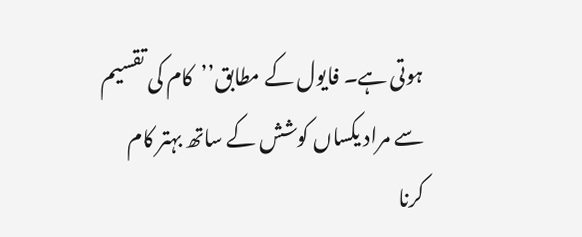ہوتی ہے۔ فایول کے مطابق’’کام کی تقسیم سے مراد یکساں کوشش کے ساتھ بہتر کام کرنا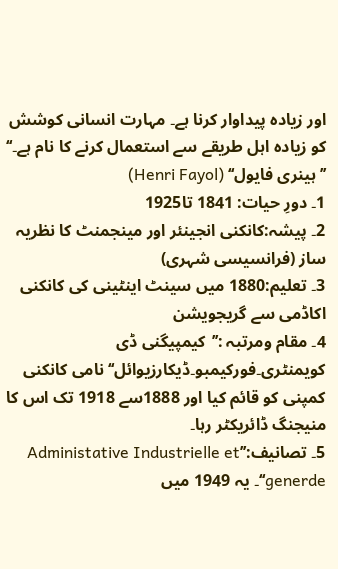اور زیادہ پیداوار کرنا ہے۔ مہارت انسانی کوشش کو زیادہ اہل طریقے سے استعمال کرنے کا نام ہے۔‘‘
’’ہینری فایول‘‘ (Henri Fayol)
1۔ دورِ حیات: 1841 تا1925
2۔ پیشہ:کانکنی انجینئر اور مینجمنٹ کا نظریہ ساز (فرانسیسی شہری)
3۔ تعلیم:1880 میں سینٹ اینٹینی کی کانکنی اکاڈمی سے گریجویشن
4۔ مقام ومرتبہ :’’کیمپیگنی ڈی کویمنٹری۔فورکیمبو۔ڈیکارزیوائل‘‘ نامی کانکنی کمپنی کو قائم کیا اور 1888سے 1918 تک اس کا منیجنگ ڈائریکٹر رہا۔
5۔ تصانیف:’’Administative Industrielle et generde‘‘۔ یہ 1949 میں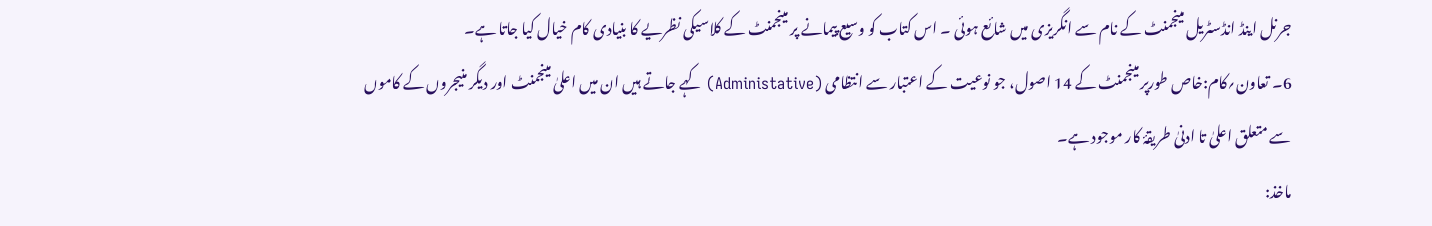جرنل اینڈ انڈسٹریل مینجمنٹ کے نام سے انگریزی میں شائع ہوئی ۔ اس کتاب کو وسیع پیمانے پر مینجمنٹ کے کلاسیکی نظریے کا بنیادی کام خیال کیا جاتا ہے۔
6۔ تعاون؍کام:خاص طورپر مینجمنٹ کے 14 اصول، جو نوعیت کے اعتبار سے انتظامی (Administative) کہے جاتے ہیں ان میں اعلیٰ مینجمنٹ اور دیگر منیجروں کے کاموں سے متعلق اعلیٰ تا ادنیٰ طریقۂ کار موجود ہے۔
ماخذ: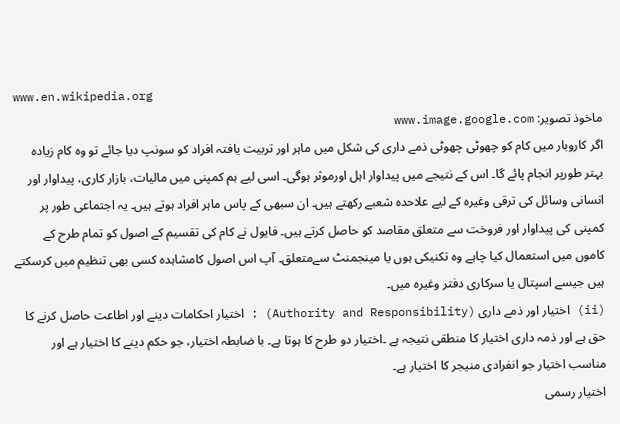www.en.wikipedia.org
ماخوذ تصویر: www.image.google.com
اگر کاروبار میں کام کو چھوٹی چھوٹی ذمے داری کی شکل میں ماہر اور تربیت یافتہ افراد کو سونپ دیا جائے تو وہ کام زیادہ بہتر طورپر انجام پائے گا۔ اس کے نتیجے میں پیداوار اہل اورموثر ہوگی۔ اسی لیے ہم کمپنی میں مالیات، بازار کاری، پیداوار اور انسانی وسائل کی ترقی وغیرہ کے لیے علاحدہ شعبے رکھتے ہیں۔ ان سبھی کے پاس ماہر افراد ہوتے ہیں۔ یہ اجتماعی طور پر کمپنی کی پیداوار اور فروخت سے متعلق مقاصد کو حاصل کرتے ہیں۔ فایول نے کام کی تقسیم کے اصول کو تمام طرح کے کاموں میں استعمال کیا چاہے وہ تکنیکی ہوں یا مینجمنٹ سےمتعلق۔ آپ اس اصول کامشاہدہ کسی بھی تنظیم میں کرسکتے ہیں جیسے اسپتال یا سرکاری دفتر وغیرہ میں۔
(ii) اختیار اور ذمے داری (Authority and Responsibility) : اختیار احکامات دینے اور اطاعت حاصل کرنے کا حق ہے اور ذمہ داری اختیار کا منطقی نتیجہ ہے ۔اختیار دو طرح کا ہوتا ہے۔ با ضابطہ اختیار، جو حکم دینے کا اختیار ہے اور مناسب اختیار جو انفرادی منیجر کا اختیار ہے۔
اختیار رسمی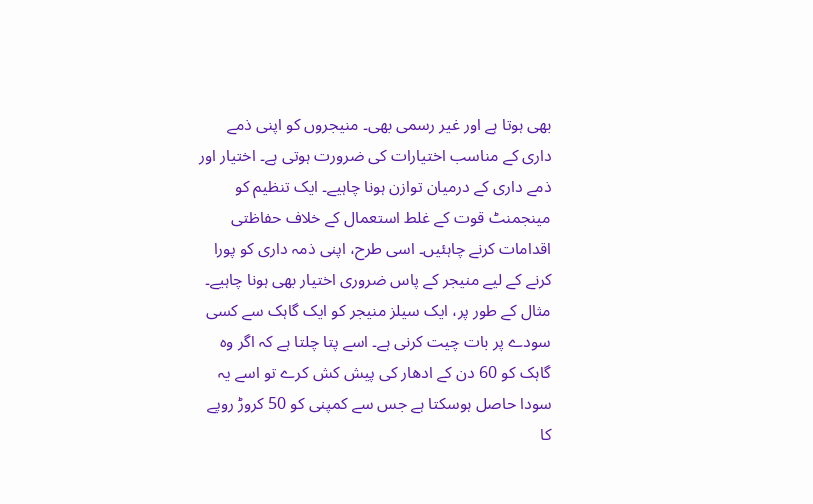بھی ہوتا ہے اور غیر رسمی بھی۔ منیجروں کو اپنی ذمے داری کے مناسب اختیارات کی ضرورت ہوتی ہے۔ اختیار اور ذمے داری کے درمیان توازن ہونا چاہیے۔ ایک تنظیم کو مینجمنٹ قوت کے غلط استعمال کے خلاف حفاظتی اقدامات کرنے چاہئیں۔ اسی طرح، اپنی ذمہ داری کو پورا کرنے کے لیے منیجر کے پاس ضروری اختیار بھی ہونا چاہیے۔ مثال کے طور پر، ایک سیلز منیجر کو ایک گاہک سے کسی سودے پر بات چیت کرنی ہے۔ اسے پتا چلتا ہے کہ اگر وہ گاہک کو 60 دن کے ادھار کی پیش کش کرے تو اسے یہ سودا حاصل ہوسکتا ہے جس سے کمپنی کو 50 کروڑ روپے کا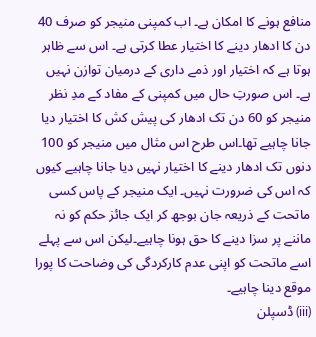منافع ہونے کا امکان ہے۔ اب کمپنی منیجر کو صرف 40 دن کا ادھار دینے کا اختیار عطا کرتی ہے۔ اس سے ظاہر ہوتا ہے کہ اختیار اور ذمے داری کے درمیان توازن نہیں ہے۔ اس صورتِ حال میں کمپنی کے مفاد کے مدِ نظر منیجر کو 60 دن تک ادھار کی پیش کش کا اختیار دیا جانا چاہیے تھا۔اس طرح اس مثال میں منیجر کو 100 دنوں تک ادھار دینے کا اختیار نہیں دیا جانا چاہیے کیوں کہ اس کی ضرورت نہیں۔ ایک منیجر کے پاس کسی ماتحت کے ذریعہ جان بوجھ کر ایک جائز حکم کو نہ ماننے پر سزا دینے کا حق ہونا چاہیے۔لیکن اس سے پہلے اسے ماتحت کو اپنی عدم کارکردگی کی وضاحت کا پورا موقع دینا چاہیے۔
(iii) ڈسپلن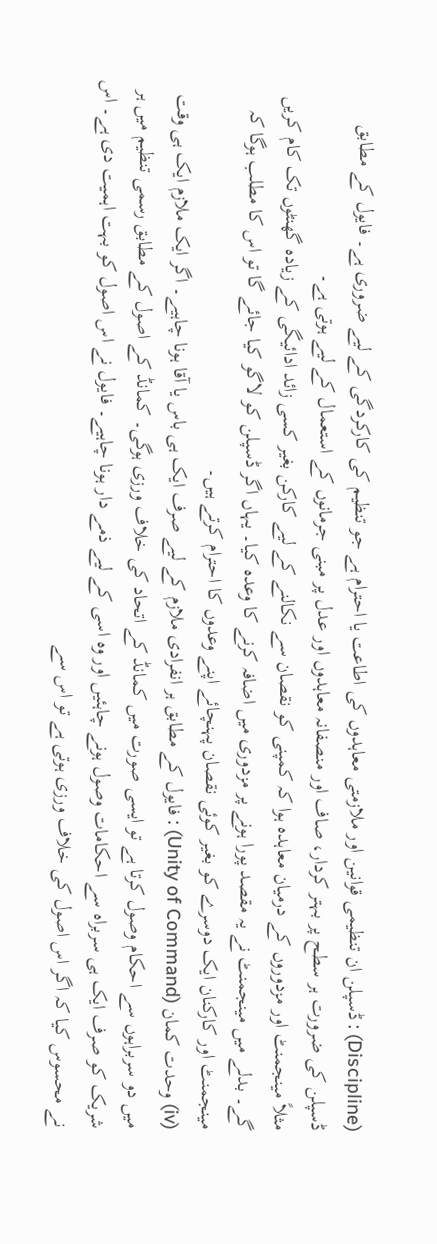(Discipline) : ڈسپلن ان تنظیمی قوانین اور ملازمتی معاہدوں کی اطاعت یا احترام ہے جو تنظیم کی کارکردگی کے لیے ضروری ہے۔ فایول کے مطابق ڈسپلن کی ضرورت ہر سطح پر بہتر کردار، صاف اور منصفانہ معاہدوں اور عدل پر مبنی جرمانوں کے استعمال کے لیے ہوتی ہے۔
مثلاً مینجمنٹ اور مزدوروں کے درمیان معاہدہ ہوا کہ کمپنی کو نقصان سے نکالنے کے لیے کارکن بغیر کسی زائد ادائیگی کے زیادہ گھنٹوں تک کام کریں گے۔ بدلے میں مینجمنٹ نے یہ مقصد پورا ہونے پر مزدوری میں اضافہ کرنے کا وعدہ کیا۔ یہاں اگر ڈسپلن کو لاگو کیا جائے گا تو اس کا مطلب ہوگا کہ مینجمنٹ اور کارکنان ایک دوسرے کو بغیر کوئی نقصان پہنچائے اپنے وعدوں کا احترام کرتے ہیں۔
(iv) وحدت کمان (Unity of Command) : فایول کے مطابق ہر انفرادی ملازم کے لیے صرف ایک ہی باس یا آقا ہونا چاہیے۔ اگر ایک ملازم ایک ہی وقت میں دو سربراہوں سے احکام وصول کرتا ہے تو ایسی صورت میں کمانڈ کے اتحاد کی خلاف ورزی ہوگی۔ کمانڈ کے اصول کے مطابق رسمی تنظیم میں ہر شریک کو صرف ایک ہی سربراہ سے احکامات وصول ہونے چاہئیں اور وہ اسی کے لیے ذمے دار ہونا چاہیے۔ فایول نے اس اصول کو بہت اہمیت دی ہے۔ اس نے محسوس کیا کہ اگر اس اصول کی خلاف ورزی ہوتی ہے تو اس سے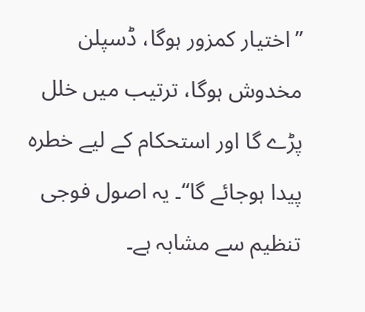’’اختیار کمزور ہوگا، ڈسپلن مخدوش ہوگا، ترتیب میں خلل پڑے گا اور استحکام کے لیے خطرہ پیدا ہوجائے گا‘‘۔ یہ اصول فوجی تنظیم سے مشابہ ہے۔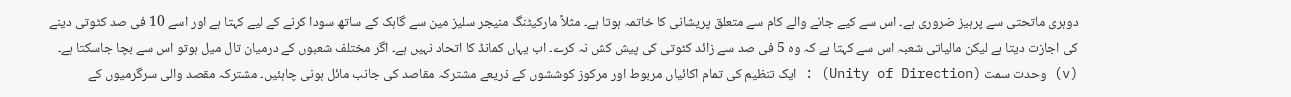دوہری ماتحتی سے پرہیز ضروری ہے۔ اس سے کیے جانے والے کام سے متعلق پریشانی کا خاتمہ ہوتا ہے۔ مثلاً مارکیٹنگ منیجر سلیز مین سے گاہک کے ساتھ سودا کرنے کے لیے کہتا ہے اور اسے 10 فی صد کٹوتی دینے کی اجازت دیتا ہے لیکن مالیاتی شعبہ اس سے کہتا ہے کہ وہ 5 فی صد سے زائد کٹوتی کی پیش کش نہ کرے۔ اب یہاں کمانڈ کا اتحاد نہیں ہے۔ اگر مختلف شعبوں کے درمیان تال میل ہوتو اس سے بچا جاسکتا ہے۔
(v) وحدت سمت (Unity of Direction) : ایک تنظیم کی تمام اکائیاں مربوط اور مرکوز کوششوں کے ذریعے مشترکہ مقاصد کی جانب مائل ہونی چاہئیں۔ مشترکہ مقصد والی سرگرمیوں کے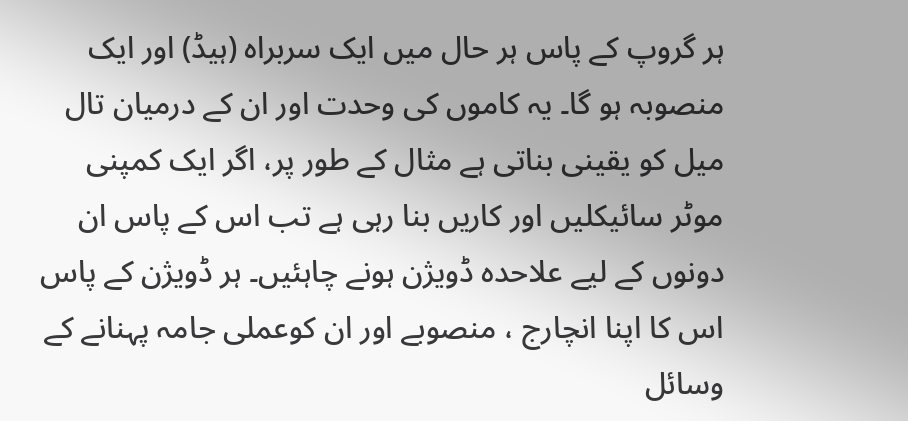ہر گروپ کے پاس ہر حال میں ایک سربراہ (ہیڈ) اور ایک منصوبہ ہو گا۔ یہ کاموں کی وحدت اور ان کے درمیان تال میل کو یقینی بناتی ہے مثال کے طور پر، اگر ایک کمپنی موٹر سائیکلیں اور کاریں بنا رہی ہے تب اس کے پاس ان دونوں کے لیے علاحدہ ڈویژن ہونے چاہئیں۔ ہر ڈویژن کے پاس اس کا اپنا انچارج ، منصوبے اور ان کوعملی جامہ پہنانے کے وسائل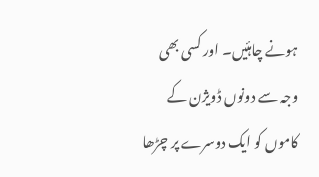ہونے چاہئیں۔ اور کسی بھی وجہ سے دونوں ڈویژن کے کاموں کو ایک دوسرے پر چڑھا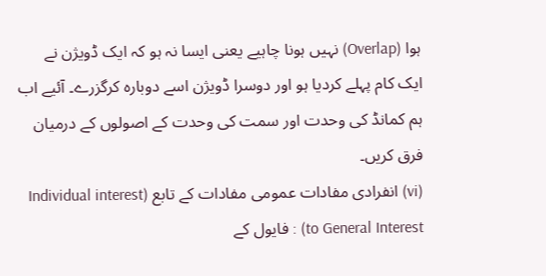ہوا (Overlap) نہیں ہونا چاہیے یعنی ایسا نہ ہو کہ ایک ڈویژن نے ایک کام پہلے کردیا ہو اور دوسرا ڈویژن اسے دوبارہ کرگزرے۔ آئیے اب ہم کمانڈ کی وحدت اور سمت کی وحدت کے اصولوں کے درمیان فرق کریں۔
(vi) انفرادی مفادات عمومی مفادات کے تابع (Individual interest to General Interest) : فایول کے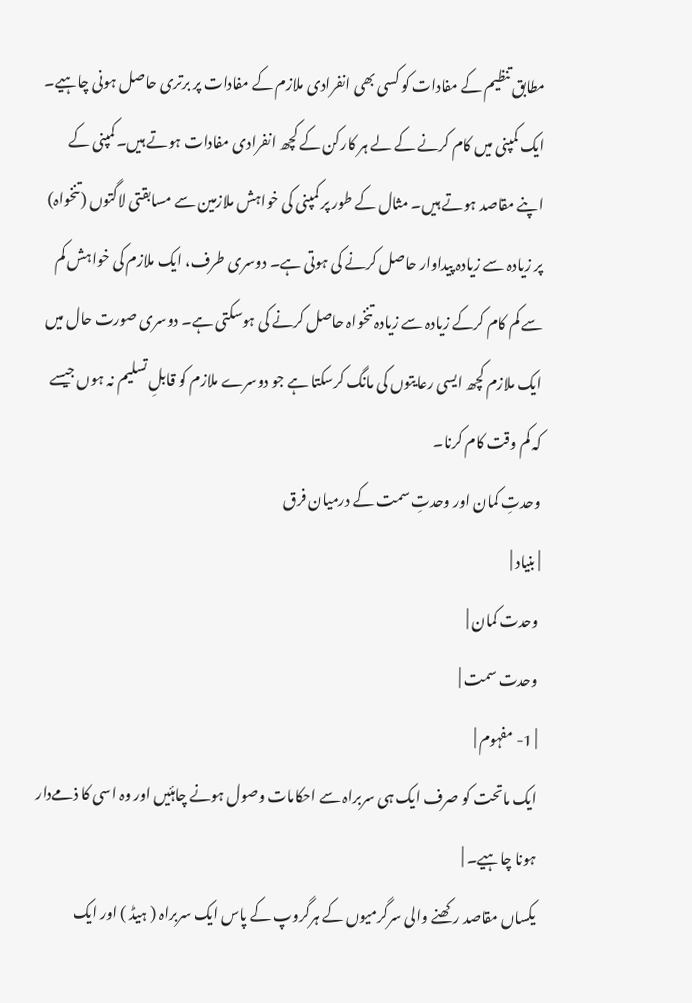مطابق تنظیم کے مفادات کو کسی بھی انفرادی ملازم کے مفادات پر برتری حاصل ہونی چاہیے۔ ایک کمپنی میں کام کرنے کے لے ہر کارکن کے کچھ انفرادی مفادات ہوتے ہیں۔کمپنی کے اپنے مقاصد ہوتے ہیں۔ مثال کے طور پر کمپنی کی خواہش ملازمین سے مسابقتی لاگتوں (تنخواہ) پر زیادہ سے زیادہ پیداوار حاصل کرنے کی ہوتی ہے۔ دوسری طرف، ایک ملازم کی خواہش کم سے کم کام کرکے زیادہ سے زیادہ تنخواہ حاصل کرنے کی ہوسکتی ہے۔ دوسری صورت حال میں ایک ملازم کچھ ایسی رعایتوں کی مانگ کرسکتا ہے جو دوسرے ملازم کو قابلِ تسلیم نہ ہوں جیسے کہ کم وقت کام کرنا۔
وحدتِ کمان اور وحدتِ سمت کے درمیان فرق
| بنیاد |
وحدت کمان |
وحدت سمت |
| 1- مفہوم |
ایک ماتحت کو صرف ایک ہی سربراہ سے احکامات وصول ہونے چاہئیں اور وہ اسی کا ذمےدار ہونا چاہیے۔ |
یکساں مقاصد رکھنے والی سرگرمیوں کے ہرگروپ کے پاس ایک سربراہ ( ہیڈ ) اور ایک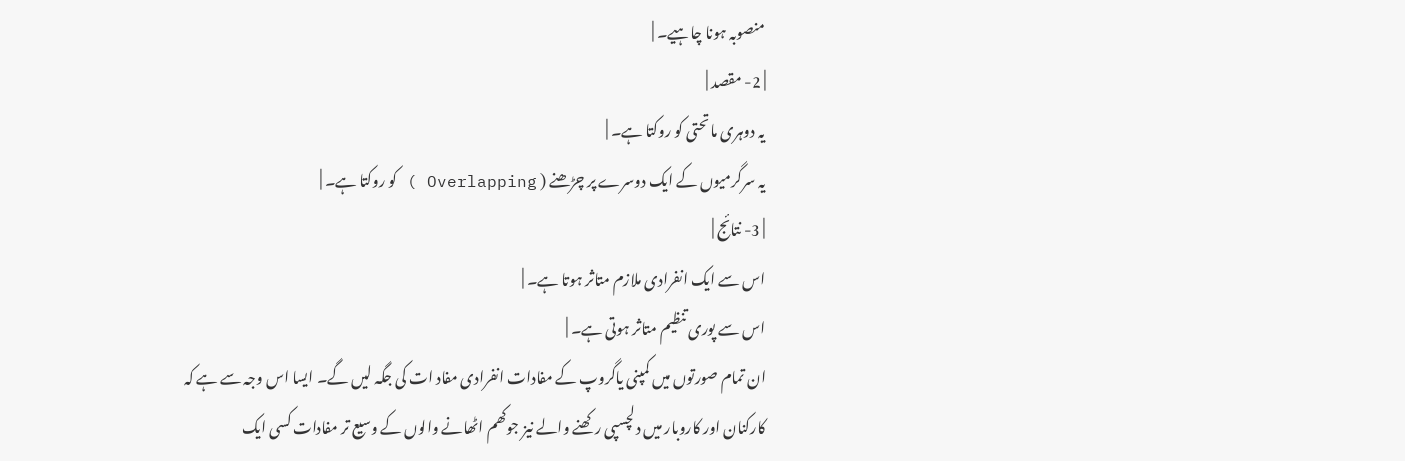منصوبہ ہونا چاہیے۔ |
| 2- مقصد |
یہ دوہری ماتحتی کو روکتا ہے۔ |
یہ سرگرمیوں کے ایک دوسرے پر چڑھنے ( Overlapping ) کو روکتا ہے۔ |
| 3- نتائج |
اس سے ایک انفرادی ملازم متاثر ہوتا ہے۔ |
اس سے پوری تنظیم متاثر ہوتی ہے۔ |
ان تمام صورتوں میں کمپنی یاگروپ کے مفادات انفرادی مفاد ات کی جگہ لیں گے۔ ایسا اس وجہ سے ہے کہ کارکنان اور کاروبار میں دلچسپی رکھنے والے نیز جوکھم اٹھانے والوں کے وسیع تر مفادات کسی ایک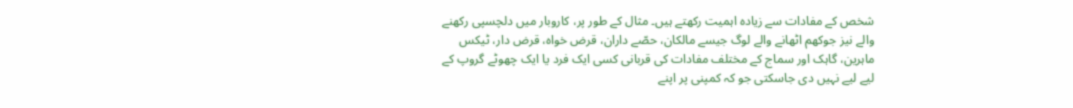شخص کے مفادات سے زیادہ اہمیت رکھتے ہیں۔ مثال کے طور پر، کاروبار میں دلچسپی رکھنے والے نیز جوکھم اٹھانے والے لوگ جیسے مالکان، حصّے داران، قرض خواہ، قرض دار، ٹیکس ماہرین، گاہک اور سماج کے مختلف مفادات کی قربانی کسی ایک فرد یا ایک چھوٹے گروپ کے لیے لیے نہیں دی جاسکتی جو کہ کمپنی پر اپنے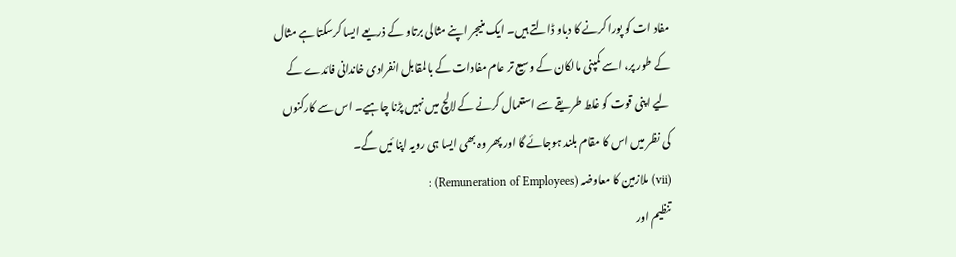مفاد ات کو پورا کرنے کا دباو ڈالتے ہیں۔ ایک منیجر اپنے مثالی برتاو کے ذریعے ایسا کرسکتا ہے مثال کے طور پر، اسے کمپنی مالکان کے وسیع تر عام مفادات کے بالمقابل انفرادی خاندانی فائدے کے لیے اپنی قوت کو غلط طریقے سے استعمال کرنے کے لالچ میں نہیں پڑنا چاہیے۔ اس سے کارکنوں کی نظر میں اس کا مقام بلند ہوجائے گا اور پھر وہ بھی ایسا ہی رویہ اپنا ئیں گے۔
(vii) ملازمین کا معاوضہ (Remuneration of Employees) :
تنظیم اور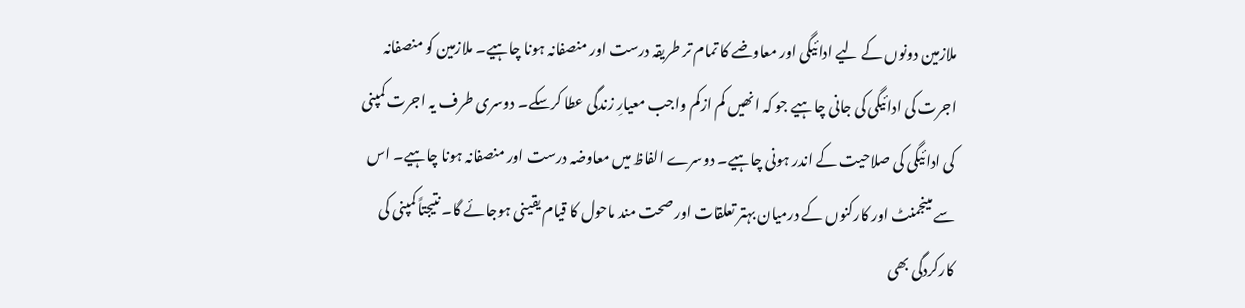ملازمین دونوں کے لیے ادائیگی اور معاوضے کا تمام تر طریقہ درست اور منصفانہ ہونا چاہیے۔ ملازمین کو منصفانہ اجرت کی ادائیگی کی جانی چاہیے جو کہ انھیں کم ازکم واجب معیارِ زندگی عطا کرسکے۔ دوسری طرف یہ اجرت کمپنی کی ادائیگی کی صلاحیت کے اندر ہونی چاہیے۔ دوسرے الفاظ میں معاوضہ درست اور منصفانہ ہونا چاہیے۔ اس سے مینجمنٹ اور کارکنوں کے درمیان بہتر تعلقات اور صحت مند ماحول کا قیام یقینی ہوجائے گا۔ نتیجتاً کمپنی کی کارکردگی بھی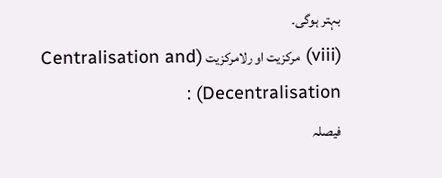بہتر ہوگی۔
(viii) مرکزیت او رلامرکزیت (Centralisation and Decentralisation) :
فیصلہ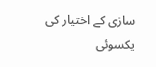سازی کے اختیار کی یکسوئی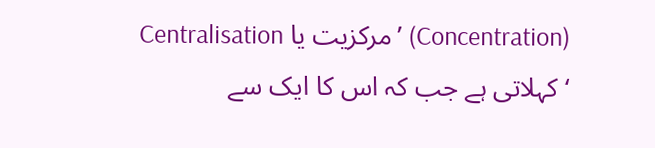(Concentration) ’مرکزیت یا Centralisation ‘کہلاتی ہے جب کہ اس کا ایک سے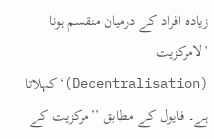زیادہ افراد کے درمیان منقسم ہونا ’لامرکزیت (Decentralisation)‘کہلاتا ہے۔ فایول کے مطابق ’’مرکزیت کے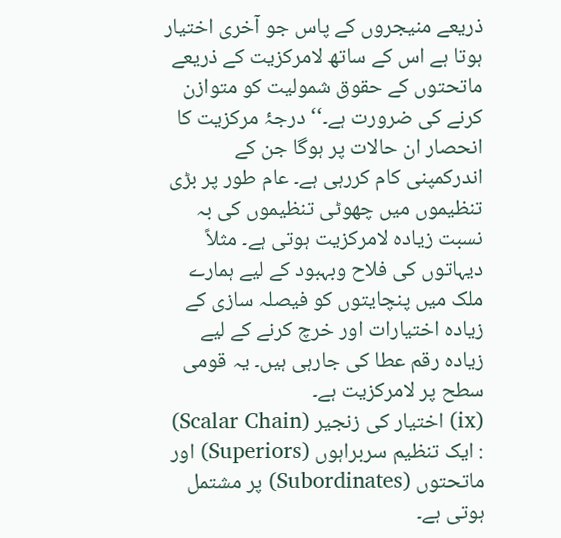ذریعے منیجروں کے پاس جو آخری اختیار ہوتا ہے اس کے ساتھ لامرکزیت کے ذریعے ماتحتوں کے حقوق شمولیت کو متوازن کرنے کی ضرورت ہے۔‘‘ درجۂ مرکزیت کا انحصار ان حالات پر ہوگا جن کے اندرکمپنی کام کررہی ہے۔ عام طور پر بڑی تنظیموں میں چھوٹی تنظیموں کی بہ نسبت زیادہ لامرکزیت ہوتی ہے۔ مثلاً دیہاتوں کی فلاح وبہبود کے لیے ہمارے ملک میں پنچایتوں کو فیصلہ سازی کے زیادہ اختیارات اور خرچ کرنے کے لیے زیادہ رقم عطا کی جارہی ہیں۔ یہ قومی سطح پر لامرکزیت ہے۔
(ix) اختیار کی زنجیر (Scalar Chain) : ایک تنظیم سربراہوں (Superiors) اور ماتحتوں (Subordinates) پر مشتمل ہوتی ہے۔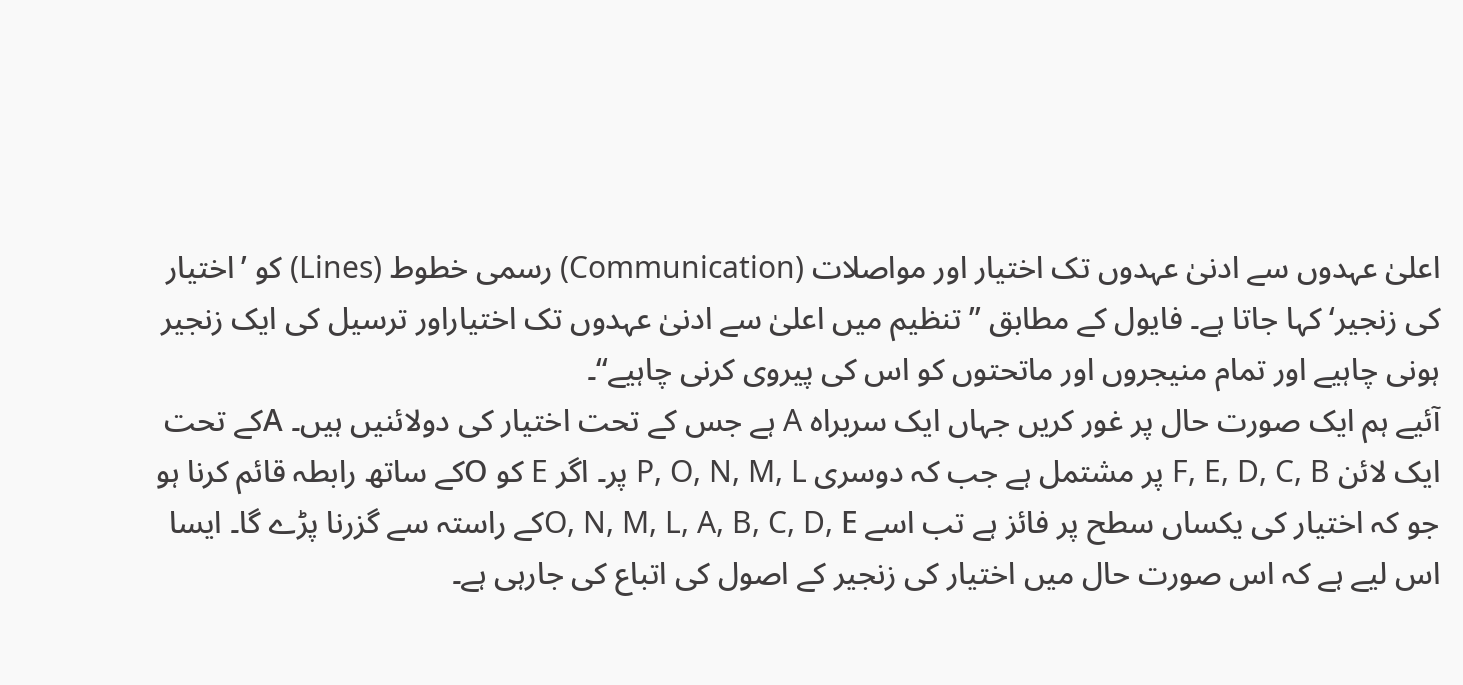اعلیٰ عہدوں سے ادنیٰ عہدوں تک اختیار اور مواصلات (Communication) رسمی خطوط (Lines) کو ’اختیار کی زنجیر‘ کہا جاتا ہے۔ فایول کے مطابق ’’تنظیم میں اعلیٰ سے ادنیٰ عہدوں تک اختیاراور ترسیل کی ایک زنجیر ہونی چاہیے اور تمام منیجروں اور ماتحتوں کو اس کی پیروی کرنی چاہیے‘‘۔
آئیے ہم ایک صورت حال پر غور کریں جہاں ایک سربراہ A ہے جس کے تحت اختیار کی دولائنیں ہیں۔ Aکے تحت ایک لائن F, E, D, C, B پر مشتمل ہے جب کہ دوسری P, O, N, M, L پر۔ اگر E کو Oکے ساتھ رابطہ قائم کرنا ہو جو کہ اختیار کی یکساں سطح پر فائز ہے تب اسے O, N, M, L, A, B, C, D, Eکے راستہ سے گزرنا پڑے گا۔ ایسا اس لیے ہے کہ اس صورت حال میں اختیار کی زنجیر کے اصول کی اتباع کی جارہی ہے۔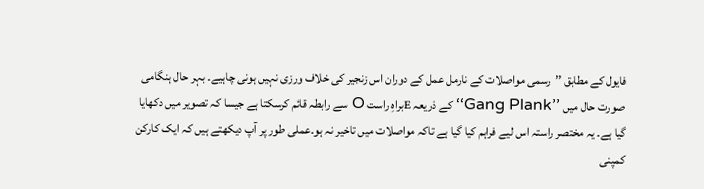فایول کے مطابق ’’رسمی مواصلات کے نارمل عمل کے دوران اس زنجیر کی خلاف ورزی نہیں ہونی چاہیے۔ بہر حال ہنگامی صورت حال میں ’’Gang Plank‘‘ کے ذریعہ Eبراہِ راست O سے رابطہ قائم کرسکتا ہے جیسا کہ تصویر میں دکھایا گیا ہے۔ یہ مختصر راستہ اس لیے فراہم کیا گیا ہے تاکہ مواصلات میں تاخیر نہ ہو۔عملی طور پر آپ دیکھتے ہیں کہ ایک کارکن کمپنی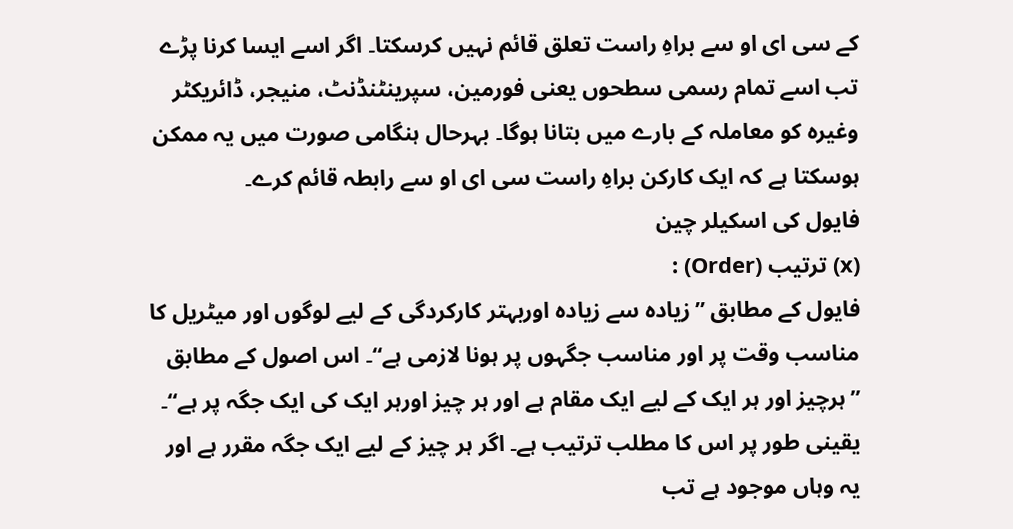کے سی ای او سے براہِ راست تعلق قائم نہیں کرسکتا۔ اگر اسے ایسا کرنا پڑے تب اسے تمام رسمی سطحوں یعنی فورمین، سپرینٹنڈنٹ، منیجر، ڈائریکٹر وغیرہ کو معاملہ کے بارے میں بتانا ہوگا۔ بہرحال ہنگامی صورت میں یہ ممکن ہوسکتا ہے کہ ایک کارکن براہِ راست سی ای او سے رابطہ قائم کرے۔
فایول کی اسکیلر چین
(x) ترتیب (Order) :
فایول کے مطابق ’’زیادہ سے زیادہ اوربہتر کارکردگی کے لیے لوگوں اور میٹریل کا مناسب وقت پر اور مناسب جگہوں پر ہونا لازمی ہے‘‘۔ اس اصول کے مطابق ’’ہرچیز اور ہر ایک کے لیے ایک مقام ہے اور ہر چیز اورہر ایک کی ایک جگہ پر ہے‘‘۔ یقینی طور پر اس کا مطلب ترتیب ہے۔ اگر ہر چیز کے لیے ایک جگہ مقرر ہے اور یہ وہاں موجود ہے تب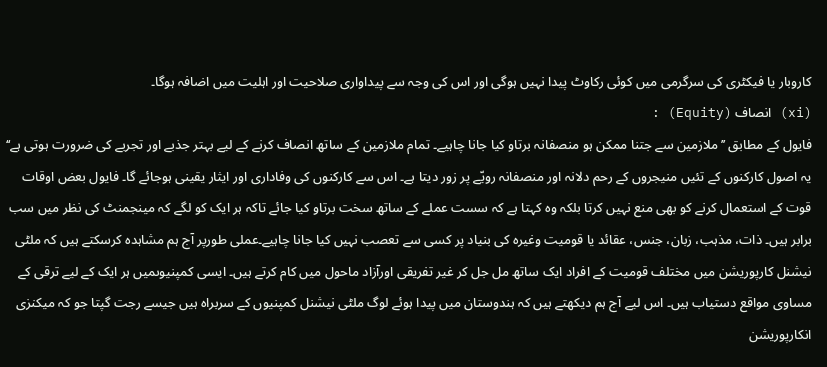کاروبار یا فیکٹری کی سرگرمی میں کوئی رکاوٹ پیدا نہیں ہوگی اور اس کی وجہ سے پیداواری صلاحیت اور اہلیت میں اضافہ ہوگا۔
(xi) انصاف (Equity) :
فایول کے مطابق ’’ملازمین سے جتنا ممکن ہو منصفانہ برتاو کیا جانا چاہیے۔ تمام ملازمین کے ساتھ انصاف کرنے کے لیے بہتر جذبے اور تجربے کی ضرورت ہوتی ہے‘‘ یہ اصول کارکنوں کے تئیں منیجروں کے رحم دلانہ اور منصفانہ رویّے پر زور دیتا ہے۔ اس سے کارکنوں کی وفاداری اور ایثار یقینی ہوجائے گا۔ فایول بعض اوقات قوت کے استعمال کرنے کو بھی منع نہیں کرتا بلکہ وہ کہتا ہے کہ سست عملے کے ساتھ سخت برتاو کیا جائے تاکہ ہر ایک کو لگے کہ مینجمنٹ کی نظر میں سب برابر ہیں۔ ذات، مذہب، زبان، جنس، عقائد یا قومیت وغیرہ کی بنیاد پر کسی سے تعصب نہیں کیا جانا چاہیے۔عملی طورپر آج ہم مشاہدہ کرسکتے ہیں کہ ملٹی نیشنل کارپوریشن میں مختلف قومیت کے افراد ایک ساتھ مل جل کر غیر تفریقی اورآزاد ماحول میں کام کرتے ہیں۔ ایسی کمپنیوںمیں ہر ایک کے لیے ترقی کے مساوی مواقع دستیاب ہیں۔ اس لیے آج ہم دیکھتے ہیں کہ ہندوستان میں پیدا ہوئے لوگ ملٹی نیشنل کمپنیوں کے سربراہ ہیں جیسے رجت گپتا جو کہ میکنزی انکارپوریشن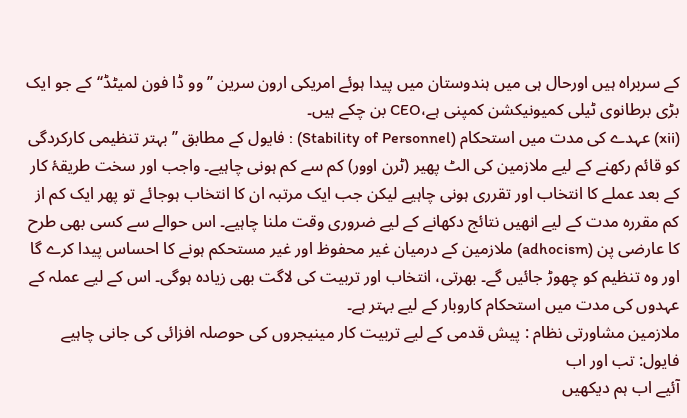کے سربراہ ہیں اورحال ہی میں ہندوستان میں پیدا ہوئے امریکی ارون سرین ’’وو ڈا فون لمیٹڈ‘‘کے جو ایک بڑی برطانوی ٹیلی کمیونیکشن کمپنی ہے،CEO بن چکے ہیں۔
(xii) عہدے کی مدت میں استحکام (Stability of Personnel) : فایول کے مطابق ’’بہتر تنظیمی کارکردگی کو قائم رکھنے کے لیے ملازمین کی الٹ پھیر (ٹرن اوور) کم سے کم ہونی چاہیے۔ واجب اور سخت طریقۂ کار کے بعد عملے کا انتخاب اور تقرری ہونی چاہیے لیکن جب ایک مرتبہ ان کا انتخاب ہوجائے تو پھر ایک کم از کم مقررہ مدت کے لیے انھیں نتائج دکھانے کے لیے ضروری وقت ملنا چاہیے۔ اس حوالے سے کسی بھی طرح کا عارضی پن (adhocism) ملازمین کے درمیان غیر محفوظ اور غیر مستحکم ہونے کا احساس پیدا کرے گا اور وہ تنظیم کو چھوڑ جائیں گے۔ بھرتی، انتخاب اور تربیت کی لاگت بھی زیادہ ہوگی۔ اس کے لیے عملہ کے عہدوں کی مدت میں استحکام کاروبار کے لیے بہتر ہے۔
ملازمین مشاورتی نظام : پیش قدمی کے لیے تربیت کار مینیجروں کی حوصلہ افزائی کی جانی چاہیے
فایول: تب اور اب
آئیے اب ہم دیکھیں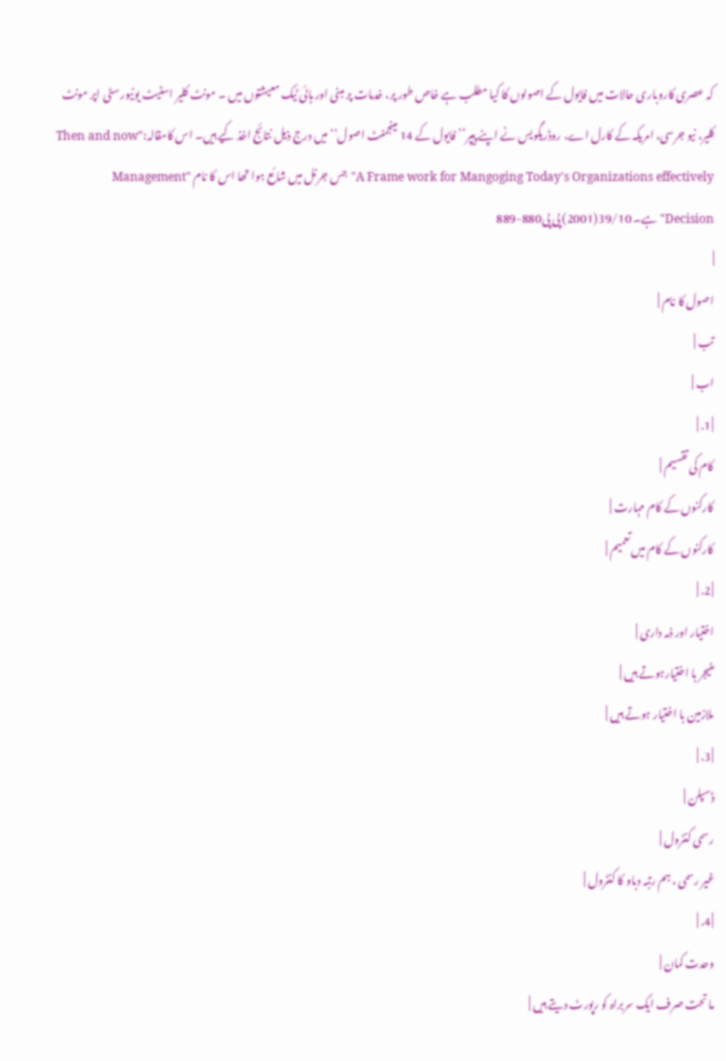کہ عصری کاروباری حالات میں فایول کے اصولوں کا کیا مطلب ہے خاص طور پر، خدمات پر مبنی اور ہائی ٹیک معیشتوں میں ۔ مونٹ کلیر اسٹیٹ یونیورسٹی اپر مونٹ کلیر، نیو جرسی، امریکہ کے کارل اے، روڈریگویس نے اپنے پیپر’’فایول کے 14 مینجمنٹ اصول‘‘ میں درج ذیل نتائج اخذ کیے ہیں۔ اس کامقالہ:"Then and now A Frame work for Mangoging Today's Organizations effectively" جس جرنل میں شائع ہوا تھا اس کا نام "Management Decision"ہے۔ 39/10(2001) پی پی880-889
|
اصول کا نام |
تب |
اب |
| 1. |
کام کی تقسیم |
کارکنوں کے کام مہارت |
کارکنوں کے کام میں تعمیم |
| 2. |
اختیار اور ذمہ داری |
منیجر با اختیارہوتے ہیں |
ملازمین با اختیار ہوتے ہیں |
| 3. |
ڈسپلن |
رسمی کنٹرول |
غیر رسمی ، ہم رتبہ دباو کا کنٹرول |
| 4. |
وحدت کمان |
ما تحت صرف ایک سربراہ کو رپورٹ دیتے ہیں |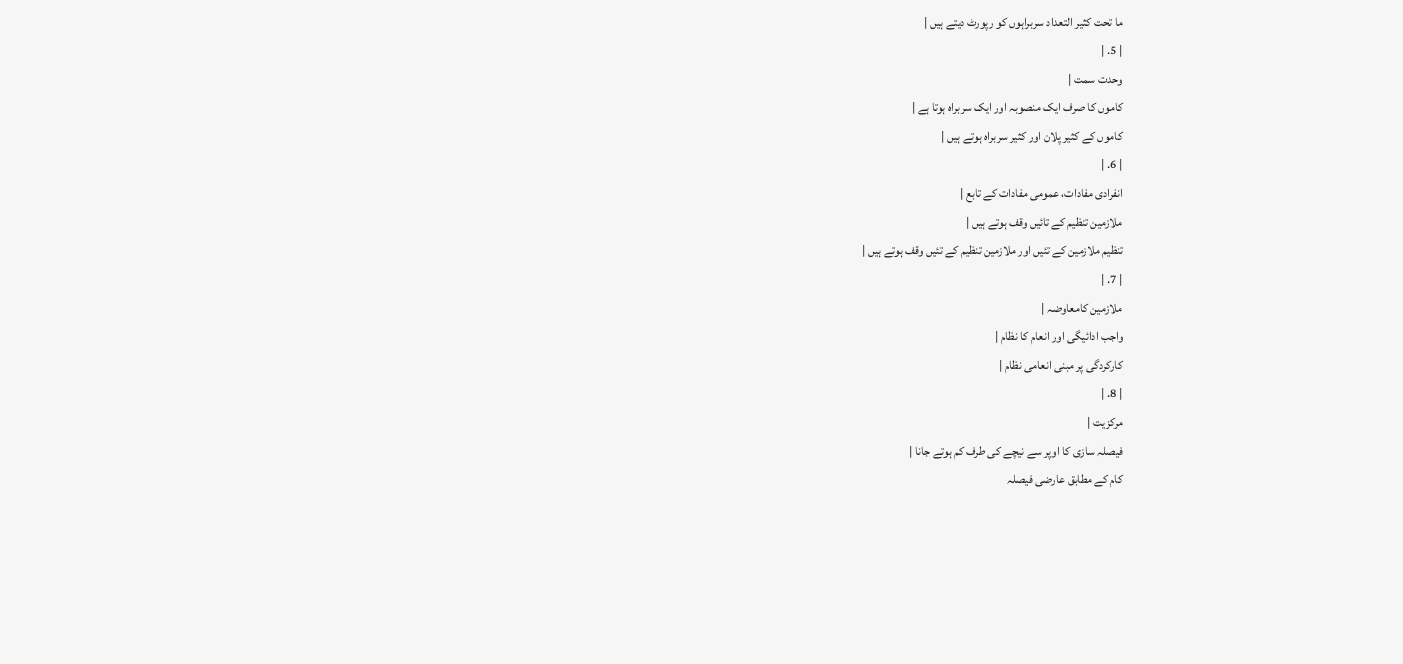ما تحت کثیر التعداد سربراہوں کو رپورٹ دیتے ہیں |
| 5. |
وحدت سمت |
کاموں کا صرف ایک منصوبہ اور ایک سربراہ ہوتا ہے |
کاموں کے کثیر پلان اور کثیر سربراہ ہوتے ہیں |
| 6. |
انفرادی مفادات، عمومی مفادات کے تابع |
ملازمین تنظیم کے تائیں وقف ہوتے ہیں |
تنظیم ملازمین کے تئیں اور ملازمین تنظیم کے تئیں وقف ہوتے ہیں |
| 7. |
ملازمین کامعاوضہ |
واجب ادائیگی اور انعام کا نظام |
کارکردگی پر مبنی انعامی نظام |
| 8. |
مرکزیت |
فیصلہ سازی کا اوپر سے نیچے کی طرف کم ہوتے جانا |
کام کے مطابق عارضی فیصلہ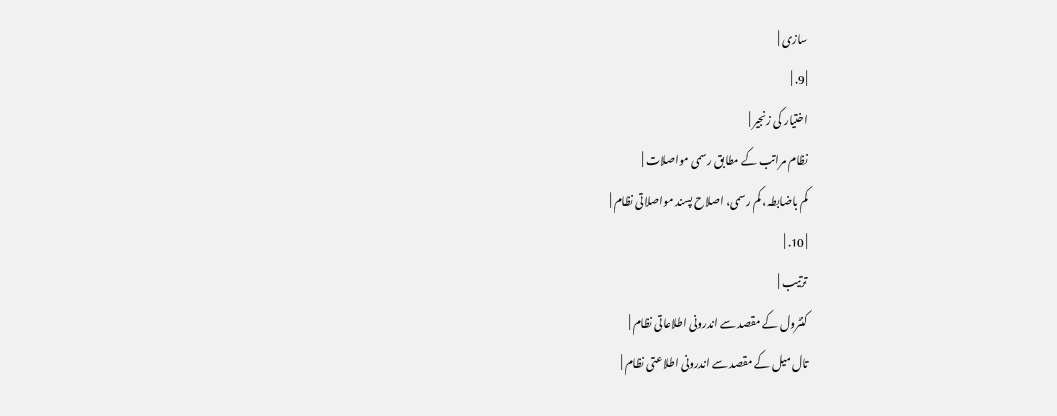سازی |
| 9. |
اختیار کی زنجیر |
نظام مراتب کے مطابق رسمی مواصلات |
کم باضابطہ، کم رسمی، اصلاح پسند مواصلاتی نظام |
| 10. |
ترتیب |
کنٹرول کے مقصد سے اندرونی اطلاعاتی نظام |
تال میل کے مقصد سے اندرونی اطلاعتی نظام |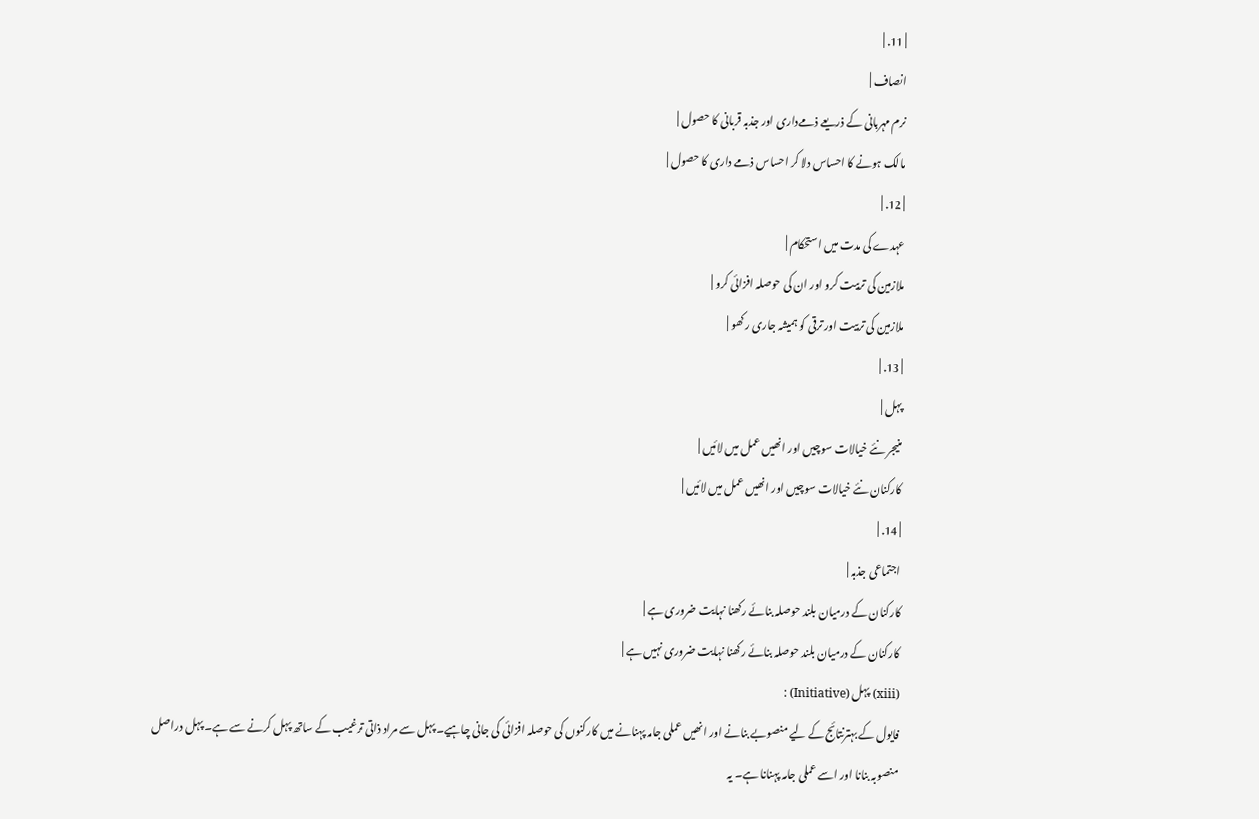| 11. |
انصاف |
نرم مہربانی کے ذریعے ذمےداری اور جذبہ قربانی کا حصول |
مالک ہونے کا احساس دلا کر احساس ذمے داری کا حصول |
| 12. |
عہدے کی مدت میں استحکام |
ملازمین کی تربیت کرو اور ان کی حوصلہ افزائی کرو |
ملازمین کی تربیت اور ترقی کو ہمیشہ جاری رکھو |
| 13. |
پہل |
منیجر نئے خیالات سوچیں اور انھیں عمل میں لائیں |
کارکنان نئے خیالات سوچیں اور انھیں عمل میں لائیں |
| 14. |
اجتماعی جذبہ |
کارکنان کے درمیان بلند حوصلہ بنائے رکھنا نہایت ضروری ہے |
کارکنان کے درمیان بلند حوصلہ بنائے رکھنا نہایت ضروری نہیں ہے |
(xiii) پہل (Initiative) :
فایول کے بہترنتائج کے لیے منصوبے بنانے اور انھیں عملی جامہ پہنانے میں کارکنوں کی حوصلہ افزائی کی جانی چاہیے۔ پہل سے مراد ذاتی ترغیب کے ساتھ پہل کرنے سے ہے۔ پہل دراصل منصوبہ بنانا اور اسے عملی جامہ پہنانا ہے۔ یہ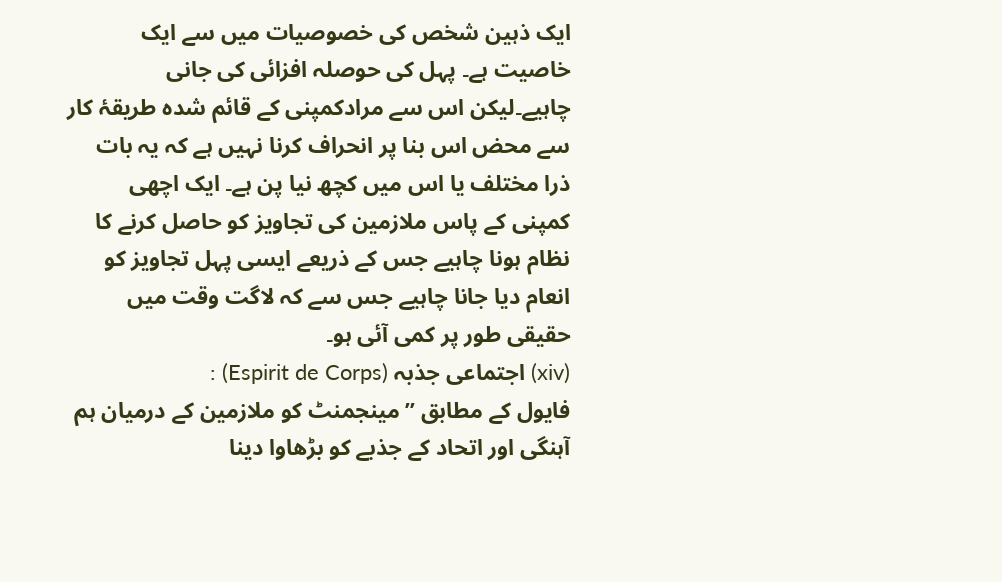ایک ذہین شخص کی خصوصیات میں سے ایک خاصیت ہے۔ پہل کی حوصلہ افزائی کی جانی چاہیے۔لیکن اس سے مرادکمپنی کے قائم شدہ طریقۂ کار سے محض اس بنا پر انحراف کرنا نہیں ہے کہ یہ بات ذرا مختلف یا اس میں کچھ نیا پن ہے۔ ایک اچھی کمپنی کے پاس ملازمین کی تجاویز کو حاصل کرنے کا نظام ہونا چاہیے جس کے ذریعے ایسی پہل تجاویز کو انعام دیا جانا چاہیے جس سے کہ لاگت وقت میں حقیقی طور پر کمی آئی ہو۔
(xiv) اجتماعی جذبہ (Espirit de Corps) :
فایول کے مطابق ’’مینجمنٹ کو ملازمین کے درمیان ہم آہنگی اور اتحاد کے جذبے کو بڑھاوا دینا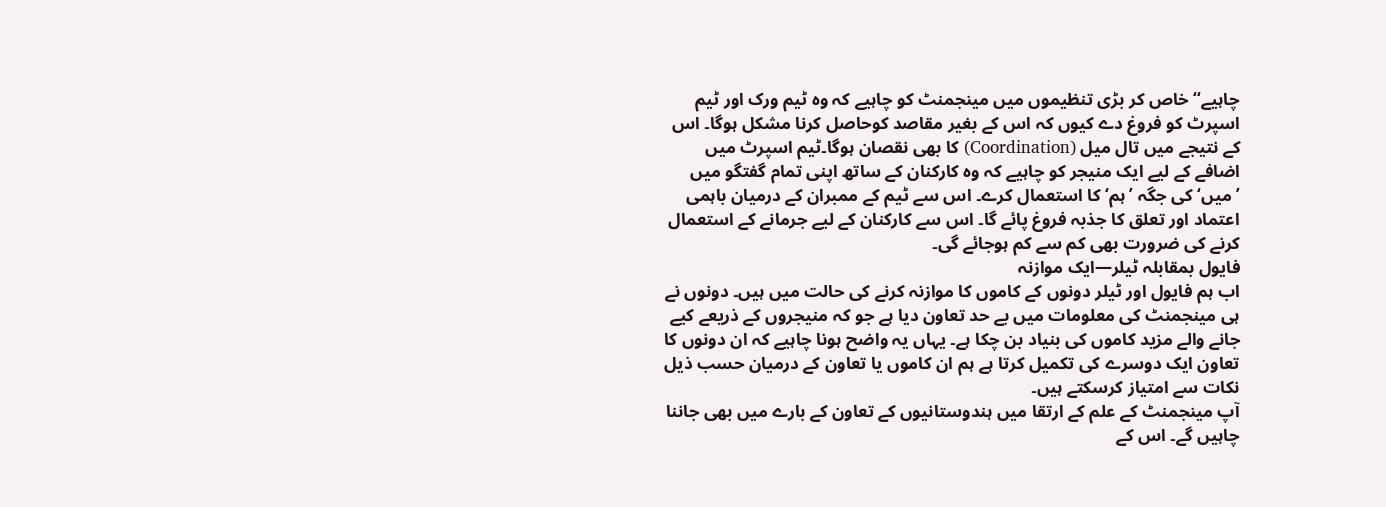چاہیے‘‘ خاص کر بڑی تنظیموں میں مینجمنٹ کو چاہیے کہ وہ ٹیم ورک اور ٹیم اسپرٹ کو فروغ دے کیوں کہ اس کے بغیر مقاصد کوحاصل کرنا مشکل ہوگا۔ اس کے نتیجے میں تال میل (Coordination) کا بھی نقصان ہوگا۔ٹیم اسپرٹ میں اضافے کے لیے ایک منیجر کو چاہیے کہ وہ کارکنان کے ساتھ اپنی تمام گفتگو میں ’میں‘ کی جگہ ’ہم‘ کا استعمال کرے۔ اس سے ٹیم کے ممبران کے درمیان باہمی اعتماد اور تعلق کا جذبہ فروغ پائے گا۔ اس سے کارکنان کے لیے جرمانے کے استعمال کرنے کی ضرورت بھی کم سے کم ہوجائے گی۔
فایول بمقابلہ ٹیلر—ایک موازنہ
اب ہم فایول اور ٹیلر دونوں کے کاموں کا موازنہ کرنے کی حالت میں ہیں۔ دونوں نے ہی مینجمنٹ کی معلومات میں بے حد تعاون دیا ہے جو کہ منیجروں کے ذریعے کیے جانے والے مزید کاموں کی بنیاد بن چکا ہے۔ یہاں یہ واضح ہونا چاہیے کہ ان دونوں کا تعاون ایک دوسرے کی تکمیل کرتا ہے ہم ان کاموں یا تعاون کے درمیان حسب ذیل نکات سے امتیاز کرسکتے ہیں۔
آپ مینجمنٹ کے علم کے ارتقا میں ہندوستانیوں کے تعاون کے بارے میں بھی جاننا چاہیں گے۔ اس کے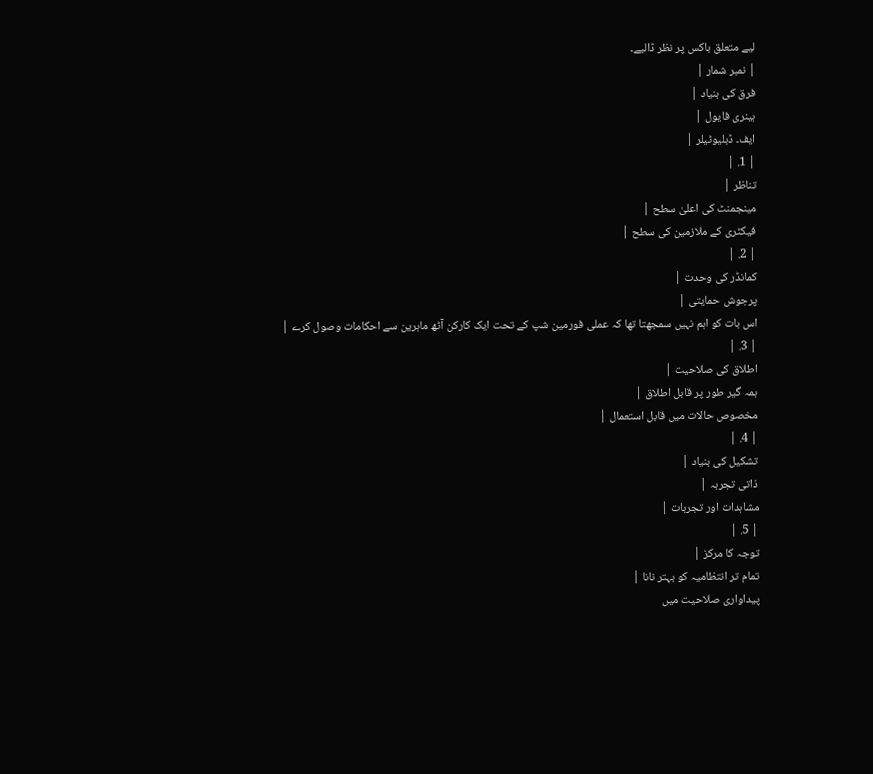لیے متعلق باکس پر نظر ڈالیے۔
| نمبر شمار |
فرق کی بنیاد |
ہینری فایول |
ایف۔ ڈبلیوٹیلر |
| 1. |
تناظر |
مینجمنٹ کی اعلیٰ سطح |
فیکٹری کے ملازمین کی سطح |
| 2. |
کمانڈر کی وحدت |
پرجوش حمایتی |
اس بات کو اہم نہیں سمجھتا تھا کہ عملی فورمین شپ کے تحت ایک کارکن آٹھ ماہرین سے احکامات وصول کرے |
| 3. |
اطلاق کی صلاحیت |
ہمہ گیر طور پر قابل اطلاق |
مخصوص حالات میں قابل استعمال |
| 4. |
تشکیل کی بنیاد |
ذاتی تجربہ |
مشاہدات اور تجربات |
| 5. |
توجہ کا مرکز |
تمام تر انتظامیہ کو بہتر نانا |
پیداواری صلاحیت میں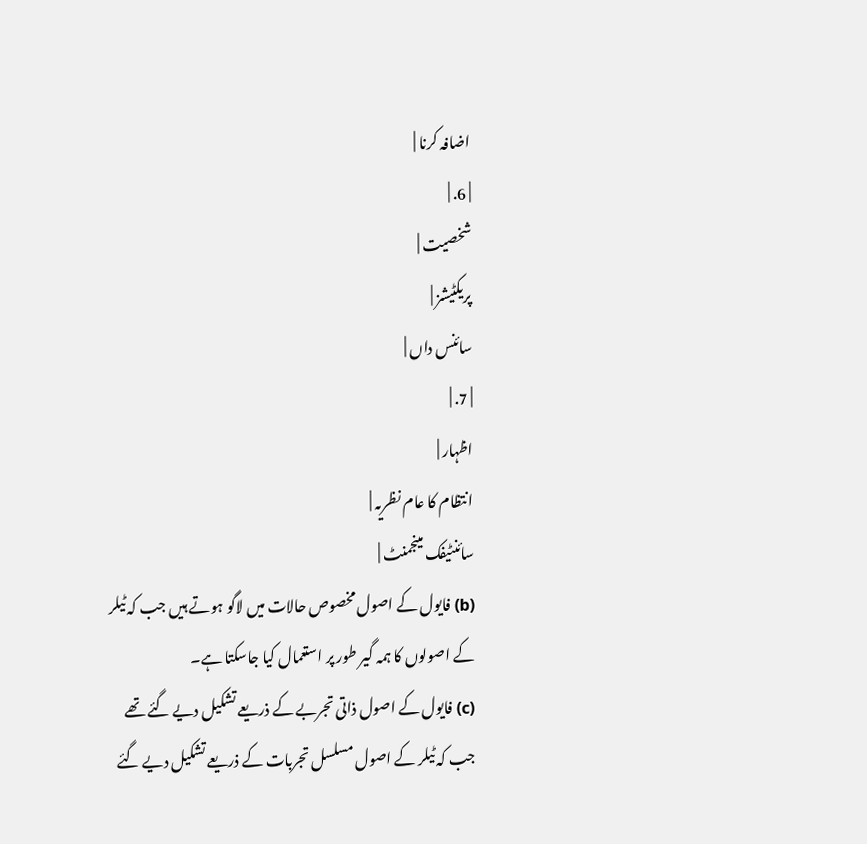اضافہ کرنا |
| 6. |
شخصیت |
پریکٹیشز |
سائنس داں |
| 7. |
اظہار |
انتظام کا عام نظریہ |
سائنٹیفک مینجمنٹ |
(b) فایول کے اصول مخصوص حالات میں لاگو ہوتے ہیں جب کہ ٹیلر کے اصولوں کا ہمہ گیر طور پر استعمال کیا جاسکتا ہے۔
(c) فایول کے اصول ذاتی تجربے کے ذریعے تشکیل دیے گئے تھے جب کہ ٹیلر کے اصول مسلسل تجربات کے ذریعے تشکیل دیے گئے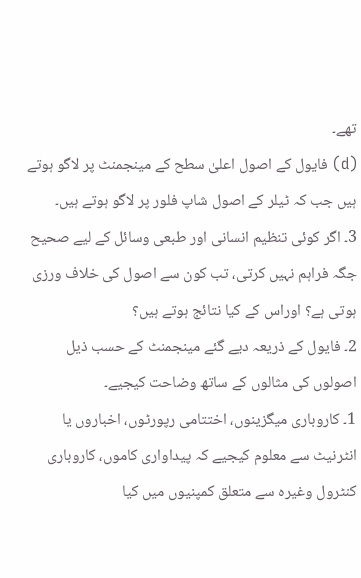تھے۔
(d) فایول کے اصول اعلیٰ سطح کے مینجمنٹ پر لاگو ہوتے ہیں جب کہ ٹیلر کے اصول شاپ فلور پر لاگو ہوتے ہیں۔
3۔ اگر کوئی تنظیم انسانی اور طبعی وسائل کے لیے صحیح جگہ فراہم نہیں کرتی، تب کون سے اصول کی خلاف ورزی ہوتی ہے؟ اوراس کے کیا نتائج ہوتے ہیں؟
2۔ فایول کے ذریعہ دیے گئے مینجمنٹ کے حسب ذیل اصولوں کی مثالوں کے ساتھ وضاحت کیجیے۔
1۔ کاروباری میگزینوں، اختتامی رپورٹوں، اخباروں یا انٹرنیٹ سے معلوم کیجیے کہ پیداواری کاموں، کاروباری کنٹرول وغیرہ سے متعلق کمپنیوں میں کیا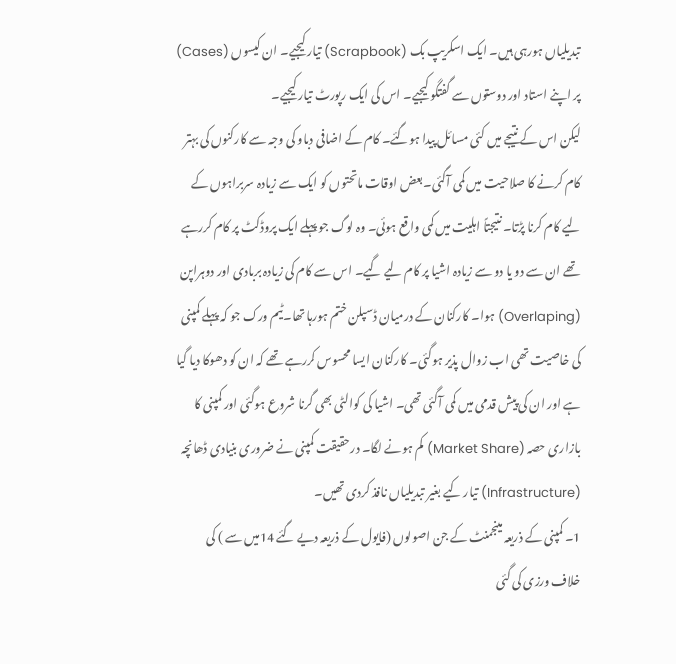تبدیلیاں ہورہی ہیں۔ ایک اسکریپ بک (Scrapbook) تیار کیجیے۔ ان کیسوں (Cases) پر اپنے استاد اور دوستوں سے گفتگو کیجیے۔ اس کی ایک رپورٹ تیار کیجیے۔
لیکن اس کے نتیجے میں کئی مسائل پیدا ہوگئے۔ کام کے اضافی دباو کی وجہ سے کارکنوں کی بہتر کام کرنے کا صلاحیت میں کمی آگئی۔بعض اوقات ماتحتوں کو ایک سے زیادہ سربراہوں کے لیے کام کرنا پڑتا۔ نتیجتاً اہلیت میں کمی واقع ہوئی۔ وہ لوگ جو پہلے ایک پروڈکٹ پر کام کررہے تھے ان سے دو یا دو سے زیادہ اشیا پر کام لیے گیے۔ اس سے کام کی زیادہ بربادی اور دوہراپن (Overlaping) ہوا۔ کارکنان کے درمیان ڈسپلن ختم ہورہا تھا۔ٹیم ورک جو کہ پہلے کمپنی کی خاصیت تھی اب زوال پذیر ہوگئی۔ کارکنان ایسا محسوس کررہے تھے کہ ان کو دھوکا دیا گیا ہے اور ان کی پیش قدمی میں کمی آگئی تھی۔ اشیا کی کوالٹی بھی گرنا شروع ہوگئی اور کمپنی کا بازاری حصہ (Market Share) کم ہونے لگا۔ درحقیقت کمپنی نے ضروری بنیادی ڈھانچہ (Infrastructure) تیار کیے بغیر تبدیلیاں نافذ کردی تھیں۔
1۔ کمپنی کے ذریعہ مینجمنٹ کے جن اصولوں (فایول کے ذریعہ دیے گئے 14میں سے ) کی خلاف ورزی کی گئی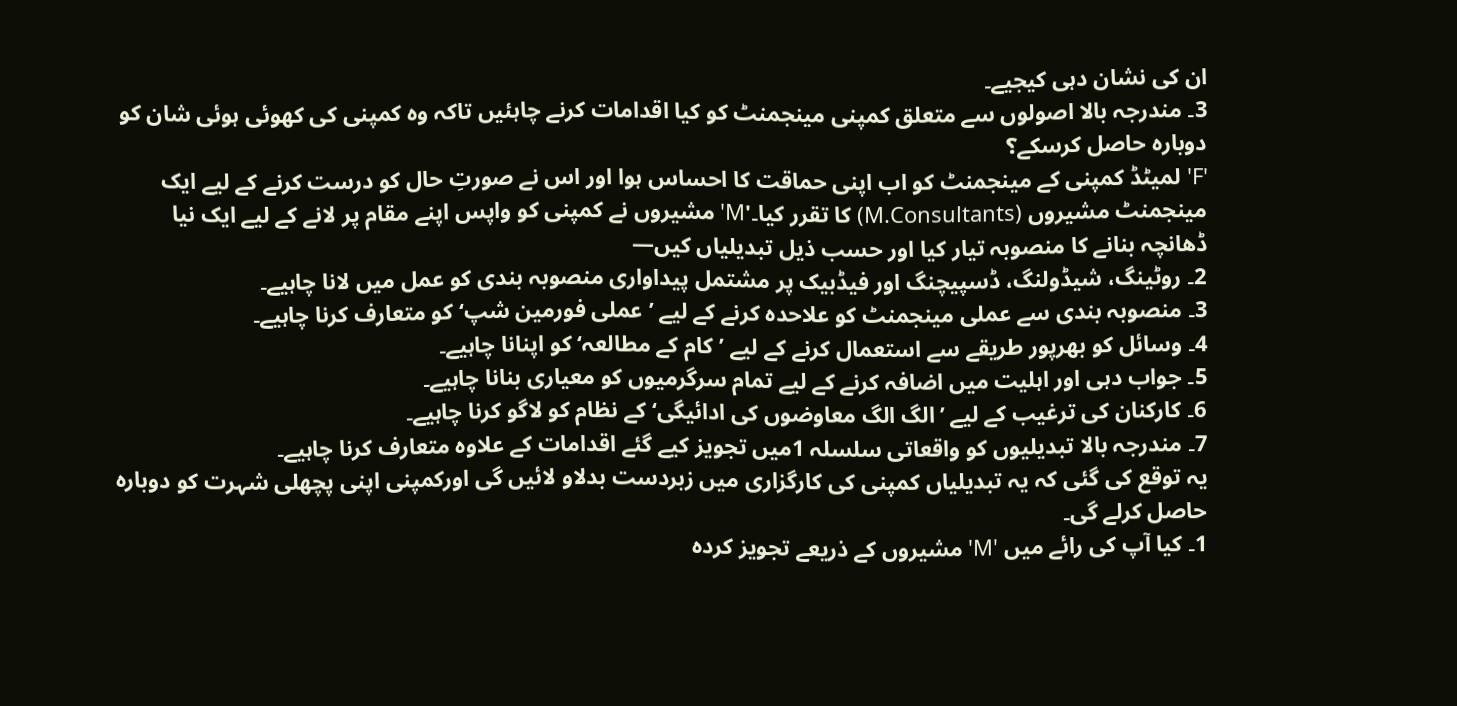ان کی نشان دہی کیجیے۔
3۔ مندرجہ بالا اصولوں سے متعلق کمپنی مینجمنٹ کو کیا اقدامات کرنے چاہئیں تاکہ وہ کمپنی کی کھوئی ہوئی شان کو دوبارہ حاصل کرسکے؟
'F' لمیٹڈ کمپنی کے مینجمنٹ کو اب اپنی حماقت کا احساس ہوا اور اس نے صورتِ حال کو درست کرنے کے لیے ایک مینجمنٹ مشیروں (M.Consultants) کا تقرر کیا۔'M'مشیروں نے کمپنی کو واپس اپنے مقام پر لانے کے لیے ایک نیا ڈھانچہ بنانے کا منصوبہ تیار کیا اور حسب ذیل تبدیلیاں کیں—
2۔ روٹینگ، شیڈولنگ، ڈسپیچنگ اور فیڈبیک پر مشتمل پیداواری منصوبہ بندی کو عمل میں لانا چاہیے۔
3۔ منصوبہ بندی سے عملی مینجمنٹ کو علاحدہ کرنے کے لیے ’عملی فورمین شپ‘ کو متعارف کرنا چاہیے۔
4۔ وسائل کو بھرپور طریقے سے استعمال کرنے کے لیے ’کام کے مطالعہ‘ کو اپنانا چاہیے۔
5۔ جواب دہی اور اہلیت میں اضافہ کرنے کے لیے تمام سرگرمیوں کو معیاری بنانا چاہیے۔
6۔ کارکنان کی ترغیب کے لیے ’الگ الگ معاوضوں کی ادائیگی‘ کے نظام کو لاگو کرنا چاہیے۔
7۔ مندرجہ بالا تبدیلیوں کو واقعاتی سلسلہ 1میں تجویز کیے گئے اقدامات کے علاوہ متعارف کرنا چاہیے۔
یہ توقع کی گئی کہ یہ تبدیلیاں کمپنی کی کارگزاری میں زبردست بدلاو لائیں گی اورکمپنی اپنی پچھلی شہرت کو دوبارہ حاصل کرلے گی۔
1۔ کیا آپ کی رائے میں 'M'مشیروں کے ذریعے تجویز کردہ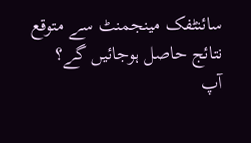سائنٹفک مینجمنٹ سے متوقع نتائج حاصل ہوجائیں گے؟
آپ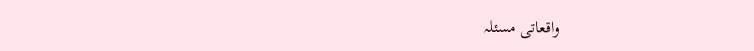واقعاتی مسئلہ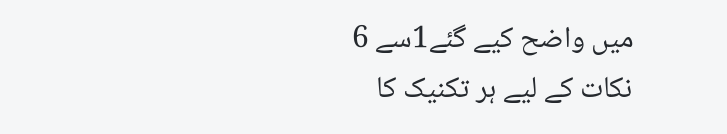میں واضح کیے گئے1سے 6 نکات کے لیے ہر تکنیک کا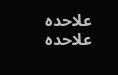علاحدہ علاحدہ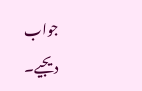جواب دیجیے۔